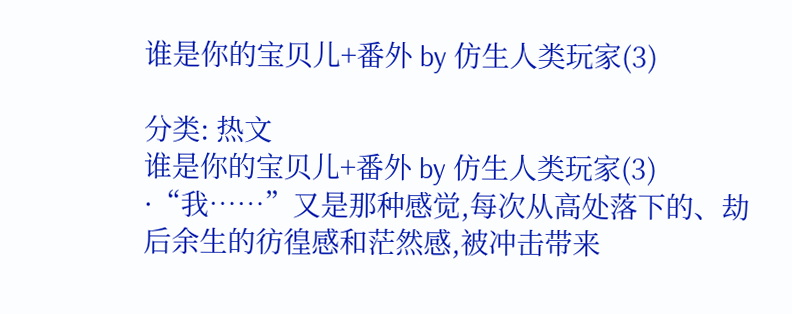谁是你的宝贝儿+番外 by 仿生人类玩家(3)

分类: 热文
谁是你的宝贝儿+番外 by 仿生人类玩家(3)
·“我……”又是那种感觉,每次从高处落下的、劫后余生的彷徨感和茫然感,被冲击带来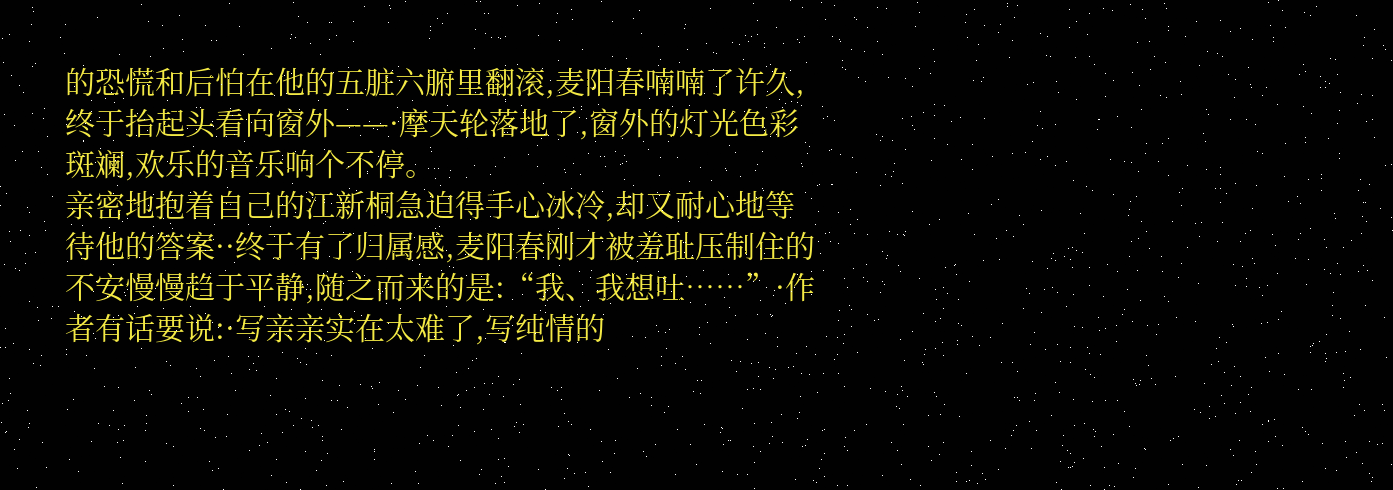的恐慌和后怕在他的五脏六腑里翻滚,麦阳春喃喃了许久,终于抬起头看向窗外——·摩天轮落地了,窗外的灯光色彩斑斓,欢乐的音乐响个不停。
亲密地抱着自己的江新桐急迫得手心冰冷,却又耐心地等待他的答案··终于有了归属感,麦阳春刚才被羞耻压制住的不安慢慢趋于平静,随之而来的是:“我、我想吐……”·作者有话要说:·写亲亲实在太难了,写纯情的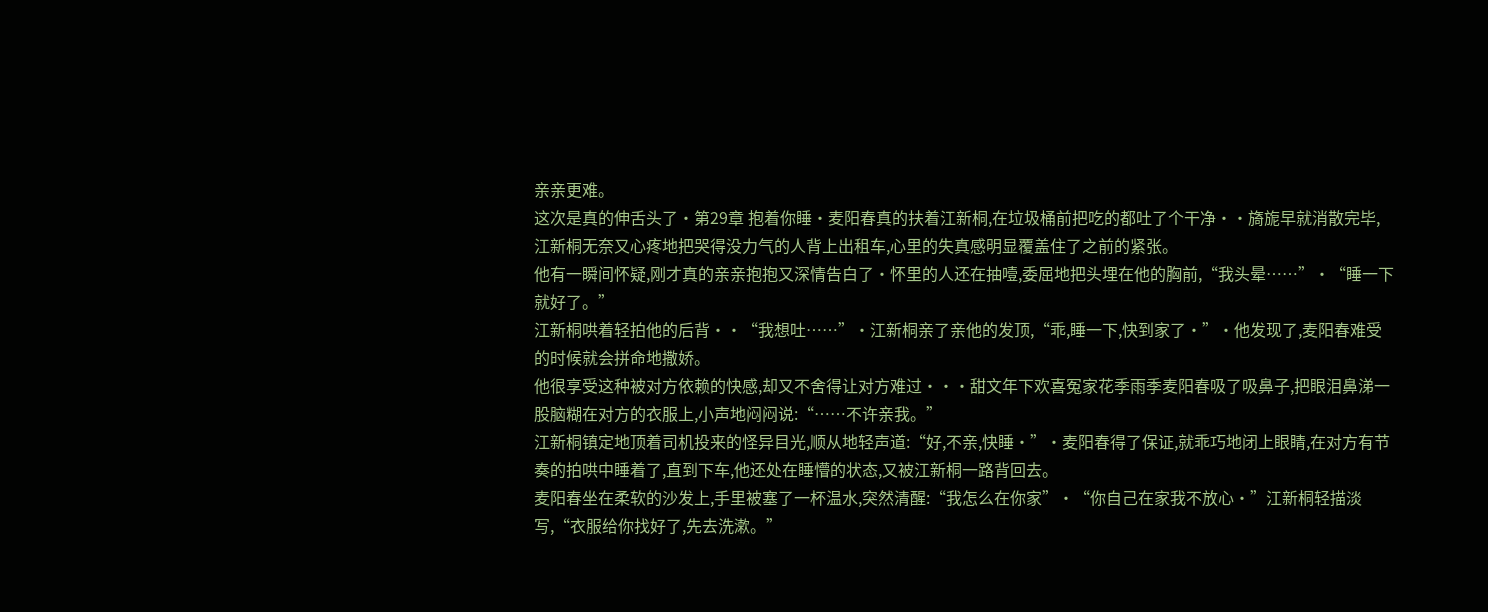亲亲更难。
这次是真的伸舌头了·第29章 抱着你睡·麦阳春真的扶着江新桐,在垃圾桶前把吃的都吐了个干净··旖旎早就消散完毕,江新桐无奈又心疼地把哭得没力气的人背上出租车,心里的失真感明显覆盖住了之前的紧张。
他有一瞬间怀疑,刚才真的亲亲抱抱又深情告白了·怀里的人还在抽噎,委屈地把头埋在他的胸前,“我头晕……”·“睡一下就好了。”
江新桐哄着轻拍他的后背··“我想吐……”·江新桐亲了亲他的发顶,“乖,睡一下,快到家了·”·他发现了,麦阳春难受的时候就会拼命地撒娇。
他很享受这种被对方依赖的快感,却又不舍得让对方难过···甜文年下欢喜冤家花季雨季麦阳春吸了吸鼻子,把眼泪鼻涕一股脑糊在对方的衣服上,小声地闷闷说:“……不许亲我。”
江新桐镇定地顶着司机投来的怪异目光,顺从地轻声道:“好,不亲,快睡·”·麦阳春得了保证,就乖巧地闭上眼睛,在对方有节奏的拍哄中睡着了,直到下车,他还处在睡懵的状态,又被江新桐一路背回去。
麦阳春坐在柔软的沙发上,手里被塞了一杯温水,突然清醒:“我怎么在你家”·“你自己在家我不放心·”江新桐轻描淡写,“衣服给你找好了,先去洗漱。”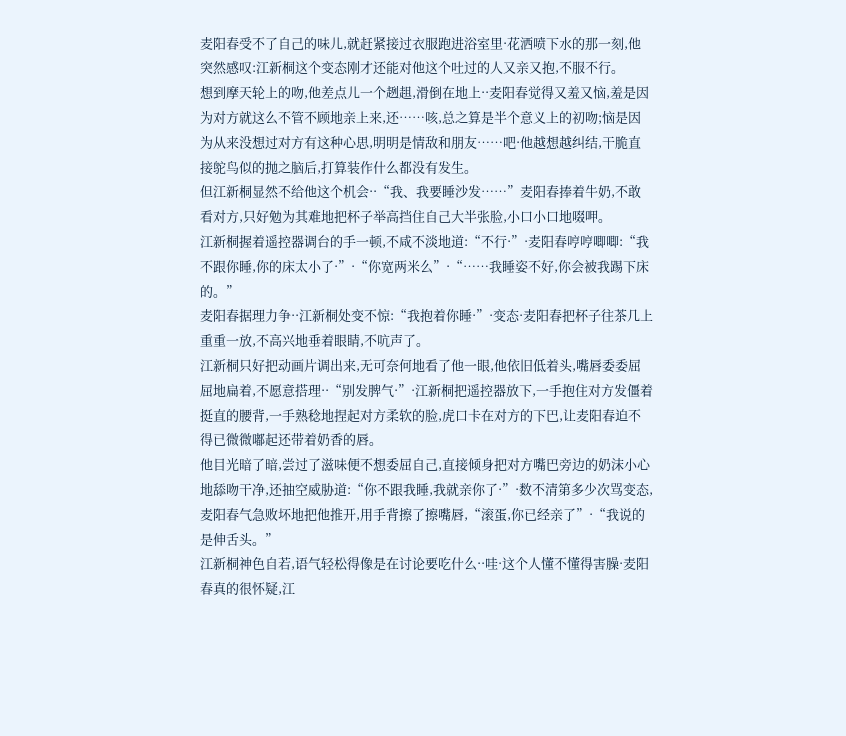麦阳春受不了自己的味儿,就赶紧接过衣服跑进浴室里·花洒喷下水的那一刻,他突然感叹:江新桐这个变态刚才还能对他这个吐过的人又亲又抱,不服不行。
想到摩天轮上的吻,他差点儿一个趔趄,滑倒在地上··麦阳春觉得又羞又恼,羞是因为对方就这么不管不顾地亲上来,还……咳,总之算是半个意义上的初吻;恼是因为从来没想过对方有这种心思,明明是情敌和朋友……吧·他越想越纠结,干脆直接鸵鸟似的抛之脑后,打算装作什么都没有发生。
但江新桐显然不给他这个机会··“我、我要睡沙发……”麦阳春捧着牛奶,不敢看对方,只好勉为其难地把杯子举高挡住自己大半张脸,小口小口地啜呷。
江新桐握着遥控器调台的手一顿,不咸不淡地道:“不行·”·麦阳春哼哼唧唧:“我不跟你睡,你的床太小了·”·“你宽两米么”·“……我睡姿不好,你会被我踢下床的。”
麦阳春据理力争··江新桐处变不惊:“我抱着你睡·”·变态·麦阳春把杯子往茶几上重重一放,不高兴地垂着眼睛,不吭声了。
江新桐只好把动画片调出来,无可奈何地看了他一眼,他依旧低着头,嘴唇委委屈屈地扁着,不愿意搭理··“别发脾气·”·江新桐把遥控器放下,一手抱住对方发僵着挺直的腰背,一手熟稔地捏起对方柔软的脸,虎口卡在对方的下巴,让麦阳春迫不得已微微嘟起还带着奶香的唇。
他目光暗了暗,尝过了滋味便不想委屈自己,直接倾身把对方嘴巴旁边的奶沫小心地舔吻干净,还抽空威胁道:“你不跟我睡,我就亲你了·”·数不清第多少次骂变态,麦阳春气急败坏地把他推开,用手背擦了擦嘴唇,“滚蛋,你已经亲了”·“我说的是伸舌头。”
江新桐神色自若,语气轻松得像是在讨论要吃什么··哇·这个人懂不懂得害臊·麦阳春真的很怀疑,江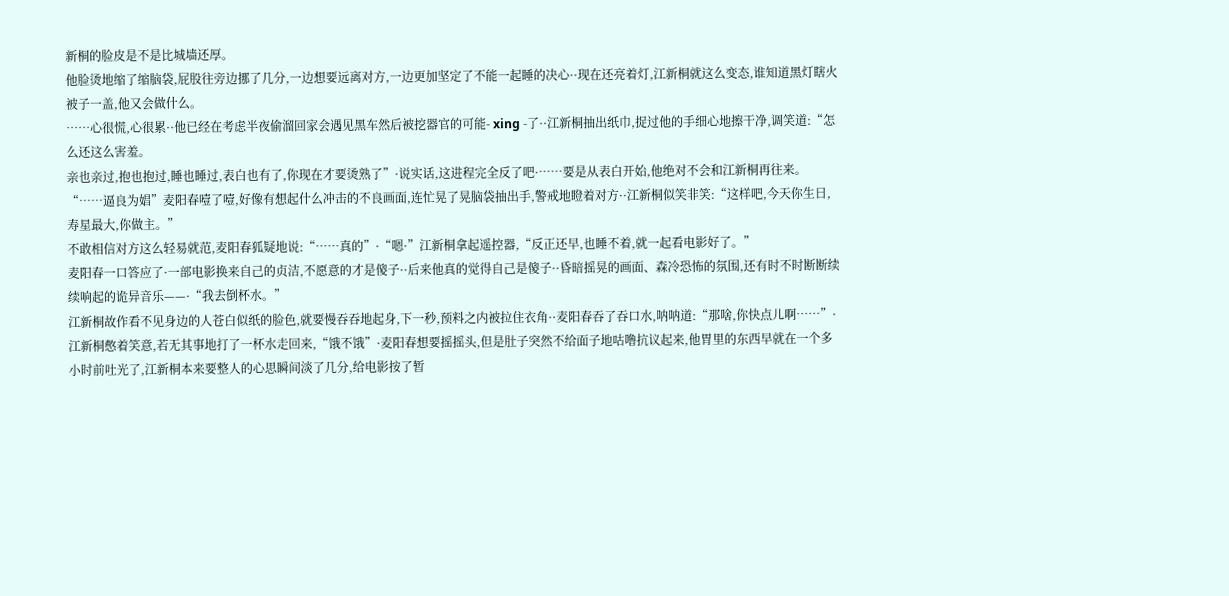新桐的脸皮是不是比城墙还厚。
他脸烫地缩了缩脑袋,屁股往旁边挪了几分,一边想要远离对方,一边更加坚定了不能一起睡的决心··现在还亮着灯,江新桐就这么变态,谁知道黑灯瞎火被子一盖,他又会做什么。
……心很慌,心很累··他已经在考虑半夜偷溜回家会遇见黑车然后被挖器官的可能- xing -了··江新桐抽出纸巾,捉过他的手细心地擦干净,调笑道:“怎么还这么害羞。
亲也亲过,抱也抱过,睡也睡过,表白也有了,你现在才要烫熟了”·说实话,这进程完全反了吧·……要是从表白开始,他绝对不会和江新桐再往来。
“……逼良为娼”麦阳春噎了噎,好像有想起什么冲击的不良画面,连忙晃了晃脑袋抽出手,警戒地瞪着对方··江新桐似笑非笑:“这样吧,今天你生日,寿星最大,你做主。”
不敢相信对方这么轻易就范,麦阳春狐疑地说:“……真的”·“嗯·”江新桐拿起遥控器,“反正还早,也睡不着,就一起看电影好了。”
麦阳春一口答应了·一部电影换来自己的贞洁,不愿意的才是傻子··后来他真的觉得自己是傻子··昏暗摇晃的画面、森冷恐怖的氛围,还有时不时断断续续响起的诡异音乐——·“我去倒杯水。”
江新桐故作看不见身边的人苍白似纸的脸色,就要慢吞吞地起身,下一秒,预料之内被拉住衣角··麦阳春吞了吞口水,呐呐道:“那啥,你快点儿啊……”·江新桐憋着笑意,若无其事地打了一杯水走回来,“饿不饿”·麦阳春想要摇摇头,但是肚子突然不给面子地咕噜抗议起来,他胃里的东西早就在一个多小时前吐光了,江新桐本来要整人的心思瞬间淡了几分,给电影按了暂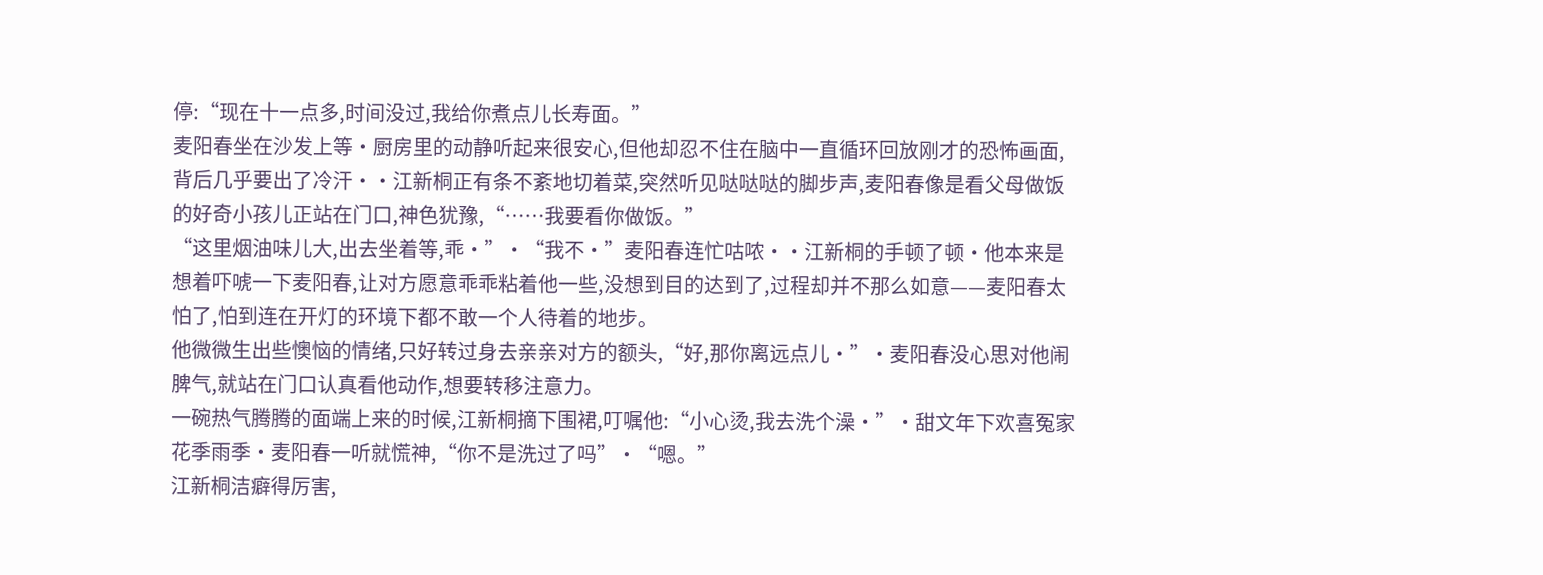停:“现在十一点多,时间没过,我给你煮点儿长寿面。”
麦阳春坐在沙发上等·厨房里的动静听起来很安心,但他却忍不住在脑中一直循环回放刚才的恐怖画面,背后几乎要出了冷汗··江新桐正有条不紊地切着菜,突然听见哒哒哒的脚步声,麦阳春像是看父母做饭的好奇小孩儿正站在门口,神色犹豫,“……我要看你做饭。”
“这里烟油味儿大,出去坐着等,乖·”·“我不·”麦阳春连忙咕哝··江新桐的手顿了顿·他本来是想着吓唬一下麦阳春,让对方愿意乖乖粘着他一些,没想到目的达到了,过程却并不那么如意——麦阳春太怕了,怕到连在开灯的环境下都不敢一个人待着的地步。
他微微生出些懊恼的情绪,只好转过身去亲亲对方的额头,“好,那你离远点儿·”·麦阳春没心思对他闹脾气,就站在门口认真看他动作,想要转移注意力。
一碗热气腾腾的面端上来的时候,江新桐摘下围裙,叮嘱他:“小心烫,我去洗个澡·”·甜文年下欢喜冤家花季雨季·麦阳春一听就慌神,“你不是洗过了吗”·“嗯。”
江新桐洁癖得厉害,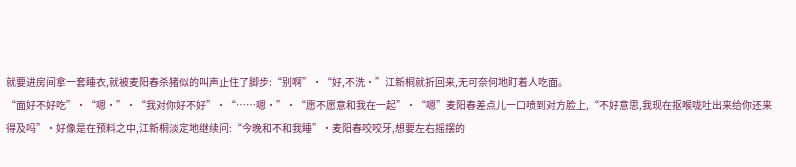就要进房间拿一套睡衣,就被麦阳春杀猪似的叫声止住了脚步:“别啊”·“好,不洗·”江新桐就折回来,无可奈何地盯着人吃面。
“面好不好吃”·“嗯·”·“我对你好不好”·“……嗯·”·“愿不愿意和我在一起”·“嗯”麦阳春差点儿一口喷到对方脸上,“不好意思,我现在抠喉咙吐出来给你还来得及吗”·好像是在预料之中,江新桐淡定地继续问:“今晚和不和我睡”·麦阳春咬咬牙,想要左右摇摆的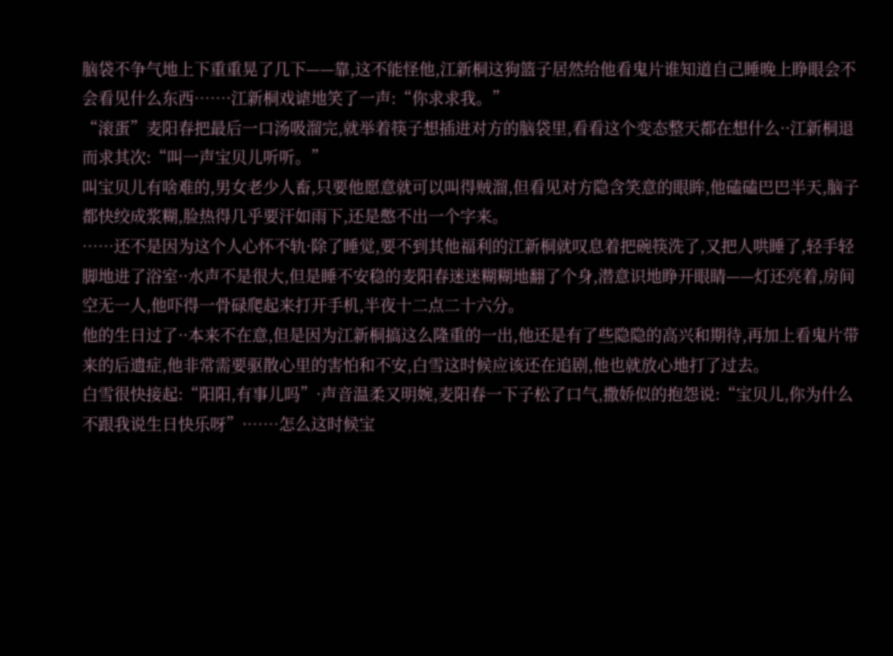脑袋不争气地上下重重晃了几下——靠,这不能怪他,江新桐这狗篮子居然给他看鬼片谁知道自己睡晚上睁眼会不会看见什么东西……·江新桐戏谑地笑了一声:“你求求我。”
“滚蛋”麦阳春把最后一口汤吸溜完,就举着筷子想插进对方的脑袋里,看看这个变态整天都在想什么··江新桐退而求其次:“叫一声宝贝儿听听。”
叫宝贝儿有啥难的,男女老少人畜,只要他愿意就可以叫得贼溜,但看见对方隐含笑意的眼眸,他磕磕巴巴半天,脑子都快绞成浆糊,脸热得几乎要汗如雨下,还是憋不出一个字来。
……还不是因为这个人心怀不轨·除了睡觉,要不到其他福利的江新桐就叹息着把碗筷洗了,又把人哄睡了,轻手轻脚地进了浴室··水声不是很大,但是睡不安稳的麦阳春迷迷糊糊地翻了个身,潜意识地睁开眼睛——灯还亮着,房间空无一人,他吓得一骨碌爬起来打开手机,半夜十二点二十六分。
他的生日过了··本来不在意,但是因为江新桐搞这么隆重的一出,他还是有了些隐隐的高兴和期待,再加上看鬼片带来的后遗症,他非常需要驱散心里的害怕和不安,白雪这时候应该还在追剧,他也就放心地打了过去。
白雪很快接起:“阳阳,有事儿吗”·声音温柔又明婉,麦阳春一下子松了口气,撒娇似的抱怨说:“宝贝儿,你为什么不跟我说生日快乐呀”·……怎么这时候宝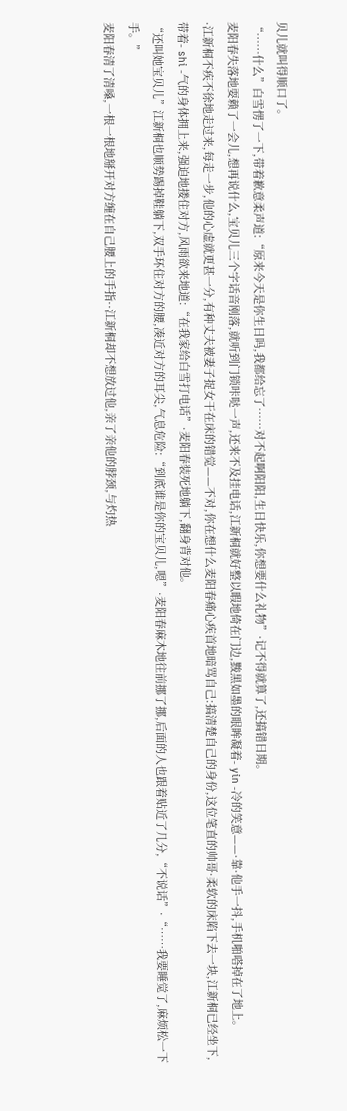贝儿就叫得顺口了。
“……什么”白雪愣了一下,带着歉意柔声道:“原来今天是你生日吗,我都给忘了……对不起啊阳阳,生日快乐,你想要什么礼物”·记不得就算了,还搞错日期。
麦阳春失落地耍赖了一会儿,想再说什么,宝贝儿三个字话音刚落,就听到门锁咔哒一声,还来不及挂电话,江新桐就好整以暇地倚在门边,黢黑如墨的眼眸凝着- yin -冷的笑意——·靠·他手一抖,手机啪嗒掉在了地上。
·江新桐不疾不徐地走过来,每走一步,他的心虚就更甚一分,有种丈夫被妻子捉女干在床的错觉——不对,你在想什么麦阳春痛心疾首地暗骂自己:搞清楚自己的身份,这位笔直的帅哥·柔软的床陷下去一块,江新桐已经坐下,带着- shi -气的身体拥上来,强迫地搂住对方,风雨欲来地道:“在我家给白雪打电话”·麦阳春装死地躺下,翻身背对他。
“还叫她宝贝儿”江新桐也顺势踢掉鞋躺下,双手环住对方的腰,凑近对方的耳尖,气息危险:“到底谁是你的宝贝儿,嗯”·麦阳春麻木地往前挪了挪,后面的人也跟着贴近了几分,“不说话”·“……我要睡觉了,麻烦松一下手。”
麦阳春清了清嗓,一根一根地掰开对方缠在自己腰上的手指··江新桐却不想放过他,亲了亲他的脖颈,与灼热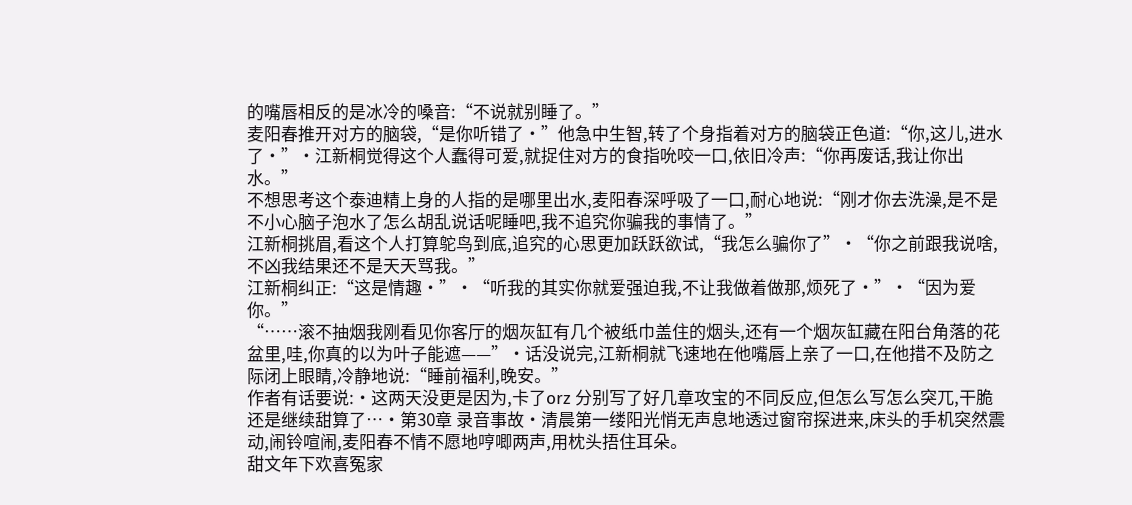的嘴唇相反的是冰冷的嗓音:“不说就别睡了。”
麦阳春推开对方的脑袋,“是你听错了·”他急中生智,转了个身指着对方的脑袋正色道:“你,这儿,进水了·”·江新桐觉得这个人蠢得可爱,就捉住对方的食指吮咬一口,依旧冷声:“你再废话,我让你出水。”
不想思考这个泰迪精上身的人指的是哪里出水,麦阳春深呼吸了一口,耐心地说:“刚才你去洗澡,是不是不小心脑子泡水了怎么胡乱说话呢睡吧,我不追究你骗我的事情了。”
江新桐挑眉,看这个人打算鸵鸟到底,追究的心思更加跃跃欲试,“我怎么骗你了”·“你之前跟我说啥,不凶我结果还不是天天骂我。”
江新桐纠正:“这是情趣·”·“听我的其实你就爱强迫我,不让我做着做那,烦死了·”·“因为爱你。”
“……滚不抽烟我刚看见你客厅的烟灰缸有几个被纸巾盖住的烟头,还有一个烟灰缸藏在阳台角落的花盆里,哇,你真的以为叶子能遮——”·话没说完,江新桐就飞速地在他嘴唇上亲了一口,在他措不及防之际闭上眼睛,冷静地说:“睡前福利,晚安。”
作者有话要说:·这两天没更是因为,卡了orz 分别写了好几章攻宝的不同反应,但怎么写怎么突兀,干脆还是继续甜算了…·第30章 录音事故·清晨第一缕阳光悄无声息地透过窗帘探进来,床头的手机突然震动,闹铃喧闹,麦阳春不情不愿地哼唧两声,用枕头捂住耳朵。
甜文年下欢喜冤家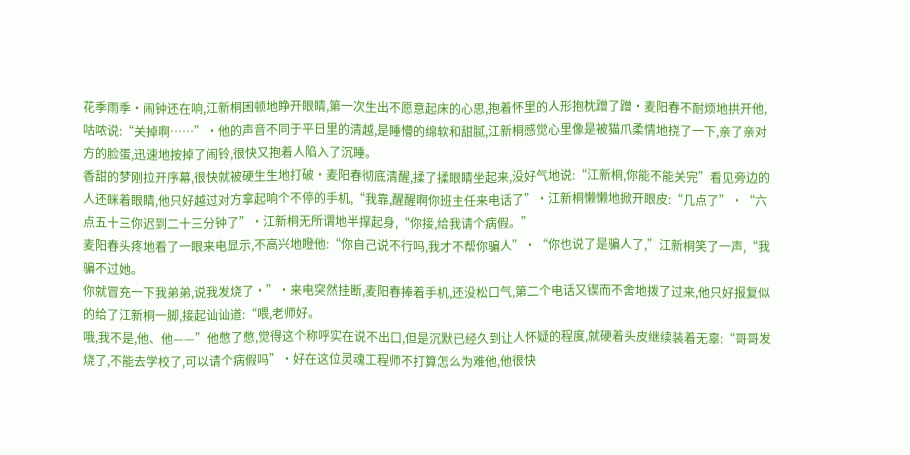花季雨季·闹钟还在响,江新桐困顿地睁开眼睛,第一次生出不愿意起床的心思,抱着怀里的人形抱枕蹭了蹭·麦阳春不耐烦地拱开他,咕哝说:“关掉啊……”·他的声音不同于平日里的清越,是睡懵的绵软和甜腻,江新桐感觉心里像是被猫爪柔情地挠了一下,亲了亲对方的脸蛋,迅速地按掉了闹铃,很快又抱着人陷入了沉睡。
香甜的梦刚拉开序幕,很快就被硬生生地打破·麦阳春彻底清醒,揉了揉眼睛坐起来,没好气地说:“江新桐,你能不能关完”看见旁边的人还眯着眼睛,他只好越过对方拿起响个不停的手机,“我靠,醒醒啊你班主任来电话了”·江新桐懒懒地掀开眼皮:“几点了”·“六点五十三你迟到二十三分钟了”·江新桐无所谓地半撑起身,“你接,给我请个病假。”
麦阳春头疼地看了一眼来电显示,不高兴地瞪他:“你自己说不行吗,我才不帮你骗人”·“你也说了是骗人了,”江新桐笑了一声,“我骗不过她。
你就冒充一下我弟弟,说我发烧了·”·来电突然挂断,麦阳春捧着手机,还没松口气,第二个电话又锲而不舍地拨了过来,他只好报复似的给了江新桐一脚,接起讪讪道:“喂,老师好。
哦,我不是,他、他——”他憋了憋,觉得这个称呼实在说不出口,但是沉默已经久到让人怀疑的程度,就硬着头皮继续装着无辜:“哥哥发烧了,不能去学校了,可以请个病假吗”·好在这位灵魂工程师不打算怎么为难他,他很快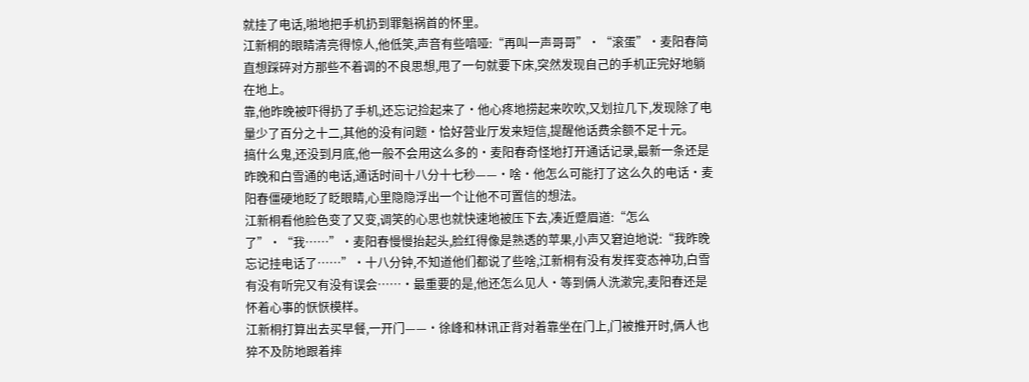就挂了电话,啪地把手机扔到罪魁祸首的怀里。
江新桐的眼睛清亮得惊人,他低笑,声音有些喑哑:“再叫一声哥哥”·“滚蛋”·麦阳春简直想踩碎对方那些不着调的不良思想,甩了一句就要下床,突然发现自己的手机正完好地躺在地上。
靠,他昨晚被吓得扔了手机,还忘记捡起来了·他心疼地捞起来吹吹,又划拉几下,发现除了电量少了百分之十二,其他的没有问题·恰好营业厅发来短信,提醒他话费余额不足十元。
搞什么鬼,还没到月底,他一般不会用这么多的·麦阳春奇怪地打开通话记录,最新一条还是昨晚和白雪通的电话,通话时间十八分十七秒——·啥·他怎么可能打了这么久的电话·麦阳春僵硬地眨了眨眼睛,心里隐隐浮出一个让他不可置信的想法。
江新桐看他脸色变了又变,调笑的心思也就快速地被压下去,凑近蹙眉道:“怎么了”·“我……”·麦阳春慢慢抬起头,脸红得像是熟透的苹果,小声又窘迫地说:“我昨晚忘记挂电话了……”·十八分钟,不知道他们都说了些啥,江新桐有没有发挥变态神功,白雪有没有听完又有没有误会……·最重要的是,他还怎么见人·等到俩人洗漱完,麦阳春还是怀着心事的恹恹模样。
江新桐打算出去买早餐,一开门——·徐峰和林讯正背对着靠坐在门上,门被推开时,俩人也猝不及防地跟着摔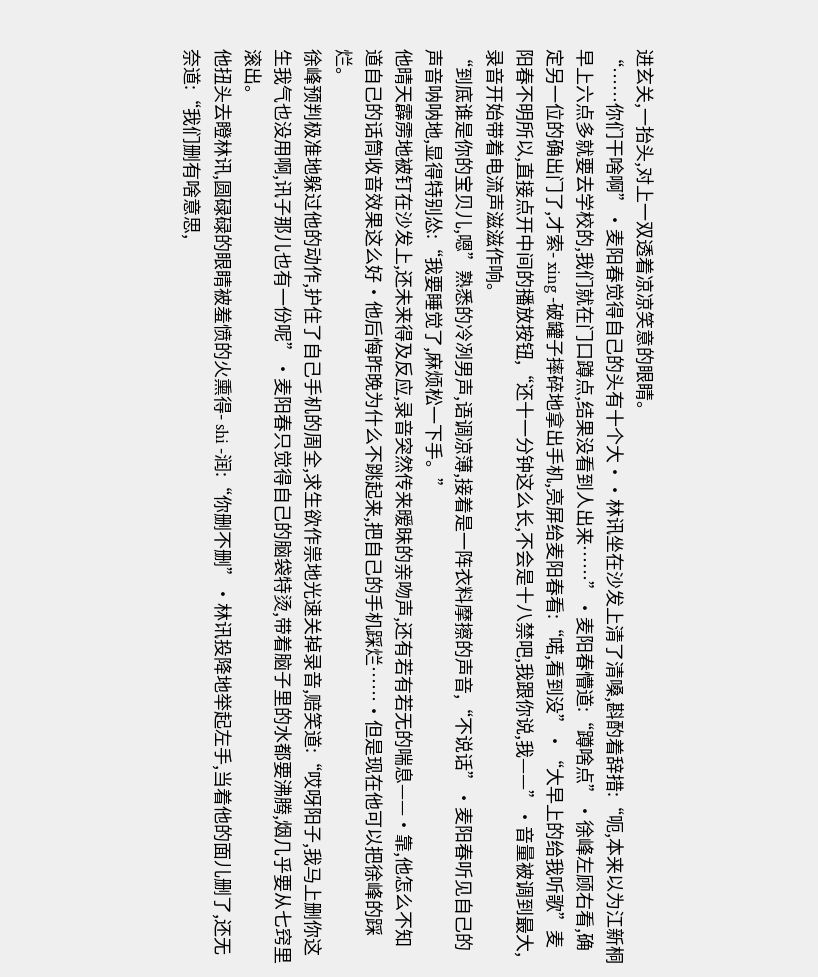进玄关,一抬头,对上一双透着凉凉笑意的眼睛。
“……你们干啥啊”·麦阳春觉得自己的头有十个大··林讯坐在沙发上清了清嗓,斟酌着辞措:“呃,本来以为江新桐早上六点多就要去学校的,我们就在门口蹲点,结果没看到人出来……”·麦阳春懵道:“蹲啥点”·徐峰左顾右看,确定另一位的确出门了,才索- xing -破罐子摔碎地拿出手机,亮屏给麦阳春看:“喏,看到没”·“大早上的给我听歌”麦阳春不明所以,直接点开中间的播放按钮,“还十一分钟这么长,不会是十八禁吧,我跟你说,我——”·音量被调到最大,录音开始带着电流声滋滋作响。
“到底谁是你的宝贝儿,嗯”熟悉的冷冽男声,语调凉薄,接着是一阵衣料摩擦的声音,“不说话”·麦阳春听见自己的声音呐呐地,显得特别怂:“我要睡觉了,麻烦松一下手。”
他晴天霹雳地被钉在沙发上,还未来得及反应,录音突然传来暧昧的亲吻声,还有若有若无的喘息——·靠,他怎么不知道自己的话筒收音效果这么好·他后悔昨晚为什么不跳起来,把自己的手机踩烂……·但是现在他可以把徐峰的踩烂。
徐峰预判极准地躲过他的动作,护住了自己手机的周全,求生欲作祟地光速关掉录音,赔笑道:“哎呀阳子,我马上删你这生我气也没用啊,讯子那儿也有一份呢”·麦阳春只觉得自己的脑袋特烫,带着脑子里的水都要沸腾,烟几乎要从七窍里滚出。
他扭头去瞪林讯,圆碌碌的眼睛被羞愤的火熏得- shi -润:“你删不删”·林讯投降地举起左手,当着他的面儿删了,还无奈道:“我们删有啥意思,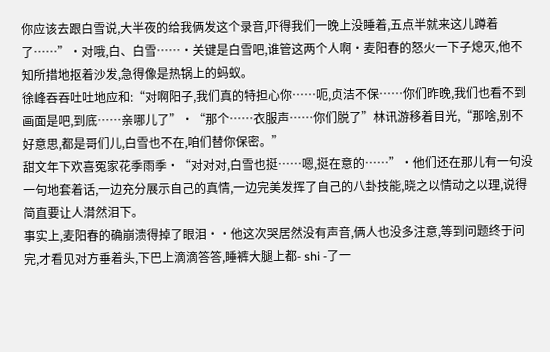你应该去跟白雪说,大半夜的给我俩发这个录音,吓得我们一晚上没睡着,五点半就来这儿蹲着了……”·对哦,白、白雪……·关键是白雪吧,谁管这两个人啊·麦阳春的怒火一下子熄灭,他不知所措地抠着沙发,急得像是热锅上的蚂蚁。
徐峰吞吞吐吐地应和:“对啊阳子,我们真的特担心你……呃,贞洁不保……你们昨晚,我们也看不到画面是吧,到底……亲哪儿了”·“那个……衣服声……你们脱了”林讯游移着目光,“那啥,别不好意思,都是哥们儿,白雪也不在,咱们替你保密。”
甜文年下欢喜冤家花季雨季·“对对对,白雪也挺……嗯,挺在意的……”·他们还在那儿有一句没一句地套着话,一边充分展示自己的真情,一边完美发挥了自己的八卦技能,晓之以情动之以理,说得简直要让人潸然泪下。
事实上,麦阳春的确崩溃得掉了眼泪··他这次哭居然没有声音,俩人也没多注意,等到问题终于问完,才看见对方垂着头,下巴上滴滴答答,睡裤大腿上都- shi -了一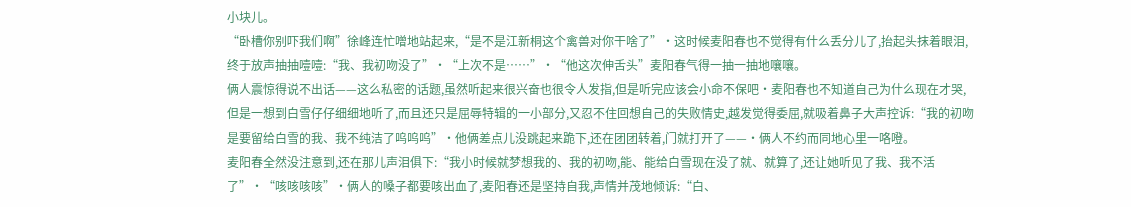小块儿。
“卧槽你别吓我们啊”徐峰连忙噌地站起来,“是不是江新桐这个禽兽对你干啥了”·这时候麦阳春也不觉得有什么丢分儿了,抬起头抹着眼泪,终于放声抽抽噎噎:“我、我初吻没了”·“上次不是……”·“他这次伸舌头”麦阳春气得一抽一抽地嚷嚷。
俩人震惊得说不出话——这么私密的话题,虽然听起来很兴奋也很令人发指,但是听完应该会小命不保吧·麦阳春也不知道自己为什么现在才哭,但是一想到白雪仔仔细细地听了,而且还只是屈辱特辑的一小部分,又忍不住回想自己的失败情史,越发觉得委屈,就吸着鼻子大声控诉:“我的初吻是要留给白雪的我、我不纯洁了呜呜呜”·他俩差点儿没跳起来跪下,还在团团转着,门就打开了——·俩人不约而同地心里一咯噔。
麦阳春全然没注意到,还在那儿声泪俱下:“我小时候就梦想我的、我的初吻,能、能给白雪现在没了就、就算了,还让她听见了我、我不活了”·“咳咳咳咳”·俩人的嗓子都要咳出血了,麦阳春还是坚持自我,声情并茂地倾诉:“白、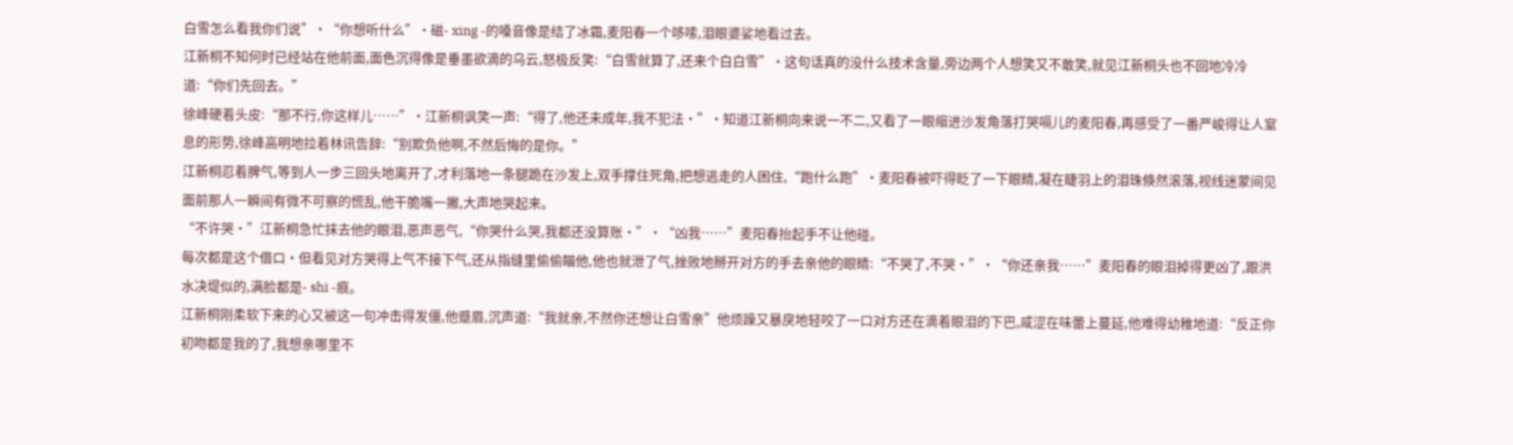白雪怎么看我你们说”·“你想听什么”·磁- xing -的嗓音像是结了冰霜,麦阳春一个哆嗦,泪眼婆娑地看过去。
江新桐不知何时已经站在他前面,面色沉得像是垂墨欲滴的乌云,怒极反笑:“白雪就算了,还来个白白雪”·这句话真的没什么技术含量,旁边两个人想笑又不敢笑,就见江新桐头也不回地冷冷道:“你们先回去。”
徐峰硬着头皮:“那不行,你这样儿……”·江新桐讽笑一声:“得了,他还未成年,我不犯法·”·知道江新桐向来说一不二,又看了一眼缩进沙发角落打哭嗝儿的麦阳春,再感受了一番严峻得让人窒息的形势,徐峰高明地拉着林讯告辞:“别欺负他啊,不然后悔的是你。”
江新桐忍着脾气,等到人一步三回头地离开了,才利落地一条腿跪在沙发上,双手撑住死角,把想逃走的人困住,“跑什么跑”·麦阳春被吓得眨了一下眼睛,凝在睫羽上的泪珠倏然滚落,视线迷蒙间见面前那人一瞬间有微不可察的慌乱,他干脆嘴一撇,大声地哭起来。
“不许哭·”江新桐急忙抹去他的眼泪,恶声恶气,“你哭什么哭,我都还没算账·”·“凶我……”麦阳春抬起手不让他碰。
每次都是这个借口·但看见对方哭得上气不接下气,还从指缝里偷偷瞄他,他也就泄了气,挫败地掰开对方的手去亲他的眼睛:“不哭了,不哭·”·“你还亲我……”麦阳春的眼泪掉得更凶了,跟洪水决堤似的,满脸都是- shi -痕。
江新桐刚柔软下来的心又被这一句冲击得发僵,他蹙眉,沉声道:“我就亲,不然你还想让白雪亲”他烦躁又暴戾地轻咬了一口对方还在滴着眼泪的下巴,咸涩在味蕾上蔓延,他难得幼稚地道:“反正你初吻都是我的了,我想亲哪里不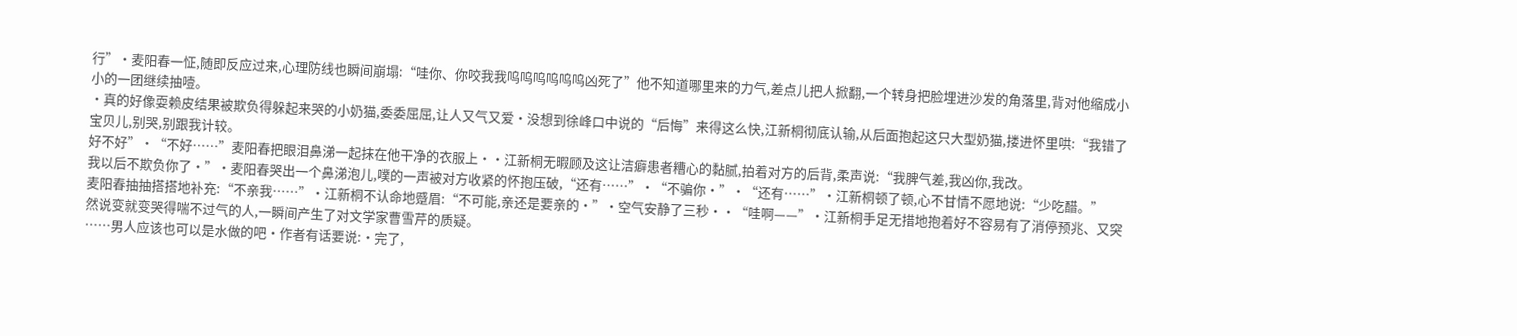行”·麦阳春一怔,随即反应过来,心理防线也瞬间崩塌:“哇你、你咬我我呜呜呜呜呜呜凶死了”他不知道哪里来的力气,差点儿把人掀翻,一个转身把脸埋进沙发的角落里,背对他缩成小小的一团继续抽噎。
·真的好像耍赖皮结果被欺负得躲起来哭的小奶猫,委委屈屈,让人又气又爱·没想到徐峰口中说的“后悔”来得这么快,江新桐彻底认输,从后面抱起这只大型奶猫,搂进怀里哄:“我错了宝贝儿,别哭,别跟我计较。
好不好”·“不好……”麦阳春把眼泪鼻涕一起抹在他干净的衣服上··江新桐无暇顾及这让洁癖患者糟心的黏腻,拍着对方的后背,柔声说:“我脾气差,我凶你,我改。
我以后不欺负你了·”·麦阳春哭出一个鼻涕泡儿,噗的一声被对方收紧的怀抱压破,“还有……”·“不骗你·”·“还有……”·江新桐顿了顿,心不甘情不愿地说:“少吃醋。”
麦阳春抽抽搭搭地补充:“不亲我……”·江新桐不认命地蹙眉:“不可能,亲还是要亲的·”·空气安静了三秒··“哇啊——”·江新桐手足无措地抱着好不容易有了消停预兆、又突然说变就变哭得喘不过气的人,一瞬间产生了对文学家曹雪芹的质疑。
……男人应该也可以是水做的吧·作者有话要说:·完了,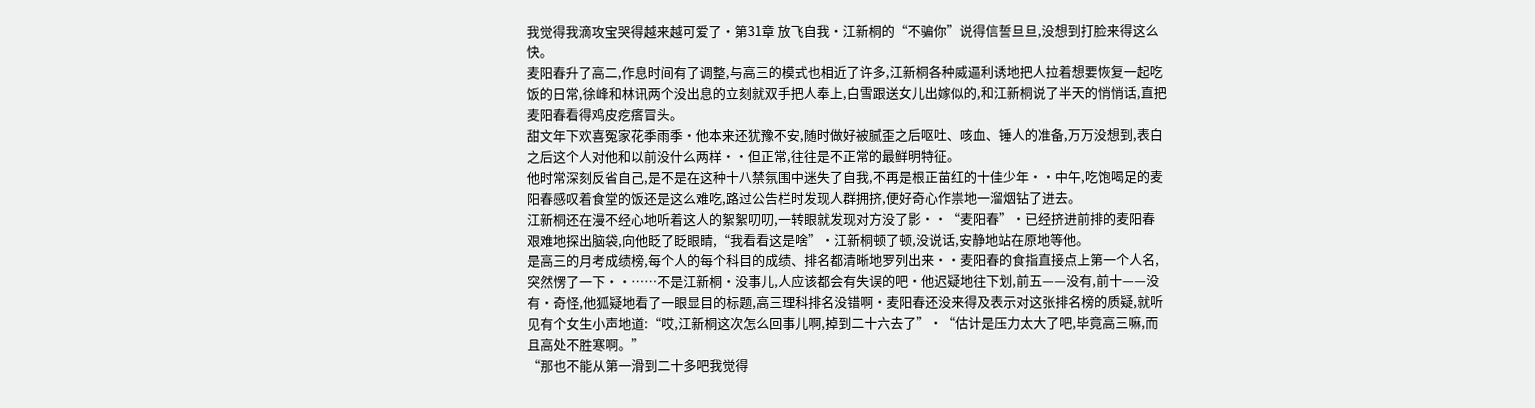我觉得我滴攻宝哭得越来越可爱了·第31章 放飞自我·江新桐的“不骗你”说得信誓旦旦,没想到打脸来得这么快。
麦阳春升了高二,作息时间有了调整,与高三的模式也相近了许多,江新桐各种威逼利诱地把人拉着想要恢复一起吃饭的日常,徐峰和林讯两个没出息的立刻就双手把人奉上,白雪跟送女儿出嫁似的,和江新桐说了半天的悄悄话,直把麦阳春看得鸡皮疙瘩冒头。
甜文年下欢喜冤家花季雨季·他本来还犹豫不安,随时做好被腻歪之后呕吐、咳血、锤人的准备,万万没想到,表白之后这个人对他和以前没什么两样··但正常,往往是不正常的最鲜明特征。
他时常深刻反省自己,是不是在这种十八禁氛围中迷失了自我,不再是根正苗红的十佳少年··中午,吃饱喝足的麦阳春感叹着食堂的饭还是这么难吃,路过公告栏时发现人群拥挤,便好奇心作祟地一溜烟钻了进去。
江新桐还在漫不经心地听着这人的絮絮叨叨,一转眼就发现对方没了影··“麦阳春”·已经挤进前排的麦阳春艰难地探出脑袋,向他眨了眨眼睛,“我看看这是啥”·江新桐顿了顿,没说话,安静地站在原地等他。
是高三的月考成绩榜,每个人的每个科目的成绩、排名都清晰地罗列出来··麦阳春的食指直接点上第一个人名,突然愣了一下··……不是江新桐·没事儿,人应该都会有失误的吧·他迟疑地往下划,前五——没有,前十——没有·奇怪,他狐疑地看了一眼显目的标题,高三理科排名没错啊·麦阳春还没来得及表示对这张排名榜的质疑,就听见有个女生小声地道:“哎,江新桐这次怎么回事儿啊,掉到二十六去了”·“估计是压力太大了吧,毕竟高三嘛,而且高处不胜寒啊。”
“那也不能从第一滑到二十多吧我觉得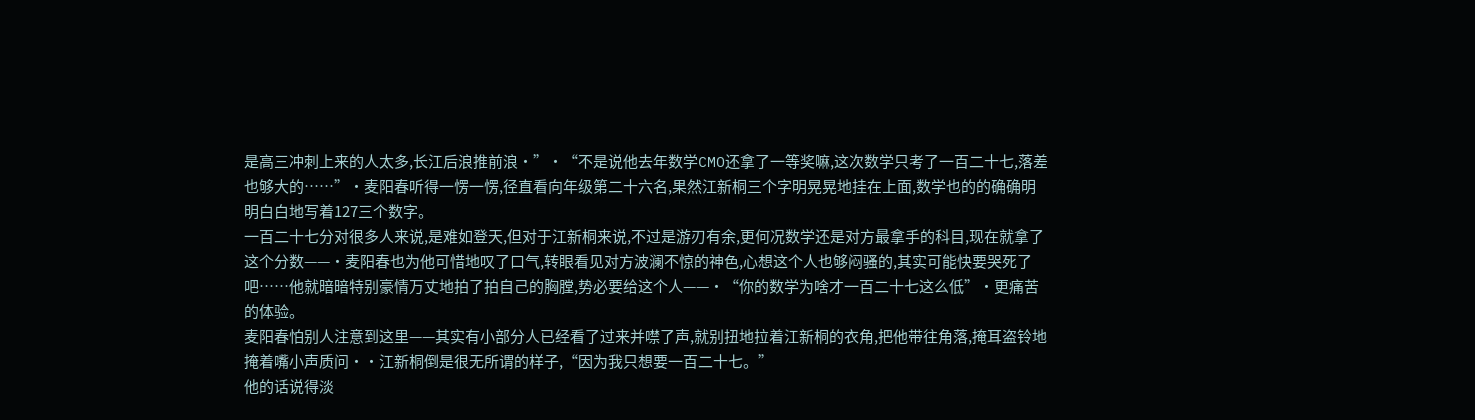是高三冲刺上来的人太多,长江后浪推前浪·”·“不是说他去年数学CMO还拿了一等奖嘛,这次数学只考了一百二十七,落差也够大的……”·麦阳春听得一愣一愣,径直看向年级第二十六名,果然江新桐三个字明晃晃地挂在上面,数学也的的确确明明白白地写着127三个数字。
一百二十七分对很多人来说,是难如登天,但对于江新桐来说,不过是游刃有余,更何况数学还是对方最拿手的科目,现在就拿了这个分数——·麦阳春也为他可惜地叹了口气,转眼看见对方波澜不惊的神色,心想这个人也够闷骚的,其实可能快要哭死了吧……他就暗暗特别豪情万丈地拍了拍自己的胸膛,势必要给这个人——·“你的数学为啥才一百二十七这么低”·更痛苦的体验。
麦阳春怕别人注意到这里——其实有小部分人已经看了过来并噤了声,就别扭地拉着江新桐的衣角,把他带往角落,掩耳盗铃地掩着嘴小声质问··江新桐倒是很无所谓的样子,“因为我只想要一百二十七。”
他的话说得淡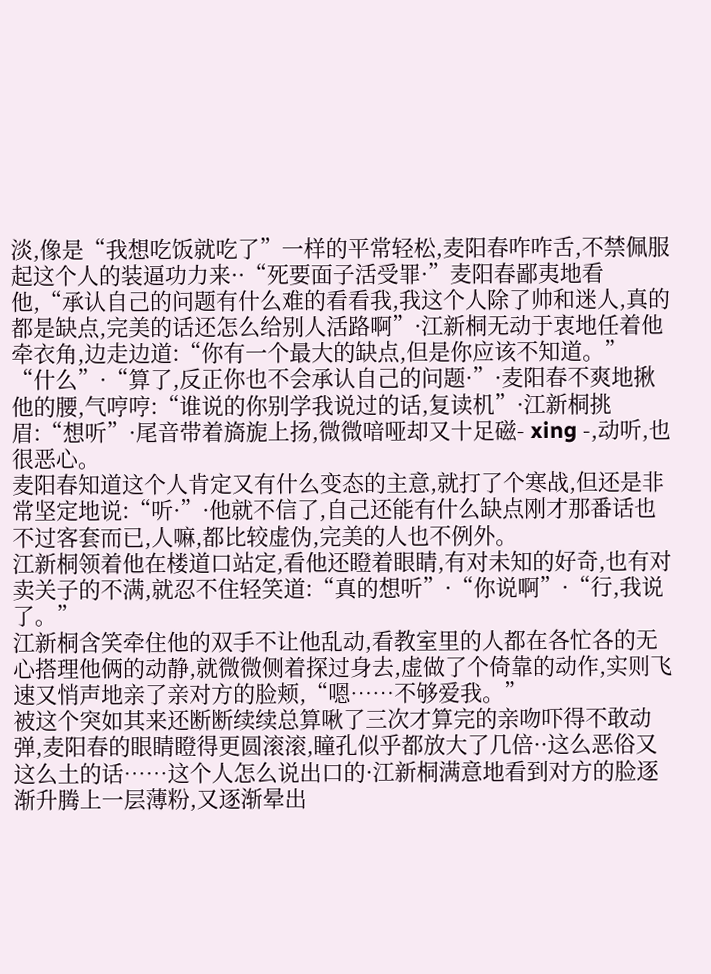淡,像是“我想吃饭就吃了”一样的平常轻松,麦阳春咋咋舌,不禁佩服起这个人的装逼功力来··“死要面子活受罪·”麦阳春鄙夷地看他,“承认自己的问题有什么难的看看我,我这个人除了帅和迷人,真的都是缺点,完美的话还怎么给别人活路啊”·江新桐无动于衷地任着他牵衣角,边走边道:“你有一个最大的缺点,但是你应该不知道。”
“什么”·“算了,反正你也不会承认自己的问题·”·麦阳春不爽地揪他的腰,气哼哼:“谁说的你别学我说过的话,复读机”·江新桐挑眉:“想听”·尾音带着旖旎上扬,微微喑哑却又十足磁- xing -,动听,也很恶心。
麦阳春知道这个人肯定又有什么变态的主意,就打了个寒战,但还是非常坚定地说:“听·”·他就不信了,自己还能有什么缺点刚才那番话也不过客套而已,人嘛,都比较虚伪,完美的人也不例外。
江新桐领着他在楼道口站定,看他还瞪着眼睛,有对未知的好奇,也有对卖关子的不满,就忍不住轻笑道:“真的想听”·“你说啊”·“行,我说了。”
江新桐含笑牵住他的双手不让他乱动,看教室里的人都在各忙各的无心搭理他俩的动静,就微微侧着探过身去,虚做了个倚靠的动作,实则飞速又悄声地亲了亲对方的脸颊,“嗯……不够爱我。”
被这个突如其来还断断续续总算啾了三次才算完的亲吻吓得不敢动弹,麦阳春的眼睛瞪得更圆滚滚,瞳孔似乎都放大了几倍··这么恶俗又这么土的话……这个人怎么说出口的·江新桐满意地看到对方的脸逐渐升腾上一层薄粉,又逐渐晕出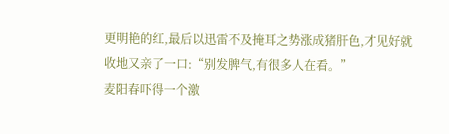更明艳的红,最后以迅雷不及掩耳之势涨成猪肝色,才见好就收地又亲了一口:“别发脾气,有很多人在看。”
麦阳春吓得一个激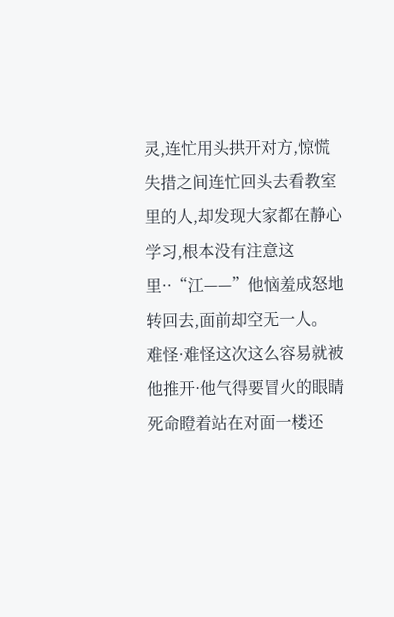灵,连忙用头拱开对方,惊慌失措之间连忙回头去看教室里的人,却发现大家都在静心学习,根本没有注意这里··“江——”他恼羞成怒地转回去,面前却空无一人。
难怪·难怪这次这么容易就被他推开·他气得要冒火的眼睛死命瞪着站在对面一楼还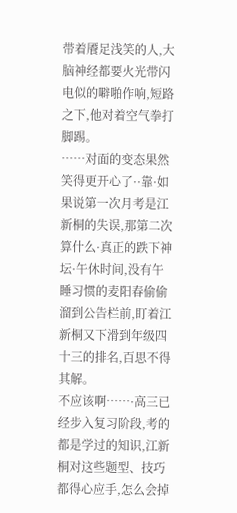带着餍足浅笑的人,大脑神经都要火光带闪电似的噼啪作响,短路之下,他对着空气拳打脚踢。
……对面的变态果然笑得更开心了··靠·如果说第一次月考是江新桐的失误,那第二次算什么·真正的跌下神坛·午休时间,没有午睡习惯的麦阳春偷偷溜到公告栏前,盯着江新桐又下滑到年级四十三的排名,百思不得其解。
不应该啊……·高三已经步入复习阶段,考的都是学过的知识,江新桐对这些题型、技巧都得心应手,怎么会掉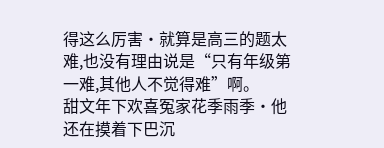得这么厉害·就算是高三的题太难,也没有理由说是“只有年级第一难,其他人不觉得难”啊。
甜文年下欢喜冤家花季雨季·他还在摸着下巴沉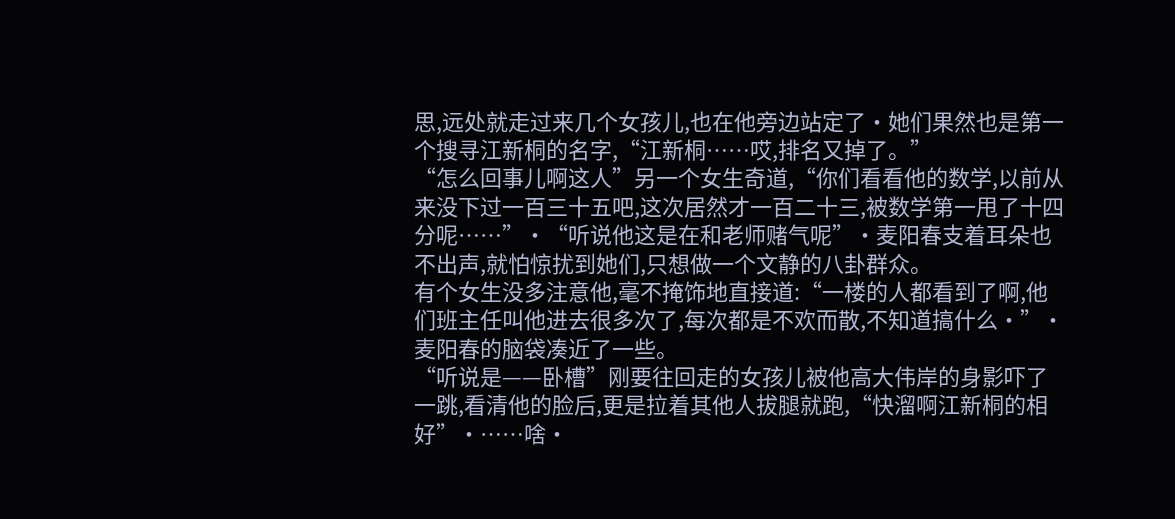思,远处就走过来几个女孩儿,也在他旁边站定了·她们果然也是第一个搜寻江新桐的名字,“江新桐……哎,排名又掉了。”
“怎么回事儿啊这人”另一个女生奇道,“你们看看他的数学,以前从来没下过一百三十五吧,这次居然才一百二十三,被数学第一甩了十四分呢……”·“听说他这是在和老师赌气呢”·麦阳春支着耳朵也不出声,就怕惊扰到她们,只想做一个文静的八卦群众。
有个女生没多注意他,毫不掩饰地直接道:“一楼的人都看到了啊,他们班主任叫他进去很多次了,每次都是不欢而散,不知道搞什么·”·麦阳春的脑袋凑近了一些。
“听说是——卧槽”刚要往回走的女孩儿被他高大伟岸的身影吓了一跳,看清他的脸后,更是拉着其他人拔腿就跑,“快溜啊江新桐的相好”·……啥·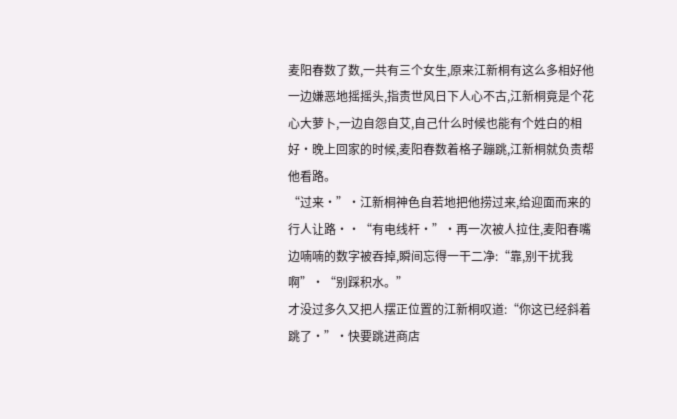麦阳春数了数,一共有三个女生,原来江新桐有这么多相好他一边嫌恶地摇摇头,指责世风日下人心不古,江新桐竟是个花心大萝卜,一边自怨自艾,自己什么时候也能有个姓白的相好·晚上回家的时候,麦阳春数着格子蹦跳,江新桐就负责帮他看路。
“过来·”·江新桐神色自若地把他捞过来,给迎面而来的行人让路··“有电线杆·”·再一次被人拉住,麦阳春嘴边喃喃的数字被吞掉,瞬间忘得一干二净:“靠,别干扰我啊”·“别踩积水。”
才没过多久又把人摆正位置的江新桐叹道:“你这已经斜着跳了·”·快要跳进商店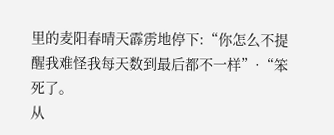里的麦阳春晴天霹雳地停下:“你怎么不提醒我难怪我每天数到最后都不一样”·“笨死了。
从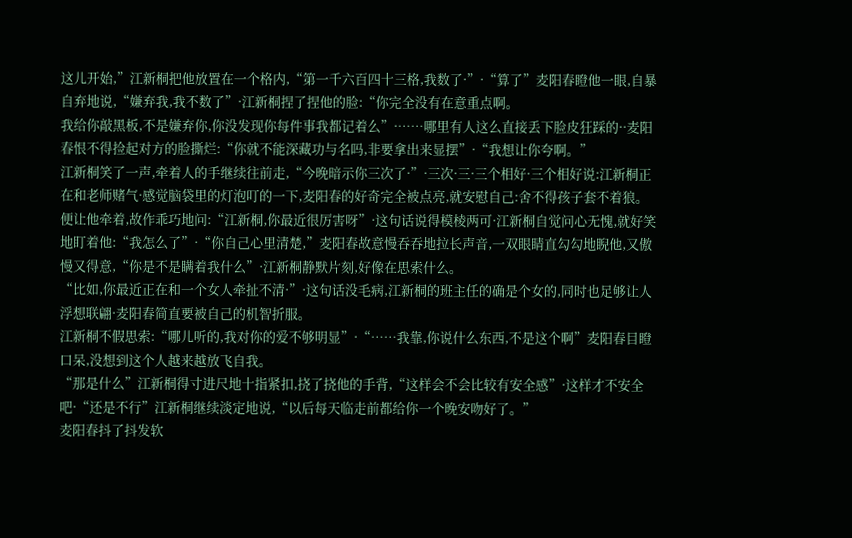这儿开始,”江新桐把他放置在一个格内,“第一千六百四十三格,我数了·”·“算了”麦阳春瞪他一眼,自暴自弃地说,“嫌弃我,我不数了”·江新桐捏了捏他的脸:“你完全没有在意重点啊。
我给你敲黑板,不是嫌弃你,你没发现你每件事我都记着么”·……哪里有人这么直接丢下脸皮狂踩的··麦阳春恨不得捡起对方的脸撕烂:“你就不能深藏功与名吗,非要拿出来显摆”·“我想让你夸啊。”
江新桐笑了一声,牵着人的手继续往前走,“今晚暗示你三次了·”·三次·三·三个相好·三个相好说:江新桐正在和老师赌气·感觉脑袋里的灯泡叮的一下,麦阳春的好奇完全被点亮,就安慰自己:舍不得孩子套不着狼。
便让他牵着,故作乖巧地问:“江新桐,你最近很厉害呀”·这句话说得模棱两可·江新桐自觉问心无愧,就好笑地盯着他:“我怎么了”·“你自己心里清楚,”麦阳春故意慢吞吞地拉长声音,一双眼睛直勾勾地睨他,又傲慢又得意,“你是不是瞒着我什么”·江新桐静默片刻,好像在思索什么。
“比如,你最近正在和一个女人牵扯不清·”·这句话没毛病,江新桐的班主任的确是个女的,同时也足够让人浮想联翩·麦阳春简直要被自己的机智折服。
江新桐不假思索:“哪儿听的,我对你的爱不够明显”·“……我靠,你说什么东西,不是这个啊”麦阳春目瞪口呆,没想到这个人越来越放飞自我。
“那是什么”江新桐得寸进尺地十指紧扣,挠了挠他的手背,“这样会不会比较有安全感”·这样才不安全吧·“还是不行”江新桐继续淡定地说,“以后每天临走前都给你一个晚安吻好了。”
麦阳春抖了抖发软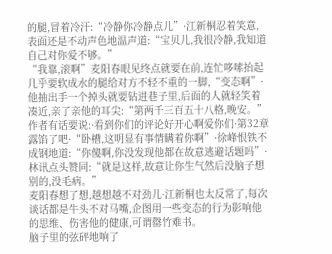的腿,冒着冷汗:“冷静你冷静点儿”·江新桐忍着笑意,表面还是不动声色地温声道:“宝贝儿,我很冷静,我知道自己对你爱不够。”
“我靠,滚啊”麦阳春眼见终点就要在前,连忙哆嗦抬起几乎要软成水的腿给对方不轻不重的一脚,“变态啊”·他抽出手一个掉头就要钻进巷子里,后面的人就轻笑着凑近,亲了亲他的耳尖:“第两千三百五十八格,晚安。”
作者有话要说:·看到你们的评论好开心啊爱你们·第32章 露馅了吧·“卧槽,这明显有事情瞒着你啊”·徐峰恨铁不成钢地道:“你傻啊,你没发现他都在故意逃避话题吗”·林讯点头赞同:“就是这样,故意让你生气然后没脑子想别的,没毛病。”
麦阳春想了想,越想越不对劲儿·江新桐也太反常了,每次谈话都是牛头不对马嘴,企图用一些变态的行为影响他的思维、伤害他的健康,可谓罄竹难书。
脑子里的弦砰地响了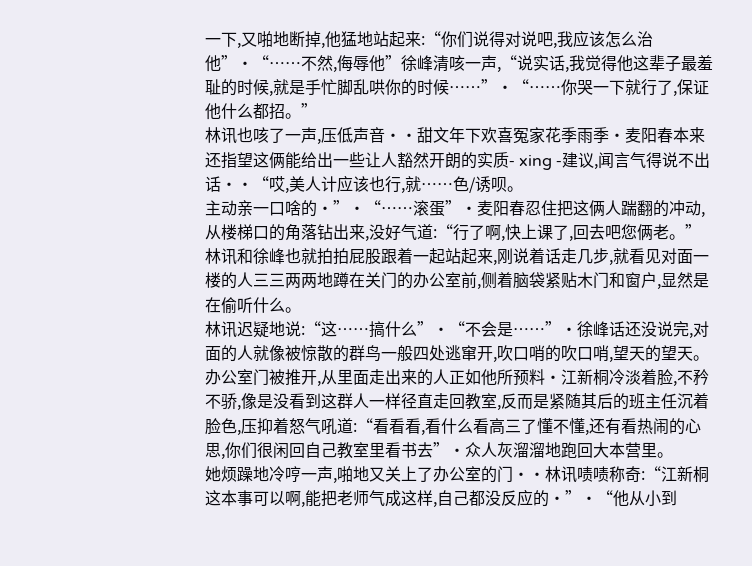一下,又啪地断掉,他猛地站起来:“你们说得对说吧,我应该怎么治他”·“……不然,侮辱他”徐峰清咳一声,“说实话,我觉得他这辈子最羞耻的时候,就是手忙脚乱哄你的时候……”·“……你哭一下就行了,保证他什么都招。”
林讯也咳了一声,压低声音··甜文年下欢喜冤家花季雨季·麦阳春本来还指望这俩能给出一些让人豁然开朗的实质- xing -建议,闻言气得说不出话··“哎,美人计应该也行,就……色/诱呗。
主动亲一口啥的·”·“……滚蛋”·麦阳春忍住把这俩人踹翻的冲动,从楼梯口的角落钻出来,没好气道:“行了啊,快上课了,回去吧您俩老。”
林讯和徐峰也就拍拍屁股跟着一起站起来,刚说着话走几步,就看见对面一楼的人三三两两地蹲在关门的办公室前,侧着脑袋紧贴木门和窗户,显然是在偷听什么。
林讯迟疑地说:“这……搞什么”·“不会是……”·徐峰话还没说完,对面的人就像被惊散的群鸟一般四处逃窜开,吹口哨的吹口哨,望天的望天。
办公室门被推开,从里面走出来的人正如他所预料·江新桐冷淡着脸,不矜不骄,像是没看到这群人一样径直走回教室,反而是紧随其后的班主任沉着脸色,压抑着怒气吼道:“看看看,看什么看高三了懂不懂,还有看热闹的心思,你们很闲回自己教室里看书去”·众人灰溜溜地跑回大本营里。
她烦躁地冷哼一声,啪地又关上了办公室的门··林讯啧啧称奇:“江新桐这本事可以啊,能把老师气成这样,自己都没反应的·”·“他从小到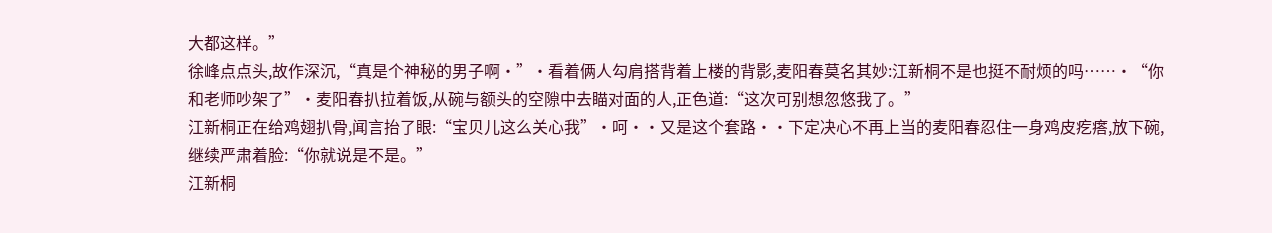大都这样。”
徐峰点点头,故作深沉,“真是个神秘的男子啊·”·看着俩人勾肩搭背着上楼的背影,麦阳春莫名其妙:江新桐不是也挺不耐烦的吗……·“你和老师吵架了”·麦阳春扒拉着饭,从碗与额头的空隙中去瞄对面的人,正色道:“这次可别想忽悠我了。”
江新桐正在给鸡翅扒骨,闻言抬了眼:“宝贝儿这么关心我”·呵··又是这个套路··下定决心不再上当的麦阳春忍住一身鸡皮疙瘩,放下碗,继续严肃着脸:“你就说是不是。”
江新桐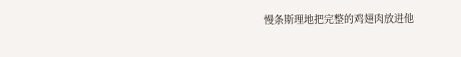慢条斯理地把完整的鸡翅肉放进他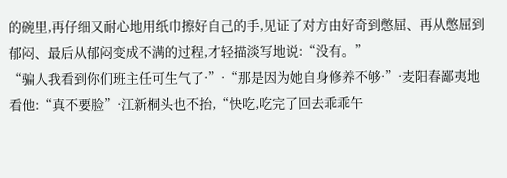的碗里,再仔细又耐心地用纸巾擦好自己的手,见证了对方由好奇到憋屈、再从憋屈到郁闷、最后从郁闷变成不满的过程,才轻描淡写地说:“没有。”
“骗人我看到你们班主任可生气了·”·“那是因为她自身修养不够·”·麦阳春鄙夷地看他:“真不要脸”·江新桐头也不抬,“快吃,吃完了回去乖乖午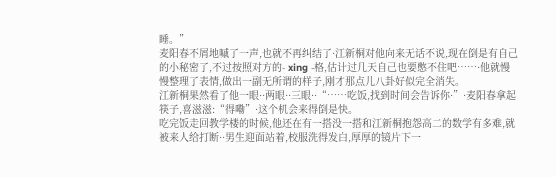睡。”
麦阳春不屑地嘁了一声,也就不再纠结了·江新桐对他向来无话不说,现在倒是有自己的小秘密了,不过按照对方的- xing -格,估计过几天自己也要憋不住吧……·他就慢慢整理了表情,做出一副无所谓的样子,刚才那点儿八卦好似完全消失。
江新桐果然看了他一眼··两眼··三眼··“……吃饭,找到时间会告诉你·”·麦阳春拿起筷子,喜滋滋:“得嘞”·这个机会来得倒是快。
吃完饭走回教学楼的时候,他还在有一搭没一搭和江新桐抱怨高二的数学有多难,就被来人给打断··男生迎面站着,校服洗得发白,厚厚的镜片下一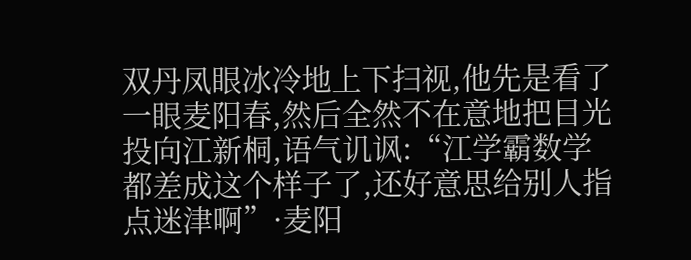双丹凤眼冰冷地上下扫视,他先是看了一眼麦阳春,然后全然不在意地把目光投向江新桐,语气讥讽:“江学霸数学都差成这个样子了,还好意思给别人指点迷津啊”·麦阳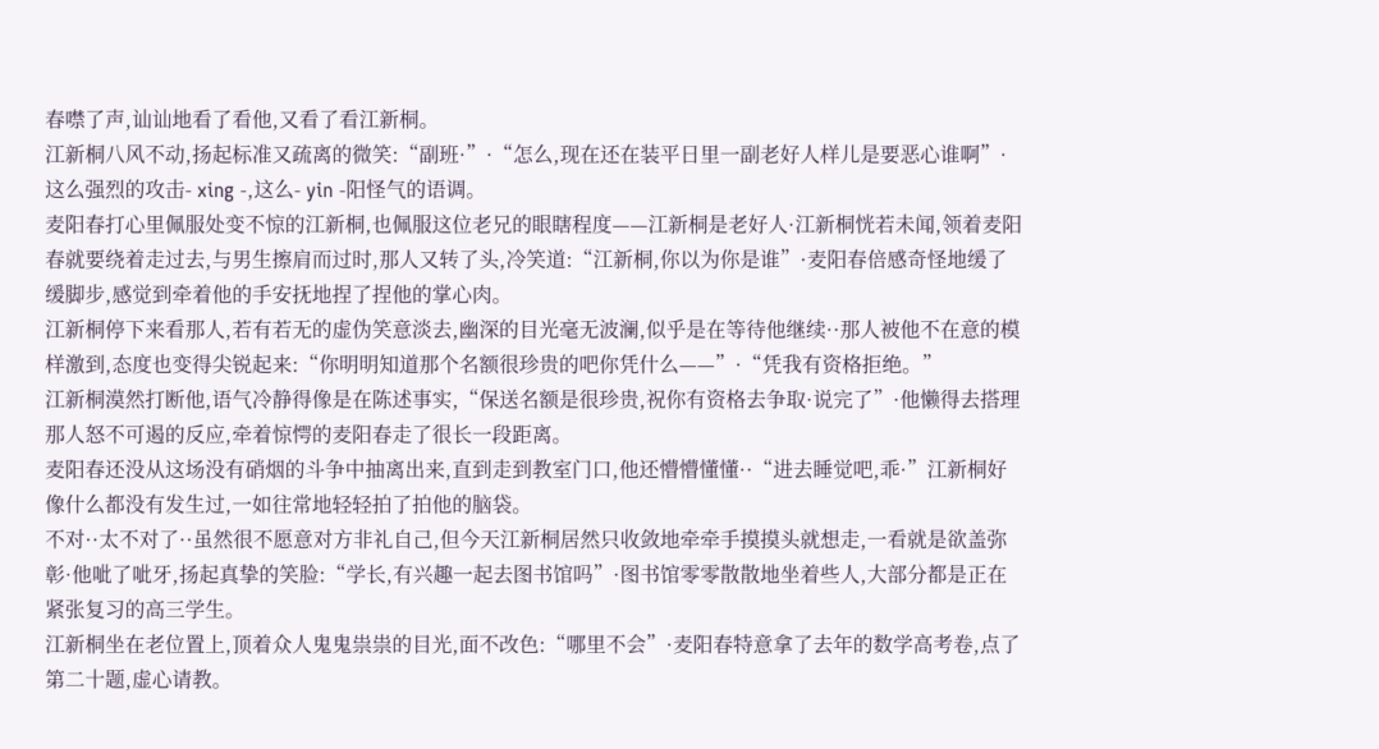春噤了声,讪讪地看了看他,又看了看江新桐。
江新桐八风不动,扬起标准又疏离的微笑:“副班·”·“怎么,现在还在装平日里一副老好人样儿是要恶心谁啊”·这么强烈的攻击- xing -,这么- yin -阳怪气的语调。
麦阳春打心里佩服处变不惊的江新桐,也佩服这位老兄的眼瞎程度——江新桐是老好人·江新桐恍若未闻,领着麦阳春就要绕着走过去,与男生擦肩而过时,那人又转了头,冷笑道:“江新桐,你以为你是谁”·麦阳春倍感奇怪地缓了缓脚步,感觉到牵着他的手安抚地捏了捏他的掌心肉。
江新桐停下来看那人,若有若无的虚伪笑意淡去,幽深的目光毫无波澜,似乎是在等待他继续··那人被他不在意的模样激到,态度也变得尖锐起来:“你明明知道那个名额很珍贵的吧你凭什么——”·“凭我有资格拒绝。”
江新桐漠然打断他,语气冷静得像是在陈述事实,“保送名额是很珍贵,祝你有资格去争取·说完了”·他懒得去搭理那人怒不可遏的反应,牵着惊愕的麦阳春走了很长一段距离。
麦阳春还没从这场没有硝烟的斗争中抽离出来,直到走到教室门口,他还懵懵懂懂··“进去睡觉吧,乖·”江新桐好像什么都没有发生过,一如往常地轻轻拍了拍他的脑袋。
不对··太不对了··虽然很不愿意对方非礼自己,但今天江新桐居然只收敛地牵牵手摸摸头就想走,一看就是欲盖弥彰·他呲了呲牙,扬起真挚的笑脸:“学长,有兴趣一起去图书馆吗”·图书馆零零散散地坐着些人,大部分都是正在紧张复习的高三学生。
江新桐坐在老位置上,顶着众人鬼鬼祟祟的目光,面不改色:“哪里不会”·麦阳春特意拿了去年的数学高考卷,点了第二十题,虚心请教。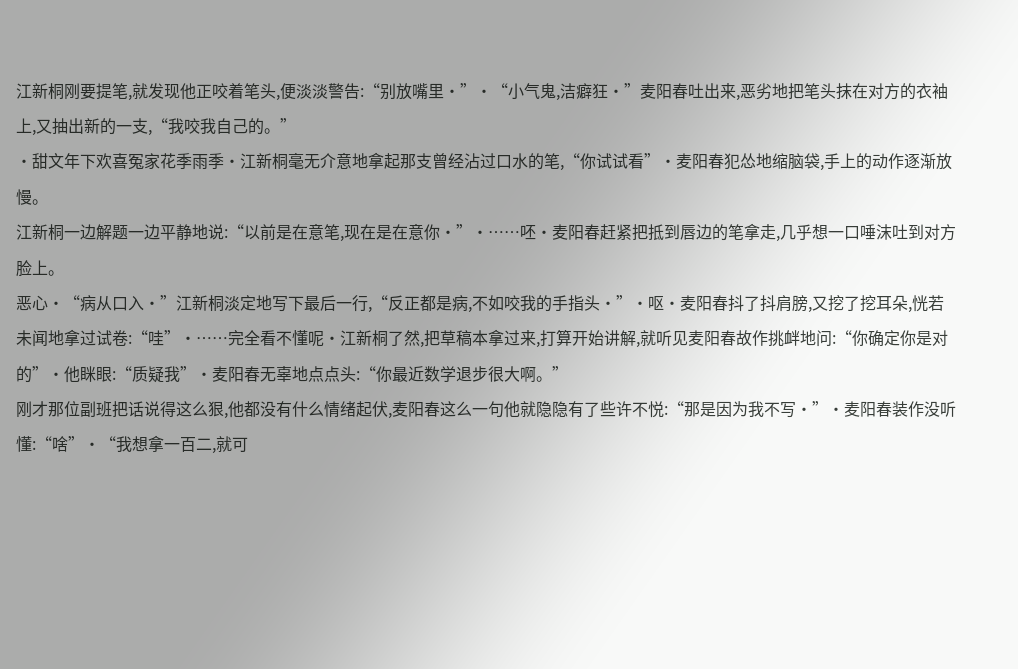江新桐刚要提笔,就发现他正咬着笔头,便淡淡警告:“别放嘴里·”·“小气鬼,洁癖狂·”麦阳春吐出来,恶劣地把笔头抹在对方的衣袖上,又抽出新的一支,“我咬我自己的。”
·甜文年下欢喜冤家花季雨季·江新桐毫无介意地拿起那支曾经沾过口水的笔,“你试试看”·麦阳春犯怂地缩脑袋,手上的动作逐渐放慢。
江新桐一边解题一边平静地说:“以前是在意笔,现在是在意你·”·……呸·麦阳春赶紧把抵到唇边的笔拿走,几乎想一口唾沫吐到对方脸上。
恶心·“病从口入·”江新桐淡定地写下最后一行,“反正都是病,不如咬我的手指头·”·呕·麦阳春抖了抖肩膀,又挖了挖耳朵,恍若未闻地拿过试卷:“哇”·……完全看不懂呢·江新桐了然,把草稿本拿过来,打算开始讲解,就听见麦阳春故作挑衅地问:“你确定你是对的”·他眯眼:“质疑我”·麦阳春无辜地点点头:“你最近数学退步很大啊。”
刚才那位副班把话说得这么狠,他都没有什么情绪起伏,麦阳春这么一句他就隐隐有了些许不悦:“那是因为我不写·”·麦阳春装作没听懂:“啥”·“我想拿一百二,就可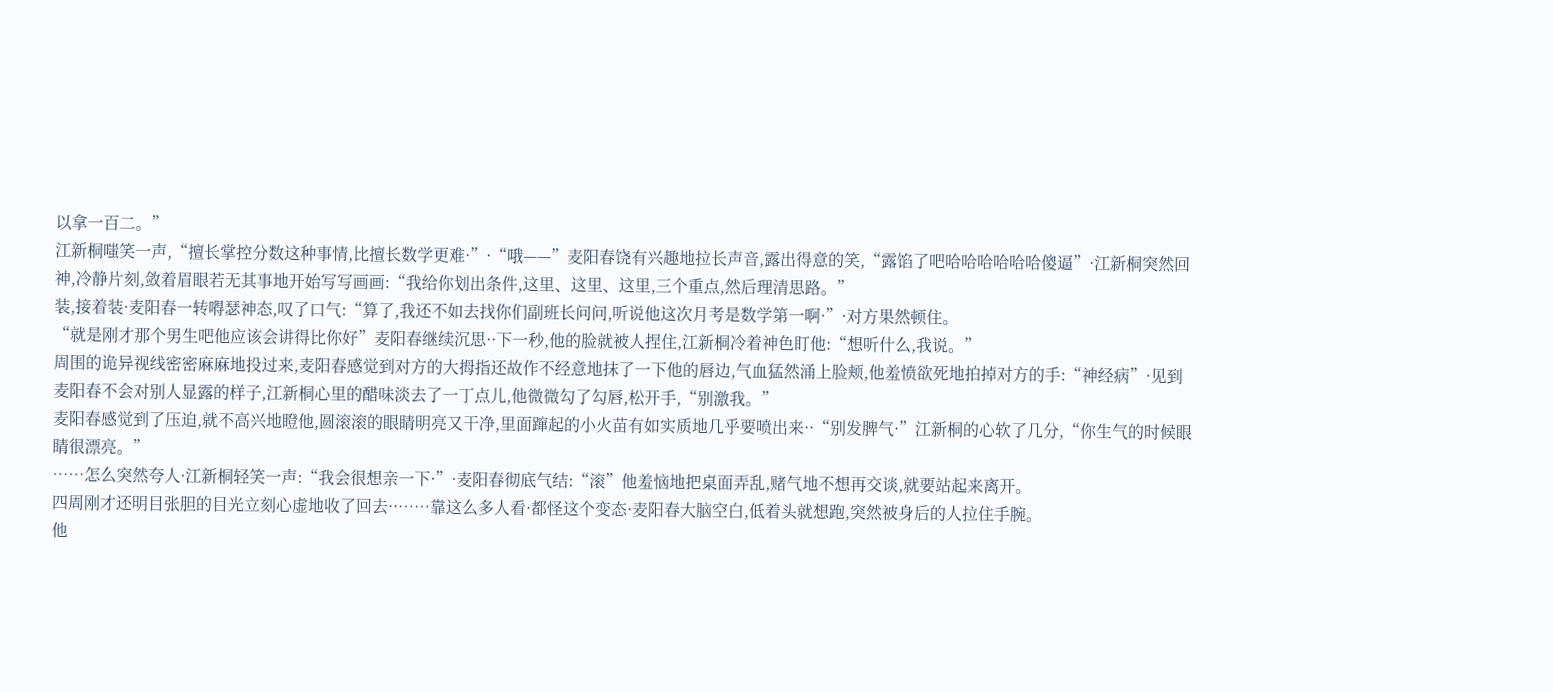以拿一百二。”
江新桐嗤笑一声,“擅长掌控分数这种事情,比擅长数学更难·”·“哦——”麦阳春饶有兴趣地拉长声音,露出得意的笑,“露馅了吧哈哈哈哈哈哈傻逼”·江新桐突然回神,冷静片刻,敛着眉眼若无其事地开始写写画画:“我给你划出条件,这里、这里、这里,三个重点,然后理清思路。”
装,接着装·麦阳春一转嘚瑟神态,叹了口气:“算了,我还不如去找你们副班长问问,听说他这次月考是数学第一啊·”·对方果然顿住。
“就是刚才那个男生吧他应该会讲得比你好”麦阳春继续沉思··下一秒,他的脸就被人捏住,江新桐冷着神色盯他:“想听什么,我说。”
周围的诡异视线密密麻麻地投过来,麦阳春感觉到对方的大拇指还故作不经意地抹了一下他的唇边,气血猛然涌上脸颊,他羞愤欲死地拍掉对方的手:“神经病”·见到麦阳春不会对别人显露的样子,江新桐心里的醋味淡去了一丁点儿,他微微勾了勾唇,松开手,“别激我。”
麦阳春感觉到了压迫,就不高兴地瞪他,圆滚滚的眼睛明亮又干净,里面蹿起的小火苗有如实质地几乎要喷出来··“别发脾气·”江新桐的心软了几分,“你生气的时候眼睛很漂亮。”
……怎么突然夸人·江新桐轻笑一声:“我会很想亲一下·”·麦阳春彻底气结:“滚”他羞恼地把桌面弄乱,赌气地不想再交谈,就要站起来离开。
四周刚才还明目张胆的目光立刻心虚地收了回去··……靠这么多人看·都怪这个变态·麦阳春大脑空白,低着头就想跑,突然被身后的人拉住手腕。
他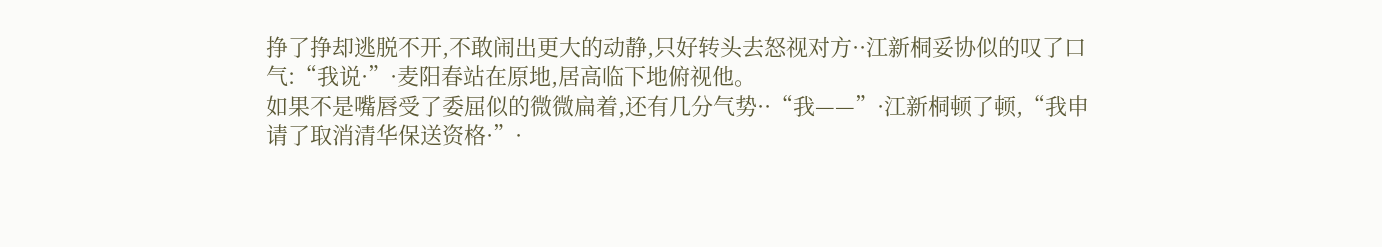挣了挣却逃脱不开,不敢闹出更大的动静,只好转头去怒视对方··江新桐妥协似的叹了口气:“我说·”·麦阳春站在原地,居高临下地俯视他。
如果不是嘴唇受了委屈似的微微扁着,还有几分气势··“我——”·江新桐顿了顿,“我申请了取消清华保送资格·”·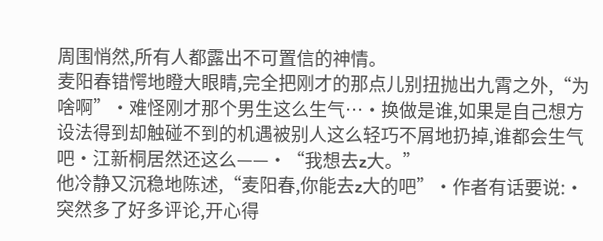周围悄然,所有人都露出不可置信的神情。
麦阳春错愕地瞪大眼睛,完全把刚才的那点儿别扭抛出九霄之外,“为啥啊”·难怪刚才那个男生这么生气…·换做是谁,如果是自己想方设法得到却触碰不到的机遇被别人这么轻巧不屑地扔掉,谁都会生气吧·江新桐居然还这么——·“我想去z大。”
他冷静又沉稳地陈述,“麦阳春,你能去z大的吧”·作者有话要说:·突然多了好多评论,开心得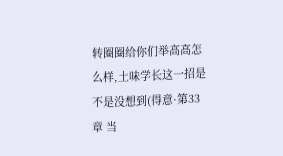转圈圈给你们举高高怎么样,土味学长这一招是不是没想到(得意·第33章 当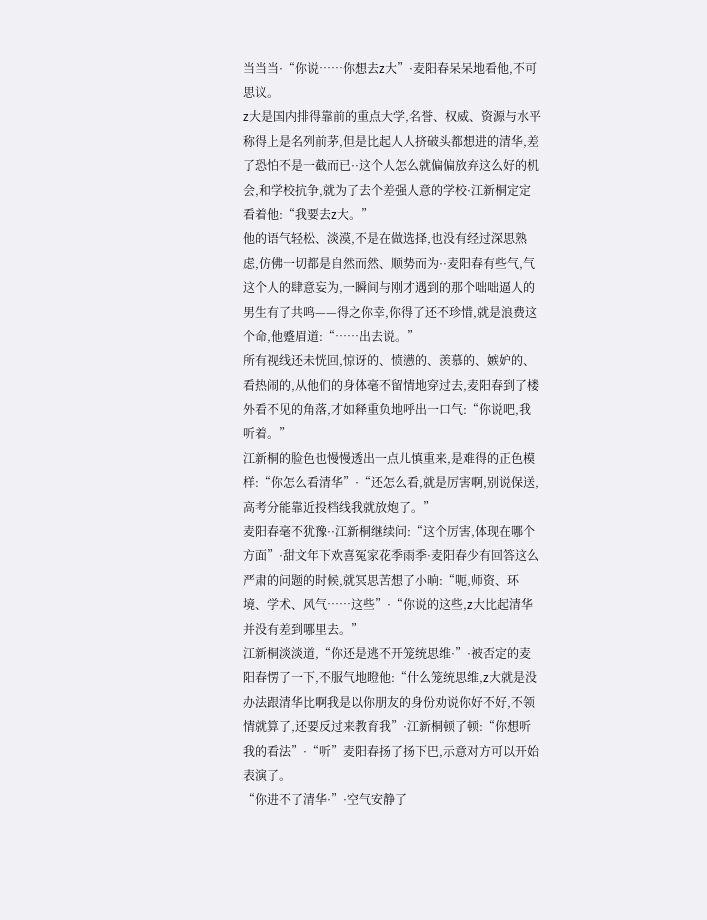当当当·“你说……你想去z大”·麦阳春呆呆地看他,不可思议。
z大是国内排得靠前的重点大学,名誉、权威、资源与水平称得上是名列前茅,但是比起人人挤破头都想进的清华,差了恐怕不是一截而已··这个人怎么就偏偏放弃这么好的机会,和学校抗争,就为了去个差强人意的学校·江新桐定定看着他:“我要去z大。”
他的语气轻松、淡漠,不是在做选择,也没有经过深思熟虑,仿佛一切都是自然而然、顺势而为··麦阳春有些气,气这个人的肆意妄为,一瞬间与刚才遇到的那个咄咄逼人的男生有了共鸣——得之你幸,你得了还不珍惜,就是浪费这个命,他蹙眉道:“……出去说。”
所有视线还未恍回,惊讶的、愤懑的、羡慕的、嫉妒的、看热闹的,从他们的身体毫不留情地穿过去,麦阳春到了楼外看不见的角落,才如释重负地呼出一口气:“你说吧,我听着。”
江新桐的脸色也慢慢透出一点儿慎重来,是难得的正色模样:“你怎么看清华”·“还怎么看,就是厉害啊,别说保送,高考分能靠近投档线我就放炮了。”
麦阳春毫不犹豫··江新桐继续问:“这个厉害,体现在哪个方面”·甜文年下欢喜冤家花季雨季·麦阳春少有回答这么严肃的问题的时候,就冥思苦想了小晌:“呃,师资、环境、学术、风气……这些”·“你说的这些,z大比起清华并没有差到哪里去。”
江新桐淡淡道,“你还是逃不开笼统思维·”·被否定的麦阳春愣了一下,不服气地瞪他:“什么笼统思维,z大就是没办法跟清华比啊我是以你朋友的身份劝说你好不好,不领情就算了,还要反过来教育我”·江新桐顿了顿:“你想听我的看法”·“听”麦阳春扬了扬下巴,示意对方可以开始表演了。
“你进不了清华·”·空气安静了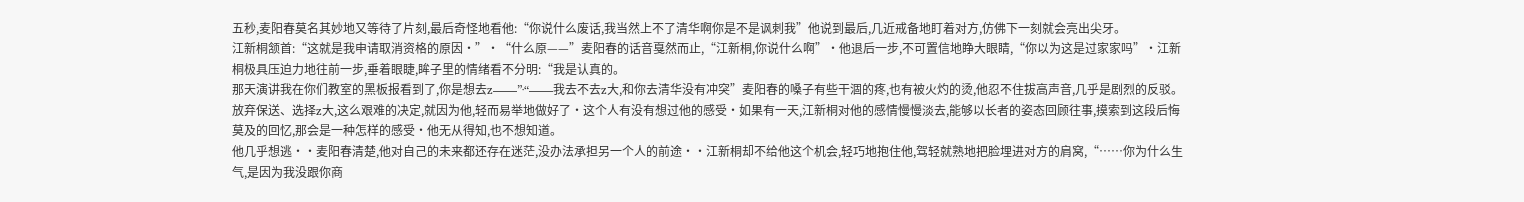五秒,麦阳春莫名其妙地又等待了片刻,最后奇怪地看他:“你说什么废话,我当然上不了清华啊你是不是讽刺我”他说到最后,几近戒备地盯着对方,仿佛下一刻就会亮出尖牙。
江新桐颔首:“这就是我申请取消资格的原因·”·“什么原——”麦阳春的话音戛然而止,“江新桐,你说什么啊”·他退后一步,不可置信地睁大眼睛,“你以为这是过家家吗”·江新桐极具压迫力地往前一步,垂着眼睫,眸子里的情绪看不分明:“我是认真的。
那天演讲我在你们教室的黑板报看到了,你是想去z——”·“——我去不去z大,和你去清华没有冲突”麦阳春的嗓子有些干涸的疼,也有被火灼的烫,他忍不住拔高声音,几乎是剧烈的反驳。
放弃保送、选择z大,这么艰难的决定,就因为他,轻而易举地做好了·这个人有没有想过他的感受·如果有一天,江新桐对他的感情慢慢淡去,能够以长者的姿态回顾往事,摸索到这段后悔莫及的回忆,那会是一种怎样的感受·他无从得知,也不想知道。
他几乎想逃··麦阳春清楚,他对自己的未来都还存在迷茫,没办法承担另一个人的前途··江新桐却不给他这个机会,轻巧地抱住他,驾轻就熟地把脸埋进对方的肩窝,“……你为什么生气,是因为我没跟你商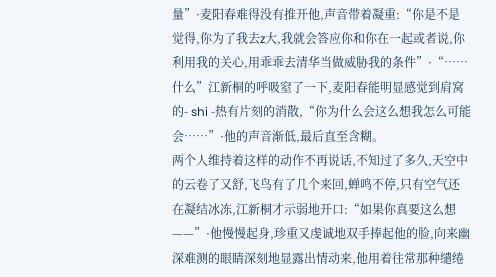量”·麦阳春难得没有推开他,声音带着凝重:“你是不是觉得,你为了我去z大,我就会答应你和你在一起或者说,你利用我的关心,用乖乖去清华当做威胁我的条件”·“……什么”江新桐的呼吸窒了一下,麦阳春能明显感觉到肩窝的- shi -热有片刻的消散,“你为什么会这么想我怎么可能会……”·他的声音渐低,最后直至含糊。
两个人维持着这样的动作不再说话,不知过了多久,天空中的云卷了又舒,飞鸟有了几个来回,蝉鸣不停,只有空气还在凝结冰冻,江新桐才示弱地开口:“如果你真要这么想——”·他慢慢起身,珍重又虔诚地双手捧起他的脸,向来幽深难测的眼睛深刻地显露出情动来,他用着往常那种缱绻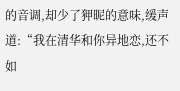的音调,却少了狎昵的意味,缓声道:“我在清华和你异地恋,还不如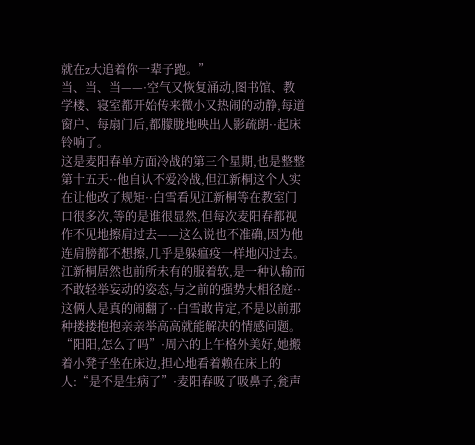就在z大追着你一辈子跑。”
当、当、当——·空气又恢复涌动,图书馆、教学楼、寝室都开始传来微小又热闹的动静,每道窗户、每扇门后,都朦胧地映出人影疏朗··起床铃响了。
这是麦阳春单方面冷战的第三个星期,也是整整第十五天··他自认不爱冷战,但江新桐这个人实在让他改了规矩··白雪看见江新桐等在教室门口很多次,等的是谁很显然,但每次麦阳春都视作不见地擦肩过去——这么说也不准确,因为他连肩膀都不想擦,几乎是躲瘟疫一样地闪过去。
江新桐居然也前所未有的服着软,是一种认输而不敢轻举妄动的姿态,与之前的强势大相径庭··这俩人是真的闹翻了··白雪敢肯定,不是以前那种搂搂抱抱亲亲举高高就能解决的情感问题。
“阳阳,怎么了吗”·周六的上午格外美好,她搬着小凳子坐在床边,担心地看着赖在床上的人:“是不是生病了”·麦阳春吸了吸鼻子,瓮声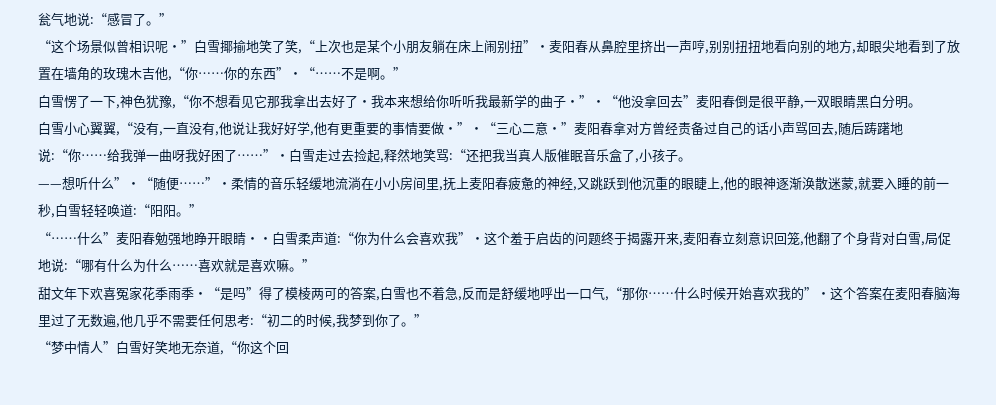瓮气地说:“感冒了。”
“这个场景似曾相识呢·”白雪揶揄地笑了笑,“上次也是某个小朋友躺在床上闹别扭”·麦阳春从鼻腔里挤出一声哼,别别扭扭地看向别的地方,却眼尖地看到了放置在墙角的玫瑰木吉他,“你……你的东西”·“……不是啊。”
白雪愣了一下,神色犹豫,“你不想看见它那我拿出去好了·我本来想给你听听我最新学的曲子·”·“他没拿回去”麦阳春倒是很平静,一双眼睛黑白分明。
白雪小心翼翼,“没有,一直没有,他说让我好好学,他有更重要的事情要做·”·“三心二意·”麦阳春拿对方曾经责备过自己的话小声骂回去,随后踌躇地说:“你……给我弹一曲呀我好困了……”·白雪走过去捡起,释然地笑骂:“还把我当真人版催眠音乐盒了,小孩子。
——想听什么”·“随便……”·柔情的音乐轻缓地流淌在小小房间里,抚上麦阳春疲惫的神经,又跳跃到他沉重的眼睫上,他的眼神逐渐涣散迷蒙,就要入睡的前一秒,白雪轻轻唤道:“阳阳。”
“……什么”麦阳春勉强地睁开眼睛··白雪柔声道:“你为什么会喜欢我”·这个羞于启齿的问题终于揭露开来,麦阳春立刻意识回笼,他翻了个身背对白雪,局促地说:“哪有什么为什么……喜欢就是喜欢嘛。”
甜文年下欢喜冤家花季雨季·“是吗”得了模棱两可的答案,白雪也不着急,反而是舒缓地呼出一口气,“那你……什么时候开始喜欢我的”·这个答案在麦阳春脑海里过了无数遍,他几乎不需要任何思考:“初二的时候,我梦到你了。”
“梦中情人”白雪好笑地无奈道,“你这个回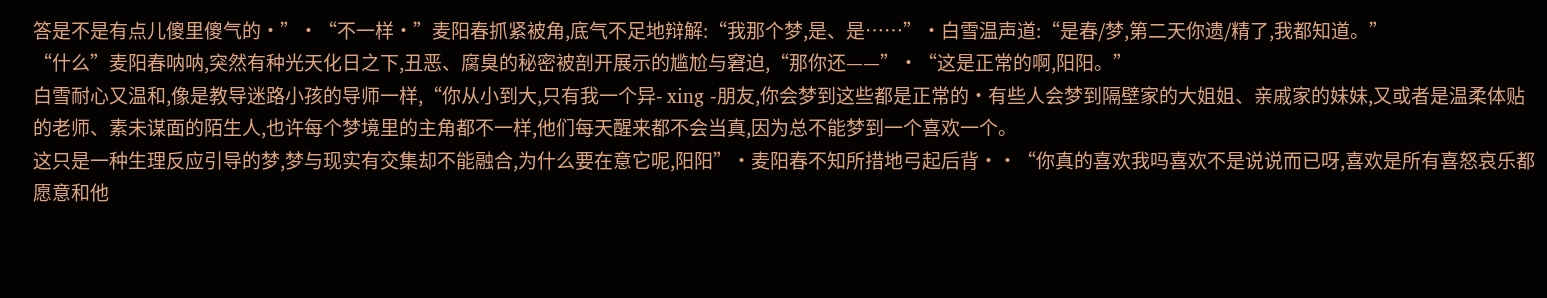答是不是有点儿傻里傻气的·”·“不一样·”麦阳春抓紧被角,底气不足地辩解:“我那个梦,是、是……”·白雪温声道:“是春/梦,第二天你遗/精了,我都知道。”
“什么”麦阳春呐呐,突然有种光天化日之下,丑恶、腐臭的秘密被剖开展示的尴尬与窘迫,“那你还——”·“这是正常的啊,阳阳。”
白雪耐心又温和,像是教导迷路小孩的导师一样,“你从小到大,只有我一个异- xing -朋友,你会梦到这些都是正常的·有些人会梦到隔壁家的大姐姐、亲戚家的妹妹,又或者是温柔体贴的老师、素未谋面的陌生人,也许每个梦境里的主角都不一样,他们每天醒来都不会当真,因为总不能梦到一个喜欢一个。
这只是一种生理反应引导的梦,梦与现实有交集却不能融合,为什么要在意它呢,阳阳”·麦阳春不知所措地弓起后背··“你真的喜欢我吗喜欢不是说说而已呀,喜欢是所有喜怒哀乐都愿意和他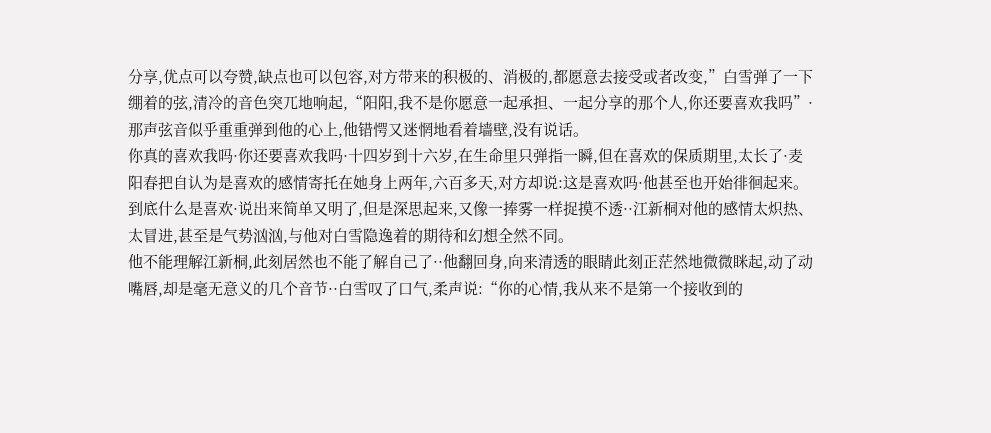分享,优点可以夸赞,缺点也可以包容,对方带来的积极的、消极的,都愿意去接受或者改变,”白雪弹了一下绷着的弦,清冷的音色突兀地响起,“阳阳,我不是你愿意一起承担、一起分享的那个人,你还要喜欢我吗”·那声弦音似乎重重弹到他的心上,他错愕又迷惘地看着墙壁,没有说话。
你真的喜欢我吗·你还要喜欢我吗·十四岁到十六岁,在生命里只弹指一瞬,但在喜欢的保质期里,太长了·麦阳春把自认为是喜欢的感情寄托在她身上两年,六百多天,对方却说:这是喜欢吗·他甚至也开始徘徊起来。
到底什么是喜欢·说出来简单又明了,但是深思起来,又像一捧雾一样捉摸不透··江新桐对他的感情太炽热、太冒进,甚至是气势汹汹,与他对白雪隐逸着的期待和幻想全然不同。
他不能理解江新桐,此刻居然也不能了解自己了··他翻回身,向来清透的眼睛此刻正茫然地微微眯起,动了动嘴唇,却是毫无意义的几个音节··白雪叹了口气,柔声说:“你的心情,我从来不是第一个接收到的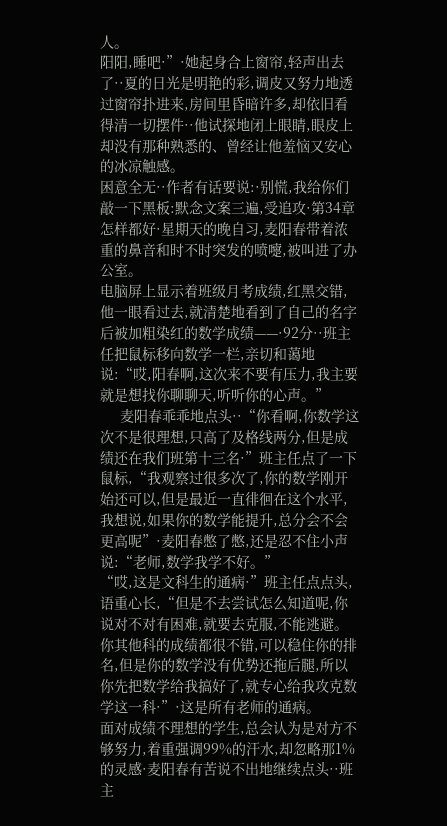人。
阳阳,睡吧·”·她起身合上窗帘,轻声出去了··夏的日光是明艳的彩,调皮又努力地透过窗帘扑进来,房间里昏暗许多,却依旧看得清一切摆件··他试探地闭上眼睛,眼皮上却没有那种熟悉的、曾经让他羞恼又安心的冰凉触感。
困意全无··作者有话要说:·别慌,我给你们敲一下黑板:默念文案三遍,受追攻·第34章 怎样都好·星期天的晚自习,麦阳春带着浓重的鼻音和时不时突发的喷嚏,被叫进了办公室。
电脑屏上显示着班级月考成绩,红黑交错,他一眼看过去,就清楚地看到了自己的名字后被加粗染红的数学成绩——·92分··班主任把鼠标移向数学一栏,亲切和蔼地说:“哎,阳春啊,这次来不要有压力,我主要就是想找你聊聊天,听听你的心声。”
     麦阳春乖乖地点头··“你看啊,你数学这次不是很理想,只高了及格线两分,但是成绩还在我们班第十三名·”班主任点了一下鼠标,“我观察过很多次了,你的数学刚开始还可以,但是最近一直徘徊在这个水平,我想说,如果你的数学能提升,总分会不会更高呢”·麦阳春憋了憋,还是忍不住小声说:“老师,数学我学不好。”
“哎,这是文科生的通病·”班主任点点头,语重心长,“但是不去尝试怎么知道呢,你说对不对有困难,就要去克服,不能逃避。
你其他科的成绩都很不错,可以稳住你的排名,但是你的数学没有优势还拖后腿,所以你先把数学给我搞好了,就专心给我攻克数学这一科·”·这是所有老师的通病。
面对成绩不理想的学生,总会认为是对方不够努力,着重强调99%的汗水,却忽略那1%的灵感·麦阳春有苦说不出地继续点头··班主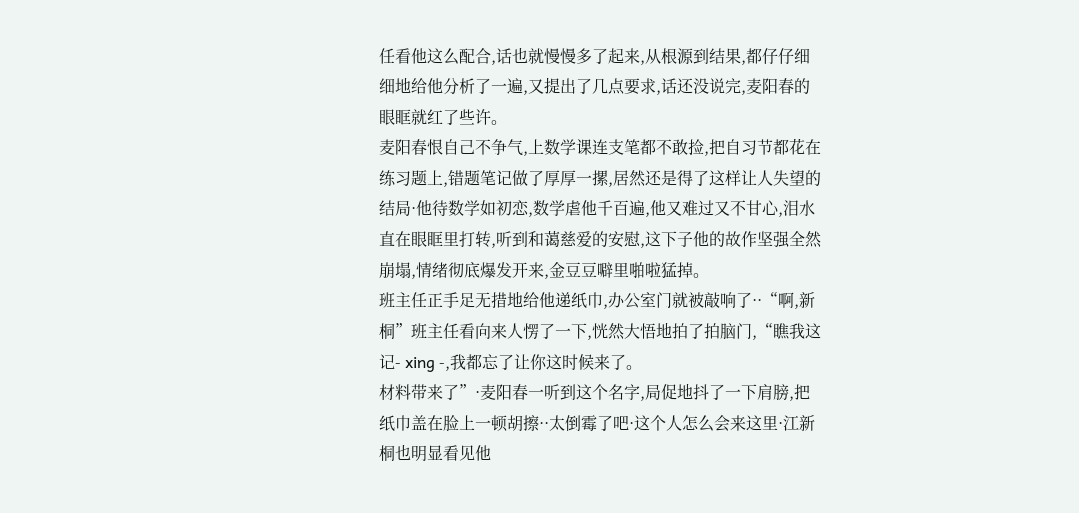任看他这么配合,话也就慢慢多了起来,从根源到结果,都仔仔细细地给他分析了一遍,又提出了几点要求,话还没说完,麦阳春的眼眶就红了些许。
麦阳春恨自己不争气,上数学课连支笔都不敢捡,把自习节都花在练习题上,错题笔记做了厚厚一摞,居然还是得了这样让人失望的结局·他待数学如初恋,数学虐他千百遍,他又难过又不甘心,泪水直在眼眶里打转,听到和蔼慈爱的安慰,这下子他的故作坚强全然崩塌,情绪彻底爆发开来,金豆豆噼里啪啦猛掉。
班主任正手足无措地给他递纸巾,办公室门就被敲响了··“啊,新桐”班主任看向来人愣了一下,恍然大悟地拍了拍脑门,“瞧我这记- xing -,我都忘了让你这时候来了。
材料带来了”·麦阳春一听到这个名字,局促地抖了一下肩膀,把纸巾盖在脸上一顿胡擦··太倒霉了吧·这个人怎么会来这里·江新桐也明显看见他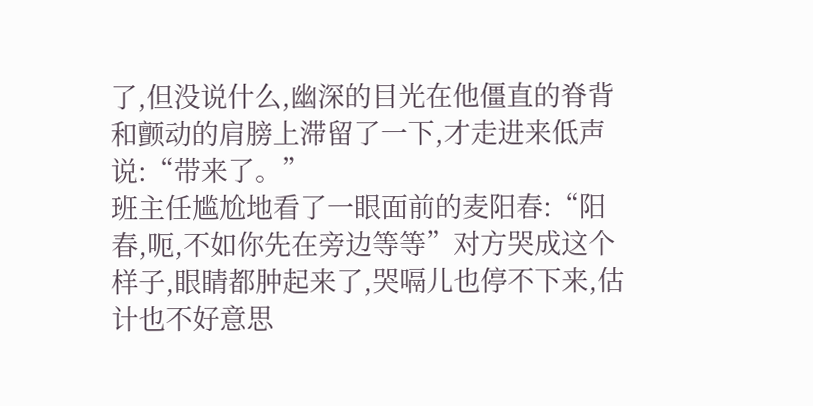了,但没说什么,幽深的目光在他僵直的脊背和颤动的肩膀上滞留了一下,才走进来低声说:“带来了。”
班主任尴尬地看了一眼面前的麦阳春:“阳春,呃,不如你先在旁边等等”对方哭成这个样子,眼睛都肿起来了,哭嗝儿也停不下来,估计也不好意思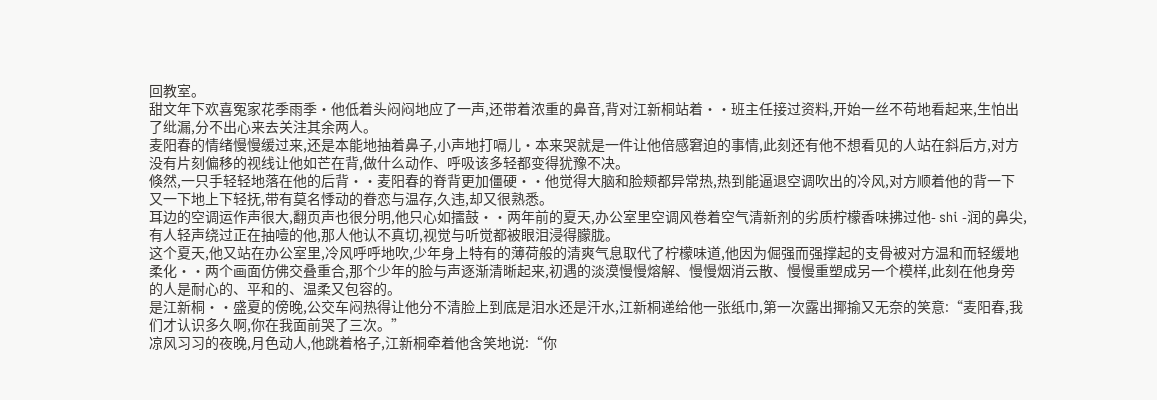回教室。
甜文年下欢喜冤家花季雨季·他低着头闷闷地应了一声,还带着浓重的鼻音,背对江新桐站着··班主任接过资料,开始一丝不苟地看起来,生怕出了纰漏,分不出心来去关注其余两人。
麦阳春的情绪慢慢缓过来,还是本能地抽着鼻子,小声地打嗝儿·本来哭就是一件让他倍感窘迫的事情,此刻还有他不想看见的人站在斜后方,对方没有片刻偏移的视线让他如芒在背,做什么动作、呼吸该多轻都变得犹豫不决。
倏然,一只手轻轻地落在他的后背··麦阳春的脊背更加僵硬··他觉得大脑和脸颊都异常热,热到能逼退空调吹出的冷风,对方顺着他的背一下又一下地上下轻抚,带有莫名悸动的眷恋与温存,久违,却又很熟悉。
耳边的空调运作声很大,翻页声也很分明,他只心如擂鼓··两年前的夏天,办公室里空调风卷着空气清新剂的劣质柠檬香味拂过他- shi -润的鼻尖,有人轻声绕过正在抽噎的他,那人他认不真切,视觉与听觉都被眼泪浸得朦胧。
这个夏天,他又站在办公室里,冷风呼呼地吹,少年身上特有的薄荷般的清爽气息取代了柠檬味道,他因为倔强而强撑起的支骨被对方温和而轻缓地柔化··两个画面仿佛交叠重合,那个少年的脸与声逐渐清晰起来,初遇的淡漠慢慢熔解、慢慢烟消云散、慢慢重塑成另一个模样,此刻在他身旁的人是耐心的、平和的、温柔又包容的。
是江新桐··盛夏的傍晚,公交车闷热得让他分不清脸上到底是泪水还是汗水,江新桐递给他一张纸巾,第一次露出揶揄又无奈的笑意:“麦阳春,我们才认识多久啊,你在我面前哭了三次。”
凉风习习的夜晚,月色动人,他跳着格子,江新桐牵着他含笑地说:“你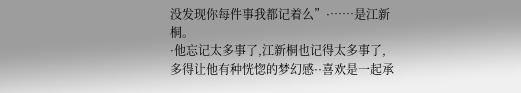没发现你每件事我都记着么”·……是江新桐。
·他忘记太多事了,江新桐也记得太多事了,多得让他有种恍惚的梦幻感··喜欢是一起承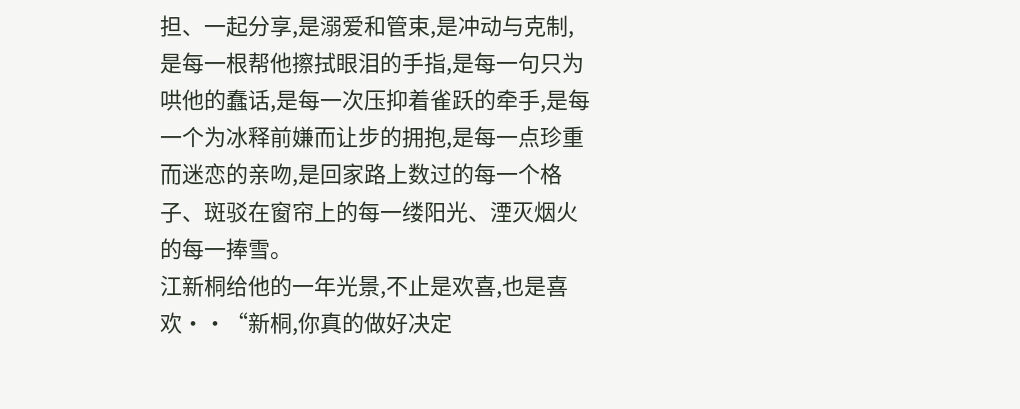担、一起分享,是溺爱和管束,是冲动与克制,是每一根帮他擦拭眼泪的手指,是每一句只为哄他的蠢话,是每一次压抑着雀跃的牵手,是每一个为冰释前嫌而让步的拥抱,是每一点珍重而迷恋的亲吻,是回家路上数过的每一个格子、斑驳在窗帘上的每一缕阳光、湮灭烟火的每一捧雪。
江新桐给他的一年光景,不止是欢喜,也是喜欢··“新桐,你真的做好决定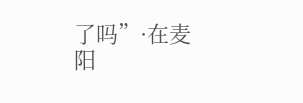了吗”·在麦阳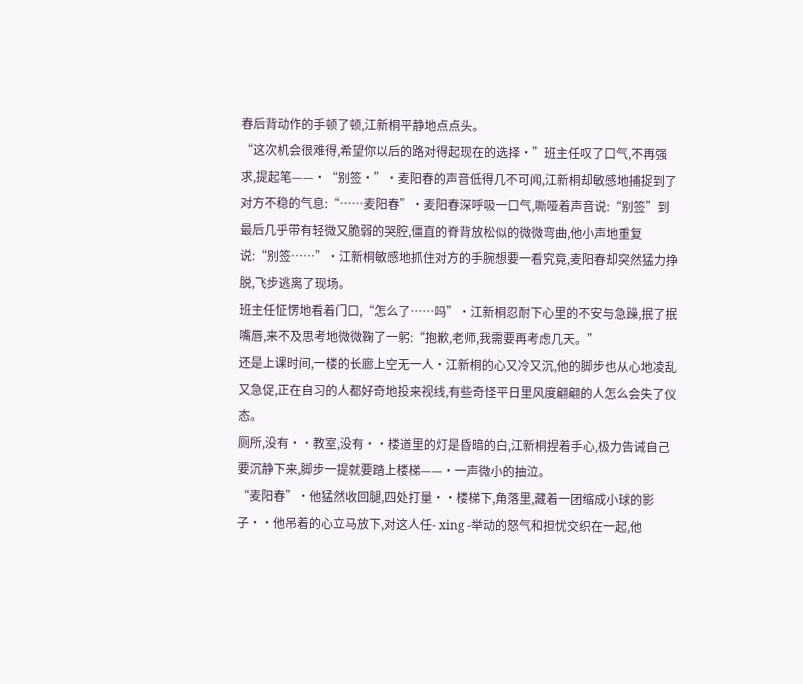春后背动作的手顿了顿,江新桐平静地点点头。
“这次机会很难得,希望你以后的路对得起现在的选择·”班主任叹了口气,不再强求,提起笔——·“别签·”·麦阳春的声音低得几不可闻,江新桐却敏感地捕捉到了对方不稳的气息:“……麦阳春”·麦阳春深呼吸一口气,嘶哑着声音说:“别签”到最后几乎带有轻微又脆弱的哭腔,僵直的脊背放松似的微微弯曲,他小声地重复说:“别签……”·江新桐敏感地抓住对方的手腕想要一看究竟,麦阳春却突然猛力挣脱,飞步逃离了现场。
班主任怔愣地看着门口,“怎么了……吗”·江新桐忍耐下心里的不安与急躁,抿了抿嘴唇,来不及思考地微微鞠了一躬:“抱歉,老师,我需要再考虑几天。”
还是上课时间,一楼的长廊上空无一人·江新桐的心又冷又沉,他的脚步也从心地凌乱又急促,正在自习的人都好奇地投来视线,有些奇怪平日里风度翩翩的人怎么会失了仪态。
厕所,没有··教室,没有··楼道里的灯是昏暗的白,江新桐捏着手心,极力告诫自己要沉静下来,脚步一提就要踏上楼梯——·一声微小的抽泣。
“麦阳春”·他猛然收回腿,四处打量··楼梯下,角落里,藏着一团缩成小球的影子··他吊着的心立马放下,对这人任- xing -举动的怒气和担忧交织在一起,他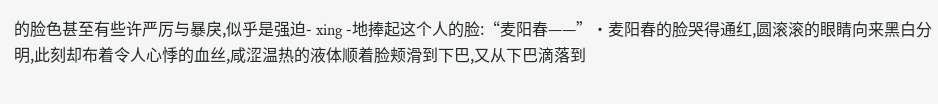的脸色甚至有些许严厉与暴戾,似乎是强迫- xing -地捧起这个人的脸:“麦阳春——”·麦阳春的脸哭得通红,圆滚滚的眼睛向来黑白分明,此刻却布着令人心悸的血丝,咸涩温热的液体顺着脸颊滑到下巴,又从下巴滴落到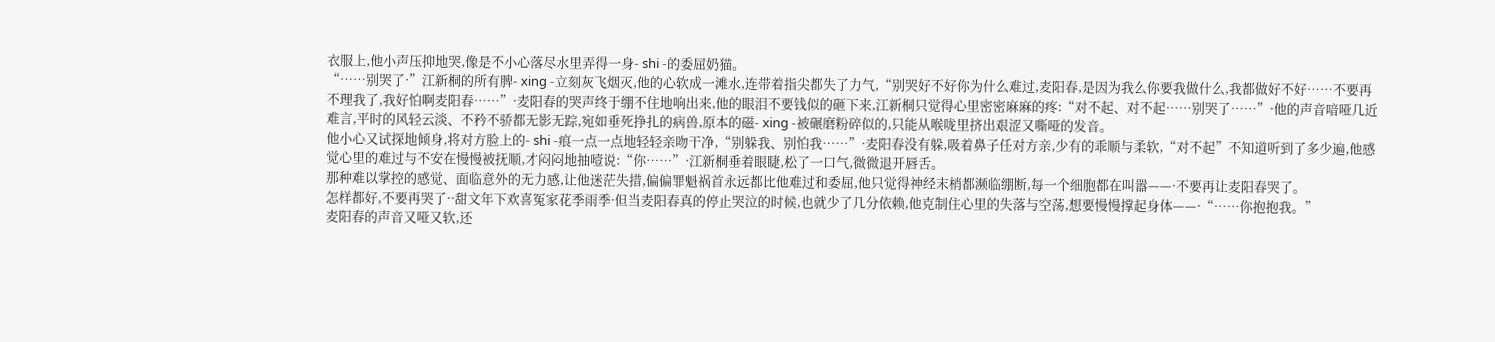衣服上,他小声压抑地哭,像是不小心落尽水里弄得一身- shi -的委屈奶猫。
“……别哭了·”江新桐的所有脾- xing -立刻灰飞烟灭,他的心软成一滩水,连带着指尖都失了力气,“别哭好不好你为什么难过,麦阳春,是因为我么你要我做什么,我都做好不好……不要再不理我了,我好怕啊麦阳春……”·麦阳春的哭声终于绷不住地响出来,他的眼泪不要钱似的砸下来,江新桐只觉得心里密密麻麻的疼:“对不起、对不起……别哭了……”·他的声音喑哑几近难言,平时的风轻云淡、不矜不骄都无影无踪,宛如垂死挣扎的病兽,原本的磁- xing -被碾磨粉碎似的,只能从喉咙里挤出艰涩又嘶哑的发音。
他小心又试探地倾身,将对方脸上的- shi -痕一点一点地轻轻亲吻干净,“别躲我、别怕我……”·麦阳春没有躲,吸着鼻子任对方亲,少有的乖顺与柔软,“对不起”不知道听到了多少遍,他感觉心里的难过与不安在慢慢被抚顺,才闷闷地抽噎说:“你……”·江新桐垂着眼睫,松了一口气,微微退开唇舌。
那种难以掌控的感觉、面临意外的无力感,让他迷茫失措,偏偏罪魁祸首永远都比他难过和委屈,他只觉得神经末梢都濒临绷断,每一个细胞都在叫嚣——·不要再让麦阳春哭了。
怎样都好,不要再哭了··甜文年下欢喜冤家花季雨季·但当麦阳春真的停止哭泣的时候,也就少了几分依赖,他克制住心里的失落与空荡,想要慢慢撑起身体——·“……你抱抱我。”
麦阳春的声音又哑又软,还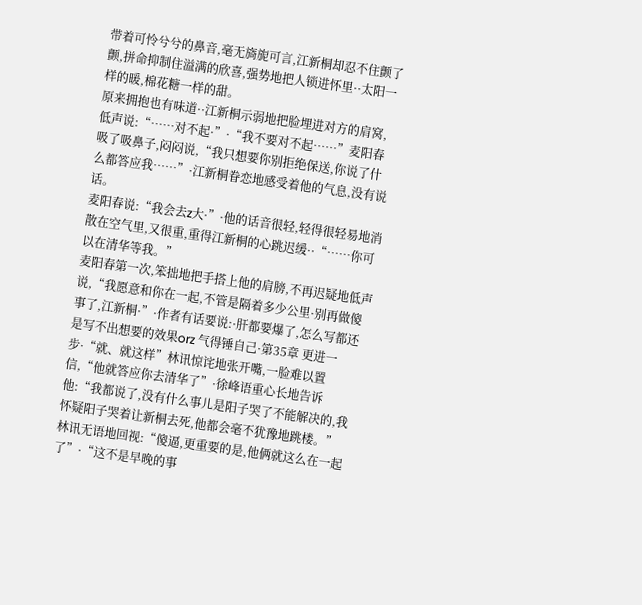带着可怜兮兮的鼻音,毫无旖旎可言,江新桐却忍不住颤了颤,拼命抑制住溢满的欣喜,强势地把人锁进怀里··太阳一样的暖,棉花糖一样的甜。
原来拥抱也有味道··江新桐示弱地把脸埋进对方的肩窝,低声说:“……对不起·”·“我不要对不起……”麦阳春吸了吸鼻子,闷闷说,“我只想要你别拒绝保送,你说了什么都答应我……”·江新桐眷恋地感受着他的气息,没有说话。
麦阳春说:“我会去z大·”·他的话音很轻,轻得很轻易地消散在空气里,又很重,重得江新桐的心跳迟缓··“……你可以在清华等我。”
麦阳春第一次,笨拙地把手搭上他的肩膀,不再迟疑地低声说,“我愿意和你在一起,不管是隔着多少公里·别再做傻事了,江新桐·”·作者有话要说:·肝都要爆了,怎么写都还是写不出想要的效果orz 气得锤自己·第35章 更进一步·“就、就这样”林讯惊诧地张开嘴,一脸难以置信,“他就答应你去清华了”·徐峰语重心长地告诉他:“我都说了,没有什么事儿是阳子哭了不能解决的,我怀疑阳子哭着让新桐去死,他都会毫不犹豫地跳楼。”
林讯无语地回视:“傻逼,更重要的是,他俩就这么在一起了”·“这不是早晚的事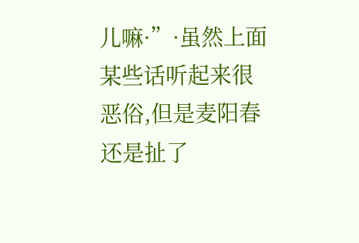儿嘛·”·虽然上面某些话听起来很恶俗,但是麦阳春还是扯了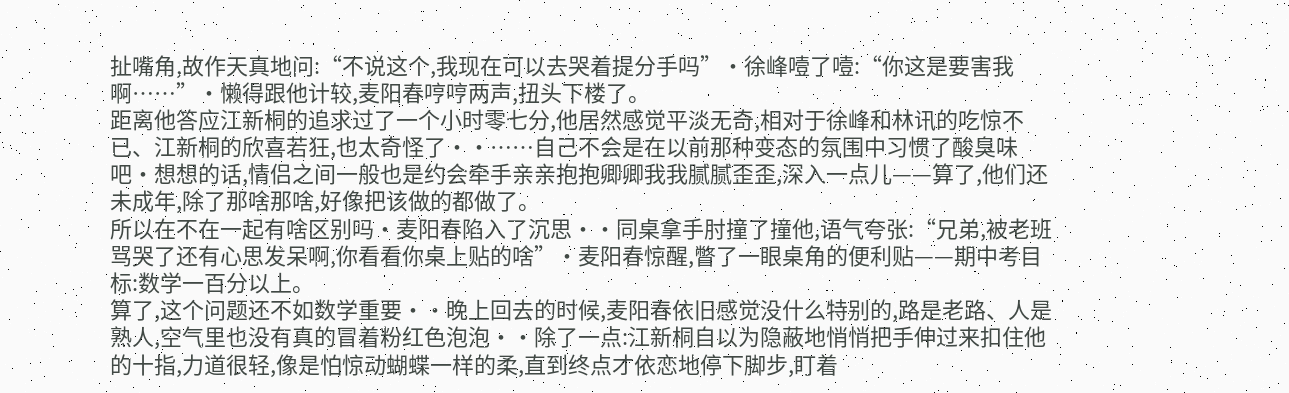扯嘴角,故作天真地问:“不说这个,我现在可以去哭着提分手吗”·徐峰噎了噎:“你这是要害我啊……”·懒得跟他计较,麦阳春哼哼两声,扭头下楼了。
距离他答应江新桐的追求过了一个小时零七分,他居然感觉平淡无奇,相对于徐峰和林讯的吃惊不已、江新桐的欣喜若狂,也太奇怪了··……自己不会是在以前那种变态的氛围中习惯了酸臭味吧·想想的话,情侣之间一般也是约会牵手亲亲抱抱卿卿我我腻腻歪歪,深入一点儿——算了,他们还未成年,除了那啥那啥,好像把该做的都做了。
所以在不在一起有啥区别吗·麦阳春陷入了沉思··同桌拿手肘撞了撞他,语气夸张:“兄弟,被老班骂哭了还有心思发呆啊,你看看你桌上贴的啥”·麦阳春惊醒,瞥了一眼桌角的便利贴——期中考目标:数学一百分以上。
算了,这个问题还不如数学重要··晚上回去的时候,麦阳春依旧感觉没什么特别的,路是老路、人是熟人,空气里也没有真的冒着粉红色泡泡··除了一点:江新桐自以为隐蔽地悄悄把手伸过来扣住他的十指,力道很轻,像是怕惊动蝴蝶一样的柔,直到终点才依恋地停下脚步,盯着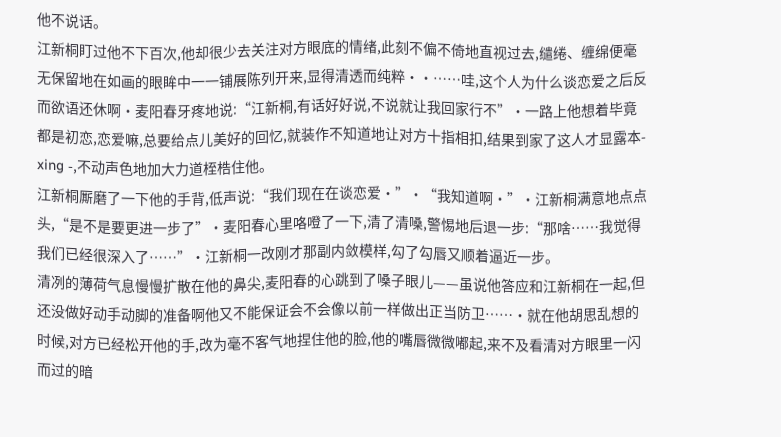他不说话。
江新桐盯过他不下百次,他却很少去关注对方眼底的情绪,此刻不偏不倚地直视过去,缱绻、缠绵便毫无保留地在如画的眼眸中一一铺展陈列开来,显得清透而纯粹··……哇,这个人为什么谈恋爱之后反而欲语还休啊·麦阳春牙疼地说:“江新桐,有话好好说,不说就让我回家行不”·一路上他想着毕竟都是初恋,恋爱嘛,总要给点儿美好的回忆,就装作不知道地让对方十指相扣,结果到家了这人才显露本- xing -,不动声色地加大力道桎梏住他。
江新桐厮磨了一下他的手背,低声说:“我们现在在谈恋爱·”·“我知道啊·”·江新桐满意地点点头,“是不是要更进一步了”·麦阳春心里咯噔了一下,清了清嗓,警惕地后退一步:“那啥……我觉得我们已经很深入了……”·江新桐一改刚才那副内敛模样,勾了勾唇又顺着逼近一步。
清冽的薄荷气息慢慢扩散在他的鼻尖,麦阳春的心跳到了嗓子眼儿——虽说他答应和江新桐在一起,但还没做好动手动脚的准备啊他又不能保证会不会像以前一样做出正当防卫……·就在他胡思乱想的时候,对方已经松开他的手,改为毫不客气地捏住他的脸,他的嘴唇微微嘟起,来不及看清对方眼里一闪而过的暗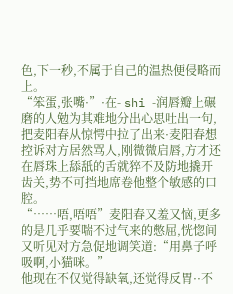色,下一秒,不属于自己的温热便侵略而上。
“笨蛋,张嘴·”·在- shi -润唇瓣上碾磨的人勉为其难地分出心思吐出一句,把麦阳春从惊愕中拉了出来·麦阳春想控诉对方居然骂人,刚微微启唇,方才还在唇珠上舔舐的舌就猝不及防地撬开齿关,势不可挡地席卷他整个敏感的口腔。
“……唔,唔唔”麦阳春又羞又恼,更多的是几乎要喘不过气来的憋屈,恍惚间又听见对方急促地调笑道:“用鼻子呼吸啊,小猫咪。”
他现在不仅觉得缺氧,还觉得反胃··不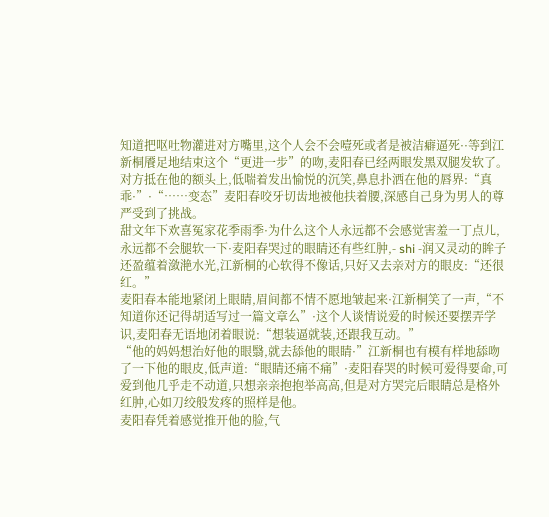知道把呕吐物灌进对方嘴里,这个人会不会噎死或者是被洁癖逼死··等到江新桐餍足地结束这个“更进一步”的吻,麦阳春已经两眼发黑双腿发软了。
对方抵在他的额头上,低喘着发出愉悦的沉笑,鼻息扑洒在他的唇界:“真乖·”·“……变态”麦阳春咬牙切齿地被他扶着腰,深感自己身为男人的尊严受到了挑战。
甜文年下欢喜冤家花季雨季·为什么这个人永远都不会感觉害羞一丁点儿,永远都不会腿软一下·麦阳春哭过的眼睛还有些红肿,- shi -润又灵动的眸子还盈蕴着潋滟水光,江新桐的心软得不像话,只好又去亲对方的眼皮:“还很红。”
麦阳春本能地紧闭上眼睛,眉间都不情不愿地皱起来·江新桐笑了一声,“不知道你还记得胡适写过一篇文章么”·这个人谈情说爱的时候还要摆弄学识,麦阳春无语地闭着眼说:“想装逼就装,还跟我互动。”
“他的妈妈想治好他的眼翳,就去舔他的眼睛·”江新桐也有模有样地舔吻了一下他的眼皮,低声道:“眼睛还痛不痛”·麦阳春哭的时候可爱得要命,可爱到他几乎走不动道,只想亲亲抱抱举高高,但是对方哭完后眼睛总是格外红肿,心如刀绞般发疼的照样是他。
麦阳春凭着感觉推开他的脸,气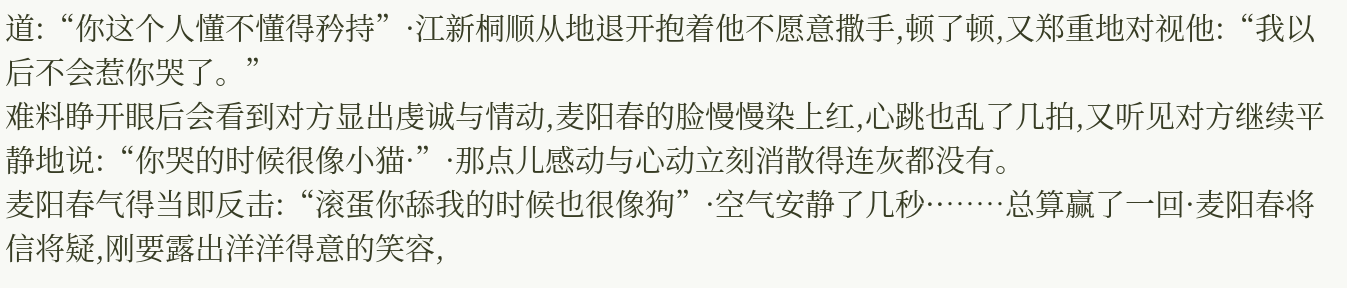道:“你这个人懂不懂得矜持”·江新桐顺从地退开抱着他不愿意撒手,顿了顿,又郑重地对视他:“我以后不会惹你哭了。”
难料睁开眼后会看到对方显出虔诚与情动,麦阳春的脸慢慢染上红,心跳也乱了几拍,又听见对方继续平静地说:“你哭的时候很像小猫·”·那点儿感动与心动立刻消散得连灰都没有。
麦阳春气得当即反击:“滚蛋你舔我的时候也很像狗”·空气安静了几秒··……总算赢了一回·麦阳春将信将疑,刚要露出洋洋得意的笑容,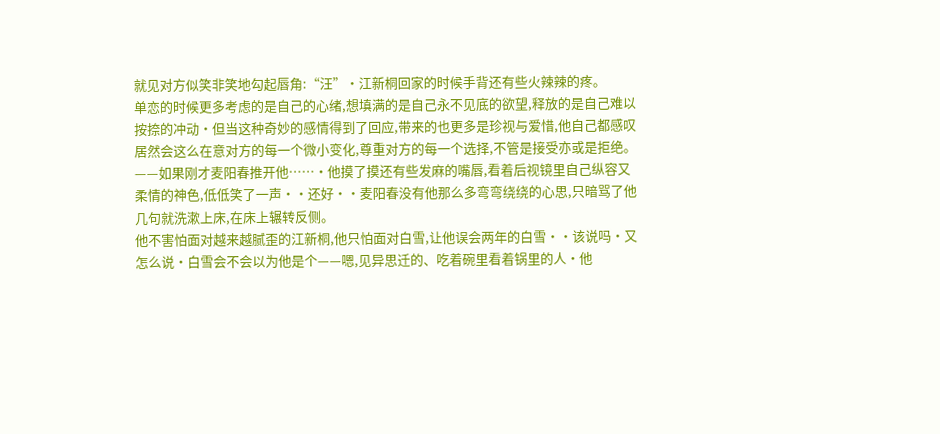就见对方似笑非笑地勾起唇角:“汪”·江新桐回家的时候手背还有些火辣辣的疼。
单恋的时候更多考虑的是自己的心绪,想填满的是自己永不见底的欲望,释放的是自己难以按捺的冲动·但当这种奇妙的感情得到了回应,带来的也更多是珍视与爱惜,他自己都感叹居然会这么在意对方的每一个微小变化,尊重对方的每一个选择,不管是接受亦或是拒绝。
——如果刚才麦阳春推开他……·他摸了摸还有些发麻的嘴唇,看着后视镜里自己纵容又柔情的神色,低低笑了一声··还好··麦阳春没有他那么多弯弯绕绕的心思,只暗骂了他几句就洗漱上床,在床上辗转反侧。
他不害怕面对越来越腻歪的江新桐,他只怕面对白雪,让他误会两年的白雪··该说吗·又怎么说·白雪会不会以为他是个——嗯,见异思迁的、吃着碗里看着锅里的人·他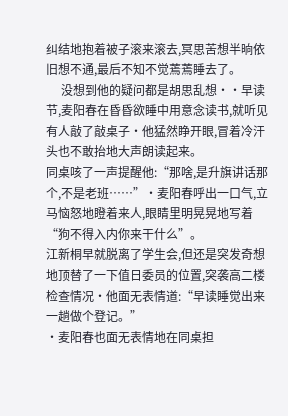纠结地抱着被子滚来滚去,冥思苦想半晌依旧想不通,最后不知不觉蔫蔫睡去了。
     没想到他的疑问都是胡思乱想··早读节,麦阳春在昏昏欲睡中用意念读书,就听见有人敲了敲桌子·他猛然睁开眼,冒着冷汗头也不敢抬地大声朗读起来。
同桌咳了一声提醒他:“那啥,是升旗讲话那个,不是老班……”·麦阳春呼出一口气,立马恼怒地瞪着来人,眼睛里明晃晃地写着“狗不得入内你来干什么”。
江新桐早就脱离了学生会,但还是突发奇想地顶替了一下值日委员的位置,突袭高二楼检查情况·他面无表情道:“早读睡觉出来一趟做个登记。”
·麦阳春也面无表情地在同桌担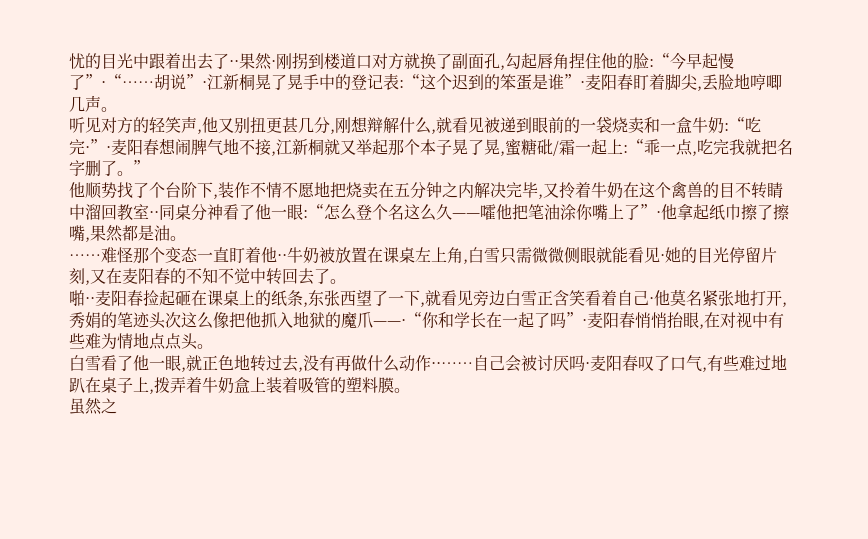忧的目光中跟着出去了··果然·刚拐到楼道口对方就换了副面孔,勾起唇角捏住他的脸:“今早起慢了”·“……胡说”·江新桐晃了晃手中的登记表:“这个迟到的笨蛋是谁”·麦阳春盯着脚尖,丢脸地哼唧几声。
听见对方的轻笑声,他又别扭更甚几分,刚想辩解什么,就看见被递到眼前的一袋烧卖和一盒牛奶:“吃完·”·麦阳春想闹脾气地不接,江新桐就又举起那个本子晃了晃,蜜糖砒/霜一起上:“乖一点,吃完我就把名字删了。”
他顺势找了个台阶下,装作不情不愿地把烧卖在五分钟之内解决完毕,又拎着牛奶在这个禽兽的目不转睛中溜回教室··同桌分神看了他一眼:“怎么登个名这么久——嚯他把笔油涂你嘴上了”·他拿起纸巾擦了擦嘴,果然都是油。
……难怪那个变态一直盯着他··牛奶被放置在课桌左上角,白雪只需微微侧眼就能看见·她的目光停留片刻,又在麦阳春的不知不觉中转回去了。
啪··麦阳春捡起砸在课桌上的纸条,东张西望了一下,就看见旁边白雪正含笑看着自己·他莫名紧张地打开,秀娟的笔迹头次这么像把他抓入地狱的魔爪——·“你和学长在一起了吗”·麦阳春悄悄抬眼,在对视中有些难为情地点点头。
白雪看了他一眼,就正色地转过去,没有再做什么动作··……自己会被讨厌吗·麦阳春叹了口气,有些难过地趴在桌子上,拨弄着牛奶盒上装着吸管的塑料膜。
虽然之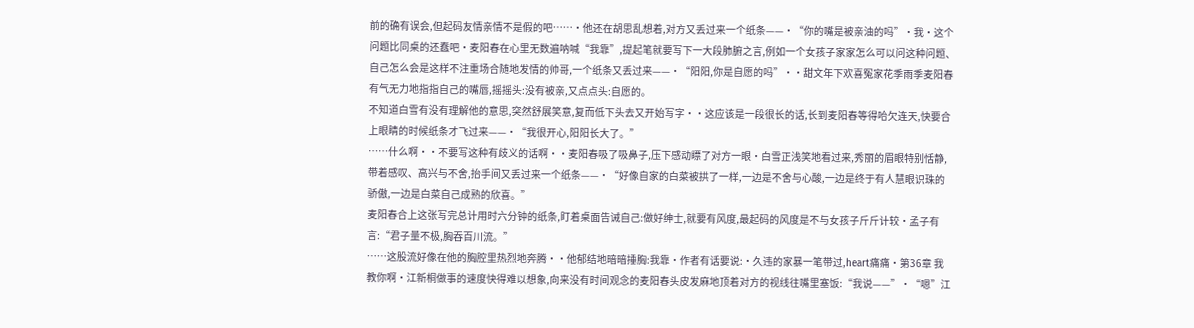前的确有误会,但起码友情亲情不是假的吧……·他还在胡思乱想着,对方又丢过来一个纸条——·“你的嘴是被亲油的吗”·我·这个问题比同桌的还蠢吧·麦阳春在心里无数遍呐喊“我靠”,提起笔就要写下一大段肺腑之言,例如一个女孩子家家怎么可以问这种问题、自己怎么会是这样不注重场合随地发情的帅哥,一个纸条又丢过来——·“阳阳,你是自愿的吗”··甜文年下欢喜冤家花季雨季麦阳春有气无力地指指自己的嘴唇,摇摇头:没有被亲,又点点头:自愿的。
不知道白雪有没有理解他的意思,突然舒展笑意,复而低下头去又开始写字··这应该是一段很长的话,长到麦阳春等得哈欠连天,快要合上眼睛的时候纸条才飞过来——·“我很开心,阳阳长大了。”
……什么啊··不要写这种有歧义的话啊··麦阳春吸了吸鼻子,压下感动瞟了对方一眼·白雪正浅笑地看过来,秀丽的眉眼特别恬静,带着感叹、高兴与不舍,抬手间又丢过来一个纸条——·“好像自家的白菜被拱了一样,一边是不舍与心酸,一边是终于有人慧眼识珠的骄傲,一边是白菜自己成熟的欣喜。”
麦阳春合上这张写完总计用时六分钟的纸条,盯着桌面告诫自己:做好绅士,就要有风度,最起码的风度是不与女孩子斤斤计较·孟子有言:“君子量不极,胸吞百川流。”
……这股流好像在他的胸腔里热烈地奔腾··他郁结地暗暗捶胸:我靠·作者有话要说:·久违的家暴一笔带过,heart痛痛·第36章 我教你啊·江新桐做事的速度快得难以想象,向来没有时间观念的麦阳春头皮发麻地顶着对方的视线往嘴里塞饭:“我说——”·“嗯”江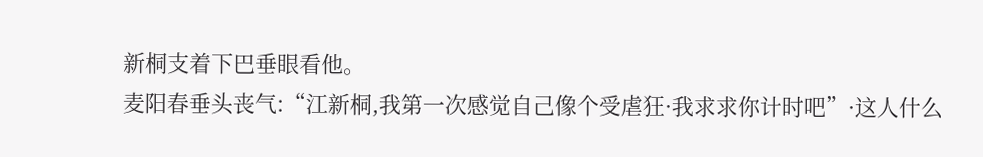新桐支着下巴垂眼看他。
麦阳春垂头丧气:“江新桐,我第一次感觉自己像个受虐狂·我求求你计时吧”·这人什么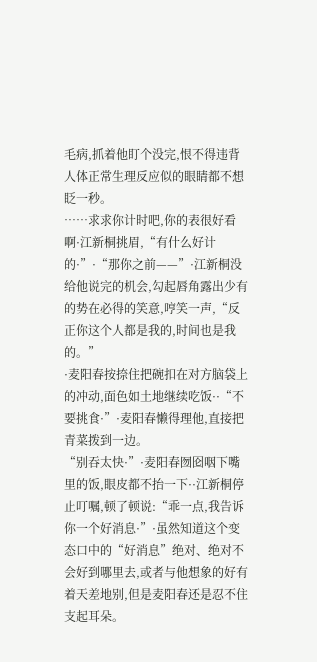毛病,抓着他盯个没完,恨不得违背人体正常生理反应似的眼睛都不想眨一秒。
……求求你计时吧,你的表很好看啊·江新桐挑眉,“有什么好计的·”·“那你之前——”·江新桐没给他说完的机会,勾起唇角露出少有的势在必得的笑意,哼笑一声,“反正你这个人都是我的,时间也是我的。”
·麦阳春按捺住把碗扣在对方脑袋上的冲动,面色如土地继续吃饭··“不要挑食·”·麦阳春懒得理他,直接把青菜拨到一边。
“别吞太快·”·麦阳春囫囵咽下嘴里的饭,眼皮都不抬一下··江新桐停止叮嘱,顿了顿说:“乖一点,我告诉你一个好消息·”·虽然知道这个变态口中的“好消息”绝对、绝对不会好到哪里去,或者与他想象的好有着天差地别,但是麦阳春还是忍不住支起耳朵。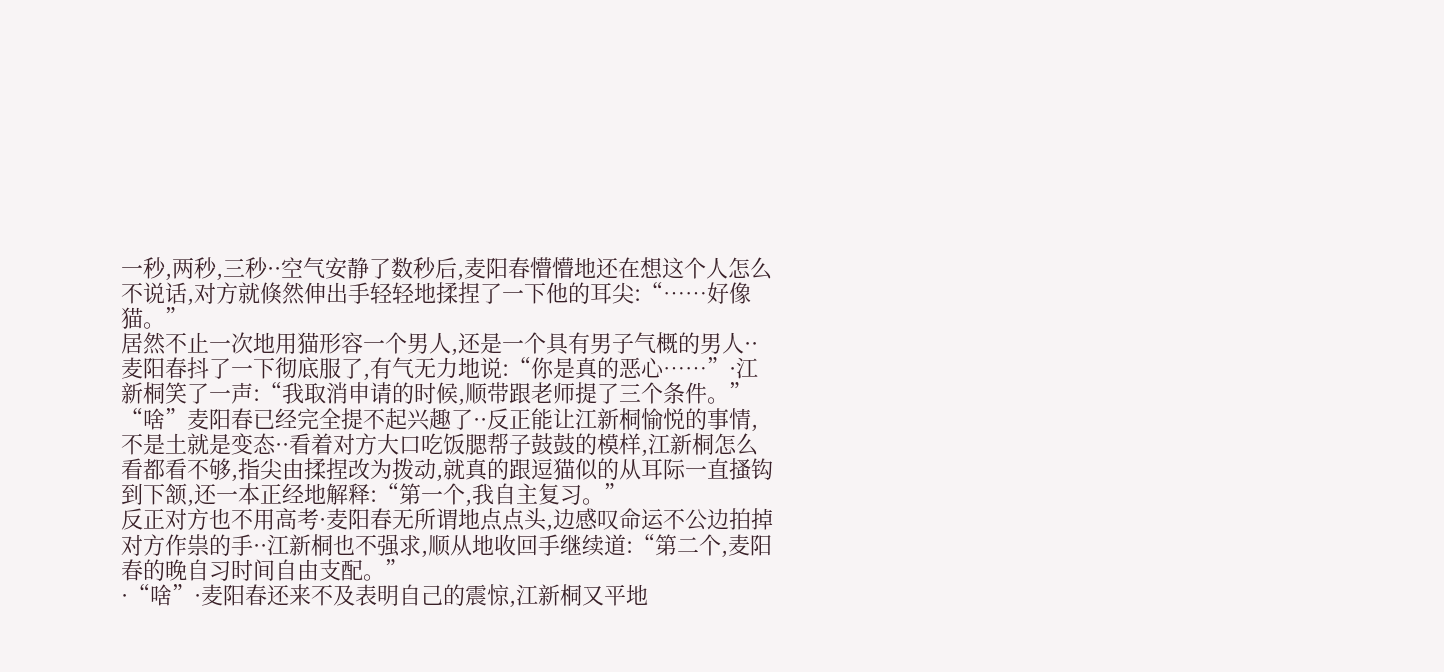一秒,两秒,三秒··空气安静了数秒后,麦阳春懵懵地还在想这个人怎么不说话,对方就倏然伸出手轻轻地揉捏了一下他的耳尖:“……好像猫。”
居然不止一次地用猫形容一个男人,还是一个具有男子气概的男人··麦阳春抖了一下彻底服了,有气无力地说:“你是真的恶心……”·江新桐笑了一声:“我取消申请的时候,顺带跟老师提了三个条件。”
“啥”麦阳春已经完全提不起兴趣了··反正能让江新桐愉悦的事情,不是土就是变态··看着对方大口吃饭腮帮子鼓鼓的模样,江新桐怎么看都看不够,指尖由揉捏改为拨动,就真的跟逗猫似的从耳际一直搔钩到下颔,还一本正经地解释:“第一个,我自主复习。”
反正对方也不用高考·麦阳春无所谓地点点头,边感叹命运不公边拍掉对方作祟的手··江新桐也不强求,顺从地收回手继续道:“第二个,麦阳春的晚自习时间自由支配。”
·“啥”·麦阳春还来不及表明自己的震惊,江新桐又平地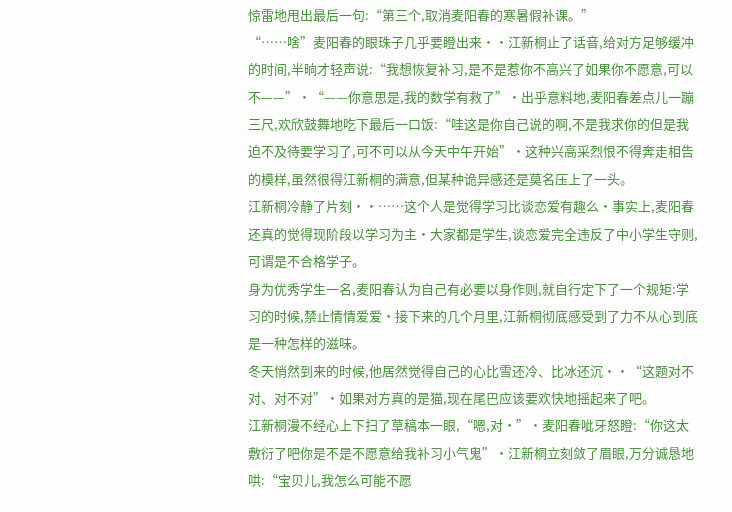惊雷地甩出最后一句:“第三个,取消麦阳春的寒暑假补课。”
“……啥”麦阳春的眼珠子几乎要瞪出来··江新桐止了话音,给对方足够缓冲的时间,半晌才轻声说:“我想恢复补习,是不是惹你不高兴了如果你不愿意,可以不——”·“——你意思是,我的数学有救了”·出乎意料地,麦阳春差点儿一蹦三尺,欢欣鼓舞地吃下最后一口饭:“哇这是你自己说的啊,不是我求你的但是我迫不及待要学习了,可不可以从今天中午开始”·这种兴高采烈恨不得奔走相告的模样,虽然很得江新桐的满意,但某种诡异感还是莫名压上了一头。
江新桐冷静了片刻··……这个人是觉得学习比谈恋爱有趣么·事实上,麦阳春还真的觉得现阶段以学习为主·大家都是学生,谈恋爱完全违反了中小学生守则,可谓是不合格学子。
身为优秀学生一名,麦阳春认为自己有必要以身作则,就自行定下了一个规矩:学习的时候,禁止情情爱爱·接下来的几个月里,江新桐彻底感受到了力不从心到底是一种怎样的滋味。
冬天悄然到来的时候,他居然觉得自己的心比雪还冷、比冰还沉··“这题对不对、对不对”·如果对方真的是猫,现在尾巴应该要欢快地摇起来了吧。
江新桐漫不经心上下扫了草稿本一眼,“嗯,对·”·麦阳春呲牙怒瞪:“你这太敷衍了吧你是不是不愿意给我补习小气鬼”·江新桐立刻敛了眉眼,万分诚恳地哄:“宝贝儿,我怎么可能不愿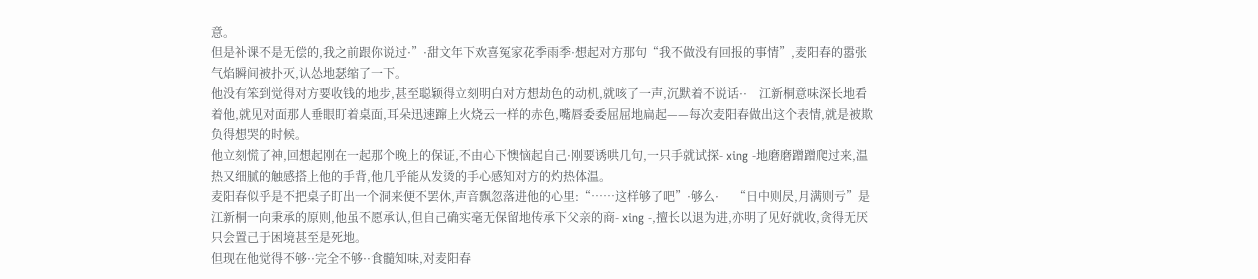意。
但是补课不是无偿的,我之前跟你说过·”·甜文年下欢喜冤家花季雨季·想起对方那句“我不做没有回报的事情”,麦阳春的嚣张气焰瞬间被扑灭,认怂地瑟缩了一下。
他没有笨到觉得对方要收钱的地步,甚至聪颖得立刻明白对方想劫色的动机,就咳了一声,沉默着不说话··    江新桐意味深长地看着他,就见对面那人垂眼盯着桌面,耳朵迅速蹿上火烧云一样的赤色,嘴唇委委屈屈地扁起——每次麦阳春做出这个表情,就是被欺负得想哭的时候。
他立刻慌了神,回想起刚在一起那个晚上的保证,不由心下懊恼起自己·刚要诱哄几句,一只手就试探- xing -地磨磨蹭蹭爬过来,温热又细腻的触感搭上他的手背,他几乎能从发烫的手心感知对方的灼热体温。
麦阳春似乎是不把桌子盯出一个洞来便不罢休,声音飘忽落进他的心里:“……这样够了吧”·够么·     “日中则昃,月满则亏”是江新桐一向秉承的原则,他虽不愿承认,但自己确实毫无保留地传承下父亲的商- xing -,擅长以退为进,亦明了见好就收,贪得无厌只会置己于困境甚至是死地。
但现在他觉得不够··完全不够··食髓知味,对麦阳春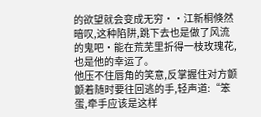的欲望就会变成无穷··江新桐倏然暗叹,这种陷阱,跳下去也是做了风流的鬼吧·能在荒芜里折得一枝玫瑰花,也是他的幸运了。
他压不住唇角的笑意,反掌握住对方颤颤着随时要往回逃的手,轻声道:“笨蛋,牵手应该是这样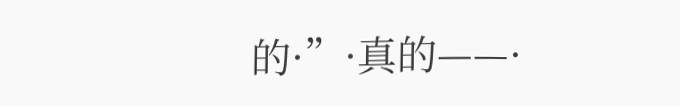的·”·真的——·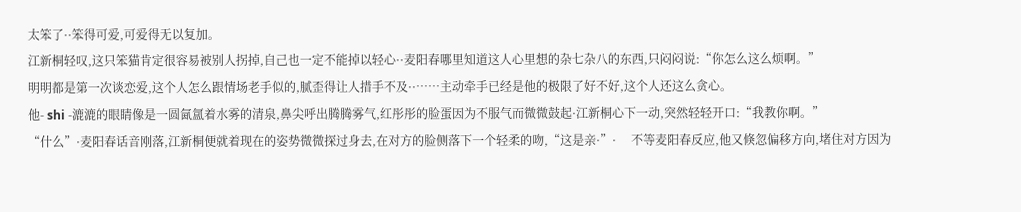太笨了··笨得可爱,可爱得无以复加。
江新桐轻叹,这只笨猫肯定很容易被别人拐掉,自己也一定不能掉以轻心··麦阳春哪里知道这人心里想的杂七杂八的东西,只闷闷说:“你怎么这么烦啊。”
明明都是第一次谈恋爱,这个人怎么跟情场老手似的,腻歪得让人措手不及··……主动牵手已经是他的极限了好不好,这个人还这么贪心。
他- shi -漉漉的眼睛像是一圆氤氲着水雾的清泉,鼻尖呼出腾腾雾气,红彤彤的脸蛋因为不服气而微微鼓起·江新桐心下一动,突然轻轻开口:“我教你啊。”
“什么”·麦阳春话音刚落,江新桐便就着现在的姿势微微探过身去,在对方的脸侧落下一个轻柔的吻,“这是亲·”·     不等麦阳春反应,他又倏忽偏移方向,堵住对方因为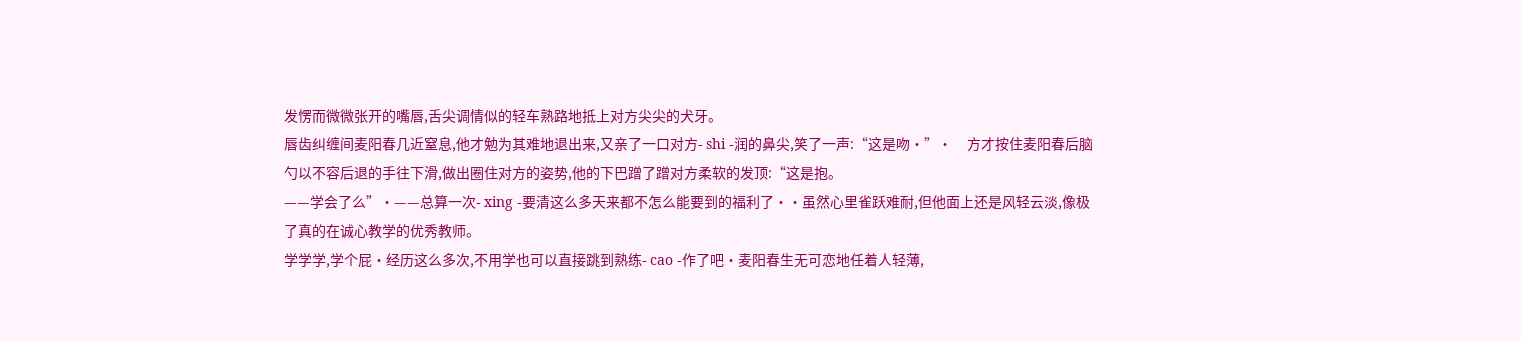发愣而微微张开的嘴唇,舌尖调情似的轻车熟路地抵上对方尖尖的犬牙。
唇齿纠缠间麦阳春几近窒息,他才勉为其难地退出来,又亲了一口对方- shi -润的鼻尖,笑了一声:“这是吻·”·     方才按住麦阳春后脑勺以不容后退的手往下滑,做出圈住对方的姿势,他的下巴蹭了蹭对方柔软的发顶:“这是抱。
——学会了么”·——总算一次- xing -要清这么多天来都不怎么能要到的福利了··虽然心里雀跃难耐,但他面上还是风轻云淡,像极了真的在诚心教学的优秀教师。
学学学,学个屁·经历这么多次,不用学也可以直接跳到熟练- cao -作了吧·麦阳春生无可恋地任着人轻薄,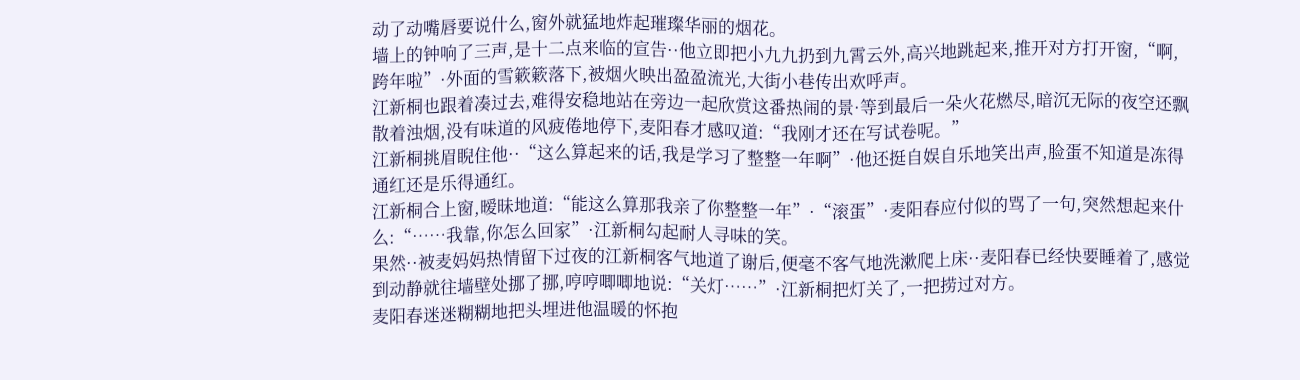动了动嘴唇要说什么,窗外就猛地炸起璀璨华丽的烟花。
墙上的钟响了三声,是十二点来临的宣告··他立即把小九九扔到九霄云外,高兴地跳起来,推开对方打开窗,“啊,跨年啦”·外面的雪簌簌落下,被烟火映出盈盈流光,大街小巷传出欢呼声。
江新桐也跟着凑过去,难得安稳地站在旁边一起欣赏这番热闹的景·等到最后一朵火花燃尽,暗沉无际的夜空还飘散着浊烟,没有味道的风疲倦地停下,麦阳春才感叹道:“我刚才还在写试卷呢。”
江新桐挑眉睨住他··“这么算起来的话,我是学习了整整一年啊”·他还挺自娱自乐地笑出声,脸蛋不知道是冻得通红还是乐得通红。
江新桐合上窗,暧昧地道:“能这么算那我亲了你整整一年”·“滚蛋”·麦阳春应付似的骂了一句,突然想起来什么:“……我靠,你怎么回家”·江新桐勾起耐人寻味的笑。
果然··被麦妈妈热情留下过夜的江新桐客气地道了谢后,便毫不客气地洗漱爬上床··麦阳春已经快要睡着了,感觉到动静就往墙壁处挪了挪,哼哼唧唧地说:“关灯……”·江新桐把灯关了,一把捞过对方。
麦阳春迷迷糊糊地把头埋进他温暖的怀抱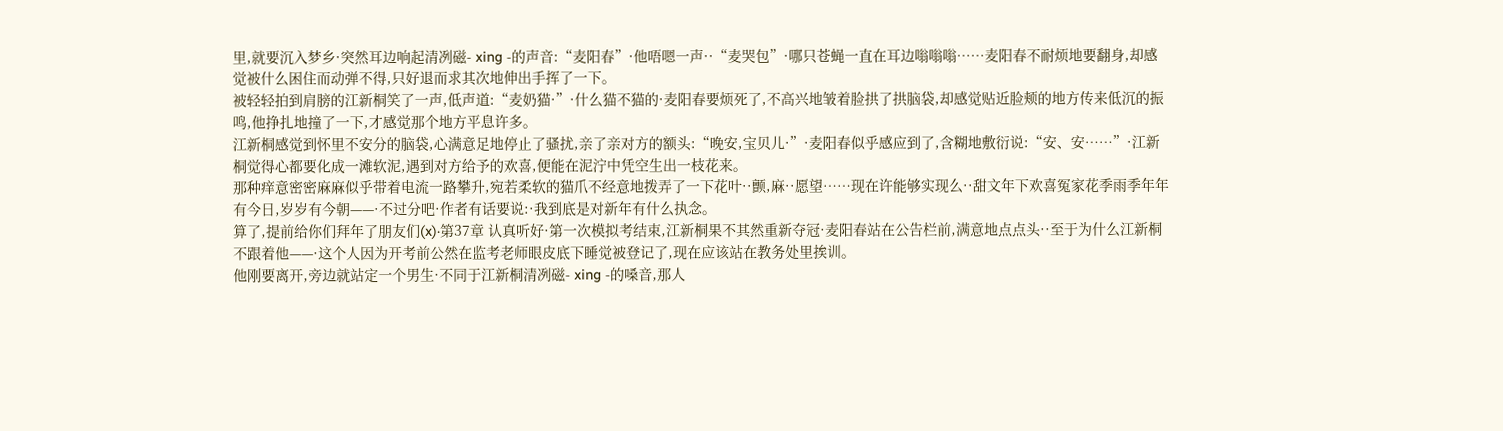里,就要沉入梦乡·突然耳边响起清冽磁- xing -的声音:“麦阳春”·他唔嗯一声··“麦哭包”·哪只苍蝇一直在耳边嗡嗡嗡……麦阳春不耐烦地要翻身,却感觉被什么困住而动弹不得,只好退而求其次地伸出手挥了一下。
被轻轻拍到肩膀的江新桐笑了一声,低声道:“麦奶猫·”·什么猫不猫的·麦阳春要烦死了,不高兴地皱着脸拱了拱脑袋,却感觉贴近脸颊的地方传来低沉的振鸣,他挣扎地撞了一下,才感觉那个地方平息许多。
江新桐感觉到怀里不安分的脑袋,心满意足地停止了骚扰,亲了亲对方的额头:“晚安,宝贝儿·”·麦阳春似乎感应到了,含糊地敷衍说:“安、安……”·江新桐觉得心都要化成一滩软泥,遇到对方给予的欢喜,便能在泥泞中凭空生出一枝花来。
那种痒意密密麻麻似乎带着电流一路攀升,宛若柔软的猫爪不经意地拨弄了一下花叶··颤,麻··愿望……现在许能够实现么··甜文年下欢喜冤家花季雨季年年有今日,岁岁有今朝——·不过分吧·作者有话要说:·我到底是对新年有什么执念。
算了,提前给你们拜年了朋友们(x)·第37章 认真听好·第一次模拟考结束,江新桐果不其然重新夺冠·麦阳春站在公告栏前,满意地点点头··至于为什么江新桐不跟着他——·这个人因为开考前公然在监考老师眼皮底下睡觉被登记了,现在应该站在教务处里挨训。
他刚要离开,旁边就站定一个男生·不同于江新桐清冽磁- xing -的嗓音,那人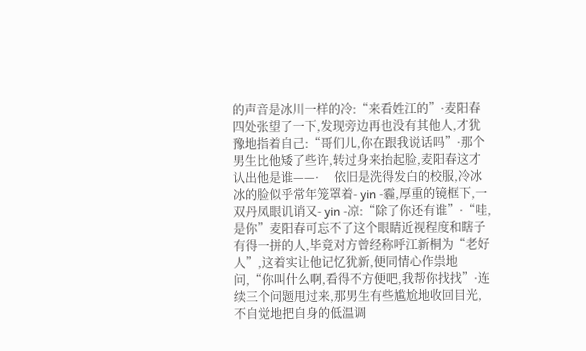的声音是冰川一样的冷:“来看姓江的”·麦阳春四处张望了一下,发现旁边再也没有其他人,才犹豫地指着自己:“哥们儿,你在跟我说话吗”·那个男生比他矮了些许,转过身来抬起脸,麦阳春这才认出他是谁——·     依旧是洗得发白的校服,冷冰冰的脸似乎常年笼罩着- yin -霾,厚重的镜框下,一双丹凤眼讥诮又- yin -凉:“除了你还有谁”·“哇,是你”麦阳春可忘不了这个眼睛近视程度和瞎子有得一拼的人,毕竟对方曾经称呼江新桐为“老好人”,这着实让他记忆犹新,便同情心作祟地问,“你叫什么啊,看得不方便吧,我帮你找找”·连续三个问题甩过来,那男生有些尴尬地收回目光,不自觉地把自身的低温调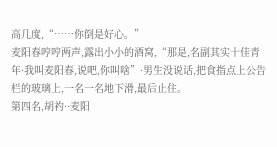高几度,“……你倒是好心。”
麦阳春哼哼两声,露出小小的酒窝,“那是,名副其实十佳青年·我叫麦阳春,说吧,你叫啥”·男生没说话,把食指点上公告栏的玻璃上,一名一名地下滑,最后止住。
第四名,胡礿··麦阳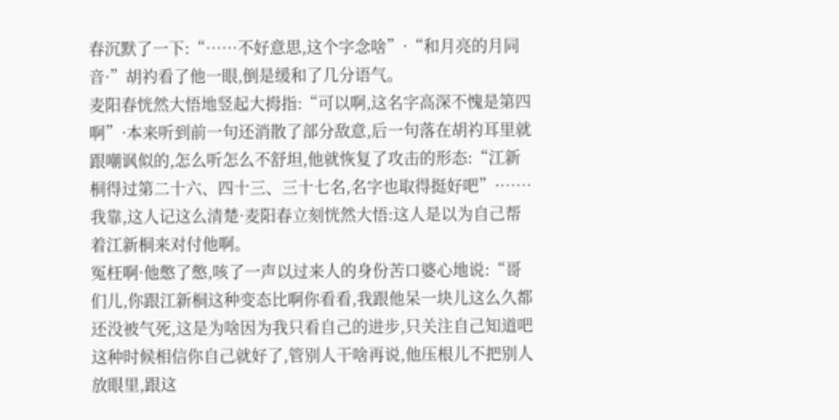春沉默了一下:“……不好意思,这个字念啥”·“和月亮的月同音·”胡礿看了他一眼,倒是缓和了几分语气。
麦阳春恍然大悟地竖起大拇指:“可以啊,这名字高深不愧是第四啊”·本来听到前一句还消散了部分敌意,后一句落在胡礿耳里就跟嘲讽似的,怎么听怎么不舒坦,他就恢复了攻击的形态:“江新桐得过第二十六、四十三、三十七名,名字也取得挺好吧”·……我靠,这人记这么清楚·麦阳春立刻恍然大悟:这人是以为自己帮着江新桐来对付他啊。
冤枉啊·他憋了憋,咳了一声以过来人的身份苦口婆心地说:“哥们儿,你跟江新桐这种变态比啊你看看,我跟他呆一块儿这么久都还没被气死,这是为啥因为我只看自己的进步,只关注自己知道吧这种时候相信你自己就好了,管别人干啥再说,他压根儿不把别人放眼里,跟这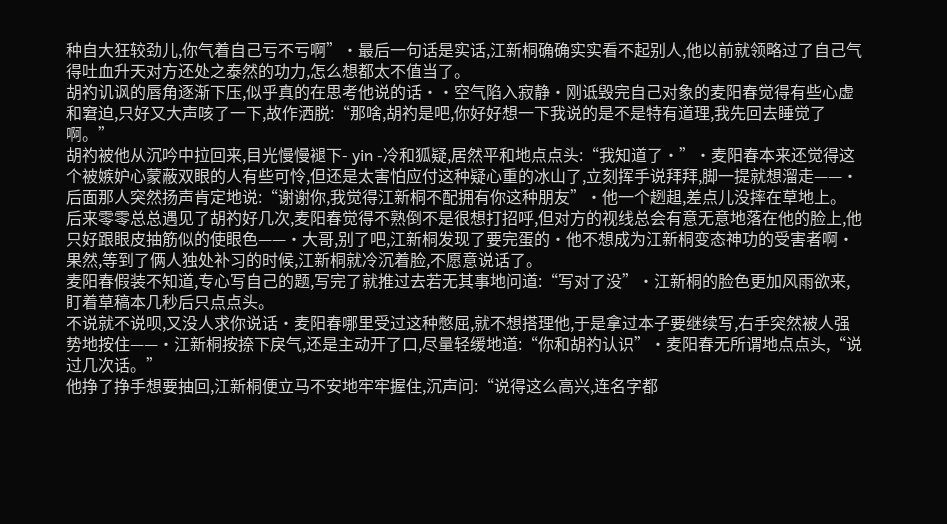种自大狂较劲儿,你气着自己亏不亏啊”·最后一句话是实话,江新桐确确实实看不起别人,他以前就领略过了自己气得吐血升天对方还处之泰然的功力,怎么想都太不值当了。
胡礿讥讽的唇角逐渐下压,似乎真的在思考他说的话··空气陷入寂静·刚诋毁完自己对象的麦阳春觉得有些心虚和窘迫,只好又大声咳了一下,故作洒脱:“那啥,胡礿是吧,你好好想一下我说的是不是特有道理,我先回去睡觉了啊。”
胡礿被他从沉吟中拉回来,目光慢慢褪下- yin -冷和狐疑,居然平和地点点头:“我知道了·”·麦阳春本来还觉得这个被嫉妒心蒙蔽双眼的人有些可怜,但还是太害怕应付这种疑心重的冰山了,立刻挥手说拜拜,脚一提就想溜走——·后面那人突然扬声肯定地说:“谢谢你,我觉得江新桐不配拥有你这种朋友”·他一个趔趄,差点儿没摔在草地上。
后来零零总总遇见了胡礿好几次,麦阳春觉得不熟倒不是很想打招呼,但对方的视线总会有意无意地落在他的脸上,他只好跟眼皮抽筋似的使眼色——·大哥,别了吧,江新桐发现了要完蛋的·他不想成为江新桐变态神功的受害者啊·果然,等到了俩人独处补习的时候,江新桐就冷沉着脸,不愿意说话了。
麦阳春假装不知道,专心写自己的题,写完了就推过去若无其事地问道:“写对了没”·江新桐的脸色更加风雨欲来,盯着草稿本几秒后只点点头。
不说就不说呗,又没人求你说话·麦阳春哪里受过这种憋屈,就不想搭理他,于是拿过本子要继续写,右手突然被人强势地按住——·江新桐按捺下戾气,还是主动开了口,尽量轻缓地道:“你和胡礿认识”·麦阳春无所谓地点点头,“说过几次话。”
他挣了挣手想要抽回,江新桐便立马不安地牢牢握住,沉声问:“说得这么高兴,连名字都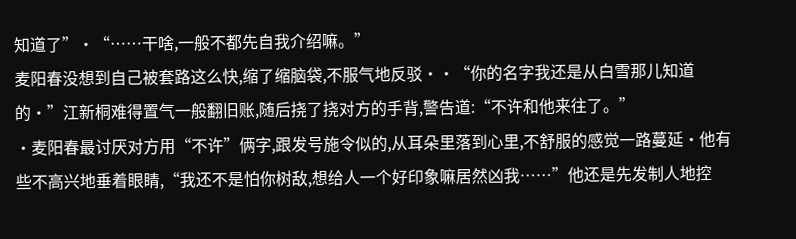知道了”·“……干啥,一般不都先自我介绍嘛。”
麦阳春没想到自己被套路这么快,缩了缩脑袋,不服气地反驳··“你的名字我还是从白雪那儿知道的·”江新桐难得置气一般翻旧账,随后挠了挠对方的手背,警告道:“不许和他来往了。”
·麦阳春最讨厌对方用“不许”俩字,跟发号施令似的,从耳朵里落到心里,不舒服的感觉一路蔓延·他有些不高兴地垂着眼睛,“我还不是怕你树敌,想给人一个好印象嘛居然凶我……”他还是先发制人地控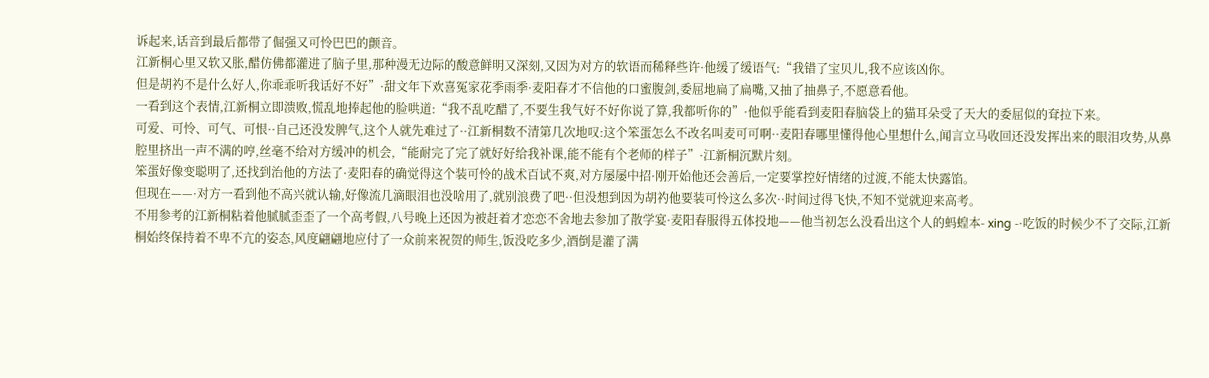诉起来,话音到最后都带了倔强又可怜巴巴的颤音。
江新桐心里又软又胀,醋仿佛都灌进了脑子里,那种漫无边际的酸意鲜明又深刻,又因为对方的软语而稀释些许·他缓了缓语气:“我错了宝贝儿,我不应该凶你。
但是胡礿不是什么好人,你乖乖听我话好不好”·甜文年下欢喜冤家花季雨季·麦阳春才不信他的口蜜腹剑,委屈地扁了扁嘴,又抽了抽鼻子,不愿意看他。
一看到这个表情,江新桐立即溃败,慌乱地捧起他的脸哄道:“我不乱吃醋了,不要生我气好不好你说了算,我都听你的”·他似乎能看到麦阳春脑袋上的猫耳朵受了天大的委屈似的耷拉下来。
可爱、可怜、可气、可恨··自己还没发脾气,这个人就先难过了··江新桐数不清第几次地叹:这个笨蛋怎么不改名叫麦可可啊··麦阳春哪里懂得他心里想什么,闻言立马收回还没发挥出来的眼泪攻势,从鼻腔里挤出一声不满的哼,丝毫不给对方缓冲的机会,“能耐完了完了就好好给我补课,能不能有个老师的样子”·江新桐沉默片刻。
笨蛋好像变聪明了,还找到治他的方法了·麦阳春的确觉得这个装可怜的战术百试不爽,对方屡屡中招·刚开始他还会善后,一定要掌控好情绪的过渡,不能太快露馅。
但现在——·对方一看到他不高兴就认输,好像流几滴眼泪也没啥用了,就别浪费了吧··但没想到因为胡礿他要装可怜这么多次··时间过得飞快,不知不觉就迎来高考。
不用参考的江新桐粘着他腻腻歪歪了一个高考假,八号晚上还因为被赶着才恋恋不舍地去参加了散学宴·麦阳春服得五体投地——他当初怎么没看出这个人的蚂蝗本- xing -·吃饭的时候少不了交际,江新桐始终保持着不卑不亢的姿态,风度翩翩地应付了一众前来祝贺的师生,饭没吃多少,酒倒是灌了满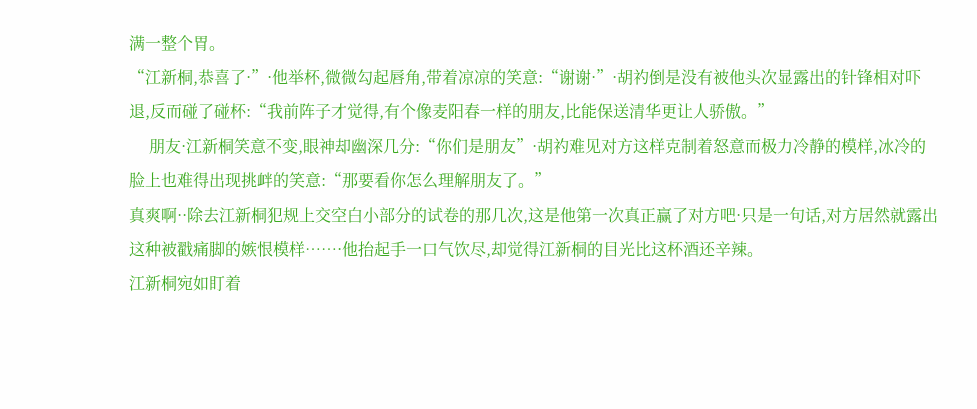满一整个胃。
“江新桐,恭喜了·”·他举杯,微微勾起唇角,带着凉凉的笑意:“谢谢·”·胡礿倒是没有被他头次显露出的针锋相对吓退,反而碰了碰杯:“我前阵子才觉得,有个像麦阳春一样的朋友,比能保送清华更让人骄傲。”
     朋友·江新桐笑意不变,眼神却幽深几分:“你们是朋友”·胡礿难见对方这样克制着怒意而极力冷静的模样,冰冷的脸上也难得出现挑衅的笑意:“那要看你怎么理解朋友了。”
真爽啊··除去江新桐犯规上交空白小部分的试卷的那几次,这是他第一次真正赢了对方吧·只是一句话,对方居然就露出这种被戳痛脚的嫉恨模样……·他抬起手一口气饮尽,却觉得江新桐的目光比这杯酒还辛辣。
江新桐宛如盯着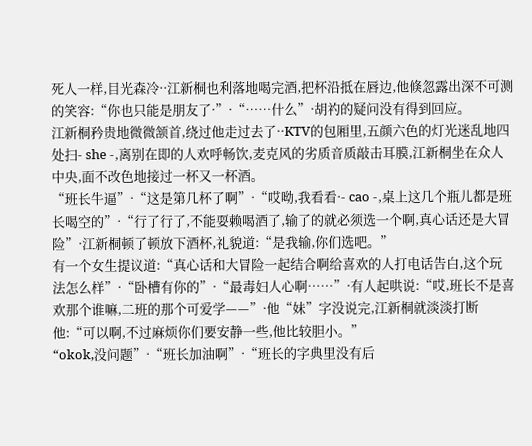死人一样,目光森冷··江新桐也利落地喝完酒,把杯沿抵在唇边,他倏忽露出深不可测的笑容:“你也只能是朋友了·”·“……什么”·胡礿的疑问没有得到回应。
江新桐矜贵地微微颔首,绕过他走过去了··KTV的包厢里,五颜六色的灯光迷乱地四处扫- she -,离别在即的人欢呼畅饮,麦克风的劣质音质敲击耳膜,江新桐坐在众人中央,面不改色地接过一杯又一杯酒。
“班长牛逼”·“这是第几杯了啊”·“哎呦,我看看·- cao -,桌上这几个瓶儿都是班长喝空的”·“行了行了,不能耍赖喝酒了,输了的就必须选一个啊,真心话还是大冒险”·江新桐顿了顿放下酒杯,礼貌道:“是我输,你们选吧。”
有一个女生提议道:“真心话和大冒险一起结合啊给喜欢的人打电话告白,这个玩法怎么样”·“卧槽有你的”·“最毒妇人心啊……”·有人起哄说:“哎,班长不是喜欢那个谁嘛,二班的那个可爱学——”·他“妹”字没说完,江新桐就淡淡打断他:“可以啊,不过麻烦你们要安静一些,他比较胆小。”
“okok,没问题”·“班长加油啊”·“班长的字典里没有后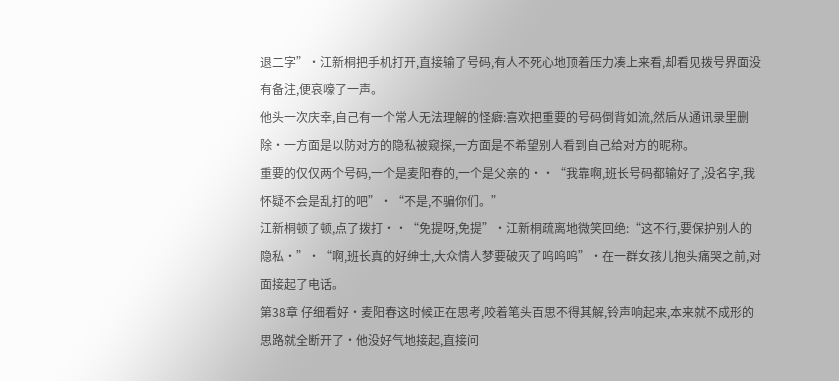退二字”·江新桐把手机打开,直接输了号码,有人不死心地顶着压力凑上来看,却看见拨号界面没有备注,便哀嚎了一声。
他头一次庆幸,自己有一个常人无法理解的怪癖:喜欢把重要的号码倒背如流,然后从通讯录里删除·一方面是以防对方的隐私被窥探,一方面是不希望别人看到自己给对方的昵称。
重要的仅仅两个号码,一个是麦阳春的,一个是父亲的··“我靠啊,班长号码都输好了,没名字,我怀疑不会是乱打的吧”·“不是,不骗你们。”
江新桐顿了顿,点了拨打··“免提呀,免提”·江新桐疏离地微笑回绝:“这不行,要保护别人的隐私·”·“啊,班长真的好绅士,大众情人梦要破灭了呜呜呜”·在一群女孩儿抱头痛哭之前,对面接起了电话。
第38章 仔细看好·麦阳春这时候正在思考,咬着笔头百思不得其解,铃声响起来,本来就不成形的思路就全断开了·他没好气地接起,直接问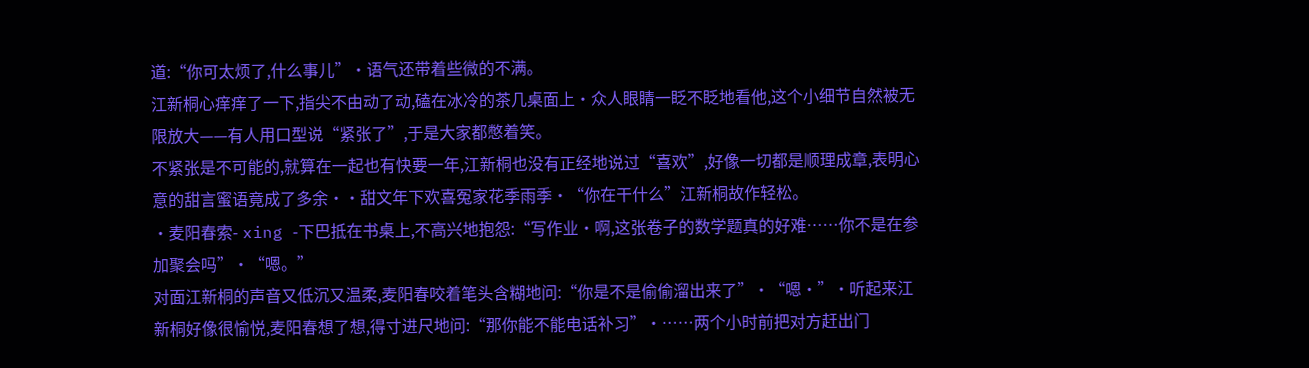道:“你可太烦了,什么事儿”·语气还带着些微的不满。
江新桐心痒痒了一下,指尖不由动了动,磕在冰冷的茶几桌面上·众人眼睛一眨不眨地看他,这个小细节自然被无限放大——有人用口型说“紧张了”,于是大家都憋着笑。
不紧张是不可能的,就算在一起也有快要一年,江新桐也没有正经地说过“喜欢”,好像一切都是顺理成章,表明心意的甜言蜜语竟成了多余··甜文年下欢喜冤家花季雨季·“你在干什么”江新桐故作轻松。
·麦阳春索- xing -下巴抵在书桌上,不高兴地抱怨:“写作业·啊,这张卷子的数学题真的好难……你不是在参加聚会吗”·“嗯。”
对面江新桐的声音又低沉又温柔,麦阳春咬着笔头含糊地问:“你是不是偷偷溜出来了”·“嗯·”·听起来江新桐好像很愉悦,麦阳春想了想,得寸进尺地问:“那你能不能电话补习”·……两个小时前把对方赶出门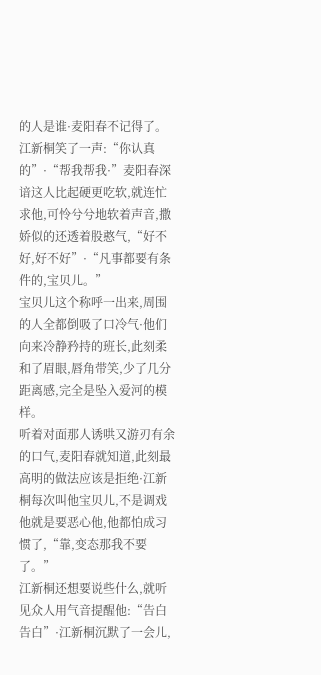的人是谁·麦阳春不记得了。
江新桐笑了一声:“你认真的”·“帮我帮我·”麦阳春深谙这人比起硬更吃软,就连忙求他,可怜兮兮地软着声音,撒娇似的还透着股憨气,“好不好,好不好”·“凡事都要有条件的,宝贝儿。”
宝贝儿这个称呼一出来,周围的人全都倒吸了口冷气·他们向来冷静矜持的班长,此刻柔和了眉眼,唇角带笑,少了几分距离感,完全是坠入爱河的模样。
听着对面那人诱哄又游刃有余的口气,麦阳春就知道,此刻最高明的做法应该是拒绝·江新桐每次叫他宝贝儿,不是调戏他就是要恶心他,他都怕成习惯了,“靠,变态那我不要了。”
江新桐还想要说些什么,就听见众人用气音提醒他:“告白告白”·江新桐沉默了一会儿,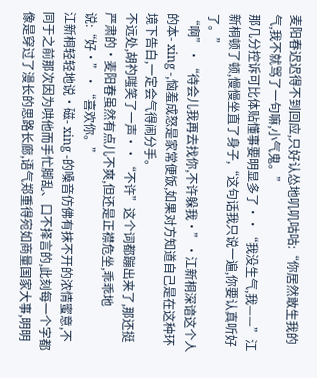麦阳春迟迟得不到回应,只好认怂地叽叽咕咕:“你居然敢生我的气,我不就骂了一句嘛,小气鬼。”
那几分控诉可比体贴懂事要明显多了··“我没生气,我——”江新桐顿了顿,慢慢坐直了身子,“这句话我只说一遍,你要认真听好了。”
“啊”·“待会儿我再去找你,不许躲我·”·江新桐深谙这个人的本- xing -,恼羞成怒是家常便饭,如果对方知道自己是在这种环境下告白,一定会气得闹分手。
不远处,胡礿嗤笑了一声··“不许”这个词都蹦出来了,那还挺严肃的·麦阳春虽然有点儿不爽,但还是正襟危坐,乖乖地说:“好·”·“喜欢你。”
江新桐轻轻地说·磁- xing -的嗓音仿佛有抹不开的浓情蜜意,不同于之前那次因为哄他而手忙脚乱、口不择言的,此刻每一个字都像是穿过了漫长的思路长廊,语气郑重得宛如商量国家大事,明明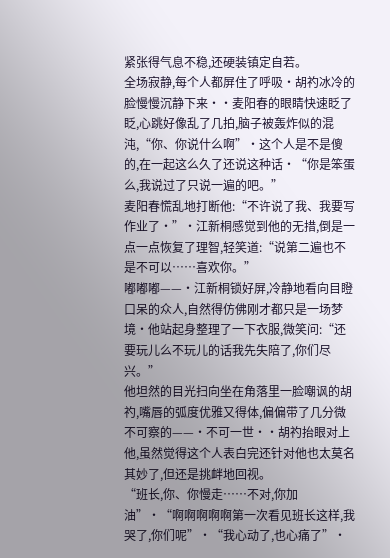紧张得气息不稳,还硬装镇定自若。
全场寂静,每个人都屏住了呼吸·胡礿冰冷的脸慢慢沉静下来··麦阳春的眼睛快速眨了眨,心跳好像乱了几拍,脑子被轰炸似的混沌,“你、你说什么啊”·这个人是不是傻的,在一起这么久了还说这种话·“你是笨蛋么,我说过了只说一遍的吧。”
麦阳春慌乱地打断他:“不许说了我、我要写作业了·”·江新桐感觉到他的无措,倒是一点一点恢复了理智,轻笑道:“说第二遍也不是不可以……喜欢你。”
嘟嘟嘟——·江新桐锁好屏,冷静地看向目瞪口呆的众人,自然得仿佛刚才都只是一场梦境·他站起身整理了一下衣服,微笑问:“还要玩儿么不玩儿的话我先失陪了,你们尽兴。”
他坦然的目光扫向坐在角落里一脸嘲讽的胡礿,嘴唇的弧度优雅又得体,偏偏带了几分微不可察的——·不可一世··胡礿抬眼对上他,虽然觉得这个人表白完还针对他也太莫名其妙了,但还是挑衅地回视。
“班长,你、你慢走……不对,你加油”·“啊啊啊啊啊第一次看见班长这样,我哭了,你们呢”·“我心动了,也心痛了”·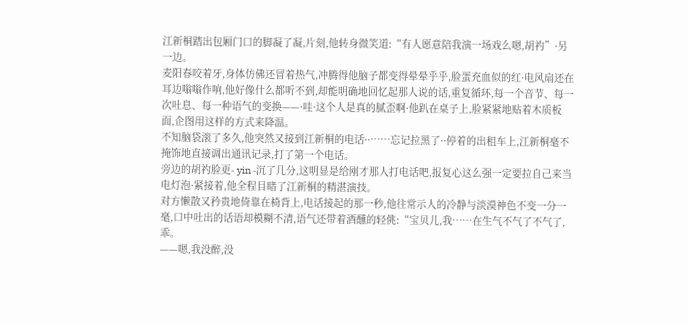江新桐踏出包厢门口的脚凝了凝,片刻,他转身微笑道:“有人愿意陪我演一场戏么嗯,胡礿”·另一边。
麦阳春咬着牙,身体仿佛还冒着热气,冲腾得他脑子都变得晕晕乎乎,脸蛋充血似的红·电风扇还在耳边嗡嗡作响,他好像什么都听不到,却能明确地回忆起那人说的话,重复循环,每一个音节、每一次吐息、每一种语气的变换——·哇·这个人是真的腻歪啊·他趴在桌子上,脸紧紧地贴着木质板面,企图用这样的方式来降温。
不知脑袋滚了多久,他突然又接到江新桐的电话··……忘记拉黑了··停着的出租车上,江新桐毫不掩饰地直接调出通讯记录,打了第一个电话。
旁边的胡礿脸更- yin -沉了几分,这明显是给刚才那人打电话吧,报复心这么强一定要拉自己来当电灯泡·紧接着,他全程目睹了江新桐的精湛演技。
对方懒散又矜贵地倚靠在椅背上,电话接起的那一秒,他往常示人的冷静与淡漠神色不变一分一毫,口中吐出的话语却模糊不清,语气还带着酒醺的轻佻:“宝贝儿,我……在生气不气了不气了,乖。
——嗯,我没醉,没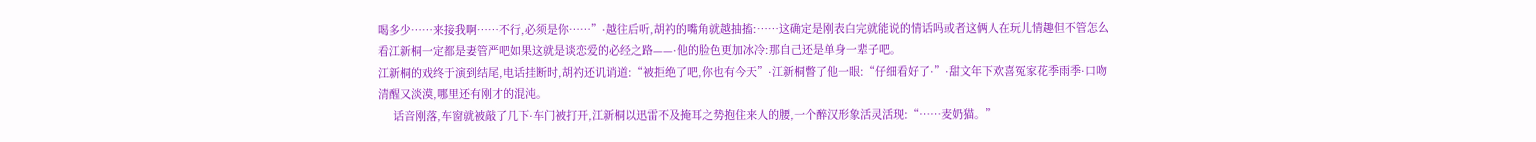喝多少……来接我啊……不行,必须是你……”·越往后听,胡礿的嘴角就越抽搐:……这确定是刚表白完就能说的情话吗或者这俩人在玩儿情趣但不管怎么看江新桐一定都是妻管严吧如果这就是谈恋爱的必经之路——·他的脸色更加冰冷:那自己还是单身一辈子吧。
江新桐的戏终于演到结尾,电话挂断时,胡礿还讥诮道:“被拒绝了吧,你也有今天”·江新桐瞥了他一眼:“仔细看好了·”·甜文年下欢喜冤家花季雨季·口吻清醒又淡漠,哪里还有刚才的混沌。
     话音刚落,车窗就被敲了几下·车门被打开,江新桐以迅雷不及掩耳之势抱住来人的腰,一个醉汉形象活灵活现:“……麦奶猫。”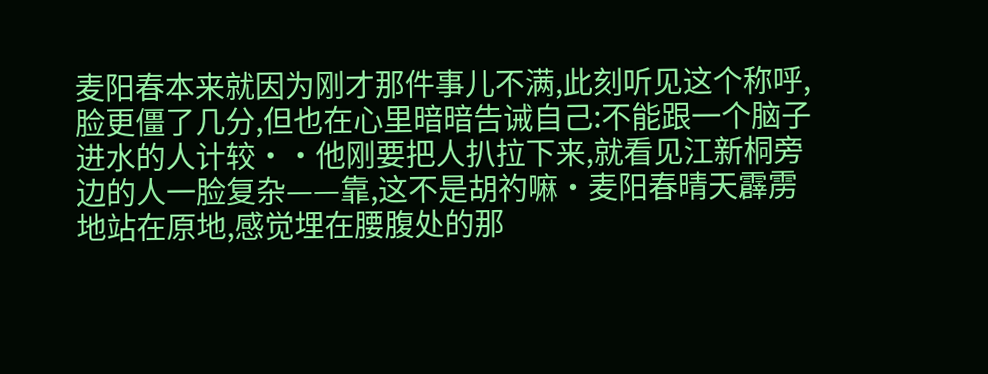麦阳春本来就因为刚才那件事儿不满,此刻听见这个称呼,脸更僵了几分,但也在心里暗暗告诫自己:不能跟一个脑子进水的人计较··他刚要把人扒拉下来,就看见江新桐旁边的人一脸复杂——靠,这不是胡礿嘛·麦阳春晴天霹雳地站在原地,感觉埋在腰腹处的那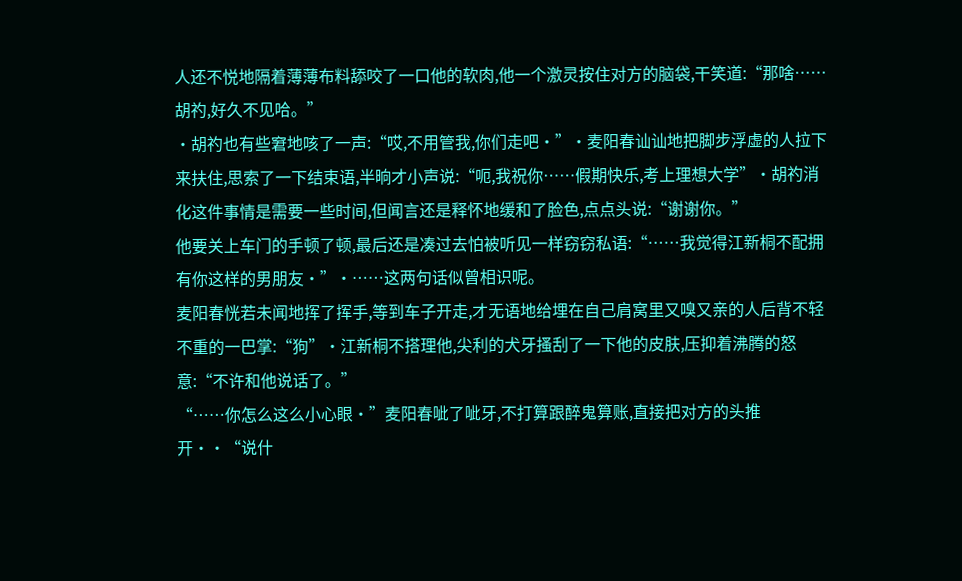人还不悦地隔着薄薄布料舔咬了一口他的软肉,他一个激灵按住对方的脑袋,干笑道:“那啥……胡礿,好久不见哈。”
·胡礿也有些窘地咳了一声:“哎,不用管我,你们走吧·”·麦阳春讪讪地把脚步浮虚的人拉下来扶住,思索了一下结束语,半晌才小声说:“呃,我祝你……假期快乐,考上理想大学”·胡礿消化这件事情是需要一些时间,但闻言还是释怀地缓和了脸色,点点头说:“谢谢你。”
他要关上车门的手顿了顿,最后还是凑过去怕被听见一样窃窃私语:“……我觉得江新桐不配拥有你这样的男朋友·”·……这两句话似曾相识呢。
麦阳春恍若未闻地挥了挥手,等到车子开走,才无语地给埋在自己肩窝里又嗅又亲的人后背不轻不重的一巴掌:“狗”·江新桐不搭理他,尖利的犬牙搔刮了一下他的皮肤,压抑着沸腾的怒意:“不许和他说话了。”
“……你怎么这么小心眼·”麦阳春呲了呲牙,不打算跟醉鬼算账,直接把对方的头推开··“说什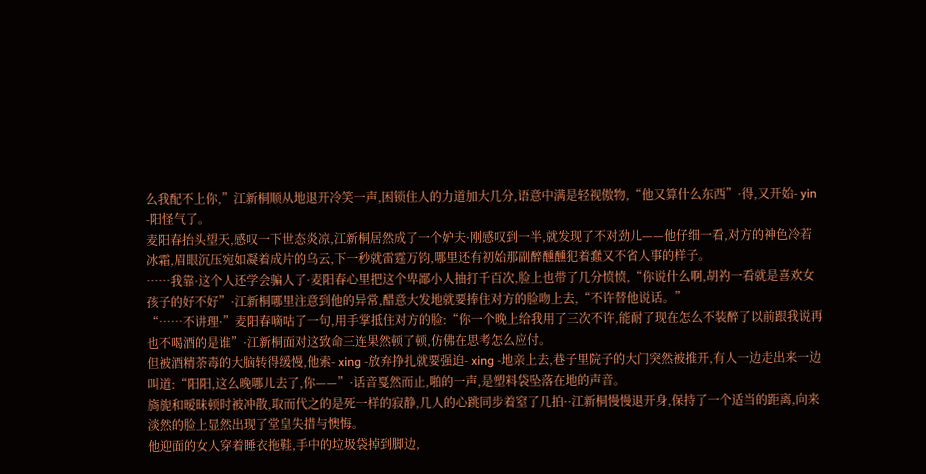么我配不上你,”江新桐顺从地退开冷笑一声,困锁住人的力道加大几分,语意中满是轻视傲物,“他又算什么东西”·得,又开始- yin -阳怪气了。
麦阳春抬头望天,感叹一下世态炎凉,江新桐居然成了一个妒夫·刚感叹到一半,就发现了不对劲儿——他仔细一看,对方的神色冷若冰霜,眉眼沉压宛如凝着成片的乌云,下一秒就雷霆万钧,哪里还有初始那副醉醺醺犯着蠢又不省人事的样子。
……我靠·这个人还学会骗人了·麦阳春心里把这个卑鄙小人抽打千百次,脸上也带了几分愤愤,“你说什么啊,胡礿一看就是喜欢女孩子的好不好”·江新桐哪里注意到他的异常,醋意大发地就要捧住对方的脸吻上去,“不许替他说话。”
“……不讲理·”麦阳春嘀咕了一句,用手掌抵住对方的脸:“你一个晚上给我用了三次不许,能耐了现在怎么不装醉了以前跟我说再也不喝酒的是谁”·江新桐面对这致命三连果然顿了顿,仿佛在思考怎么应付。
但被酒精荼毒的大脑转得缓慢,他索- xing -放弃挣扎就要强迫- xing -地亲上去,巷子里院子的大门突然被推开,有人一边走出来一边叫道:“阳阳,这么晚哪儿去了,你——”·话音戛然而止,啪的一声,是塑料袋坠落在地的声音。
旖旎和暧昧顿时被冲散,取而代之的是死一样的寂静,几人的心跳同步着窒了几拍··江新桐慢慢退开身,保持了一个适当的距离,向来淡然的脸上显然出现了堂皇失措与懊悔。
他迎面的女人穿着睡衣拖鞋,手中的垃圾袋掉到脚边,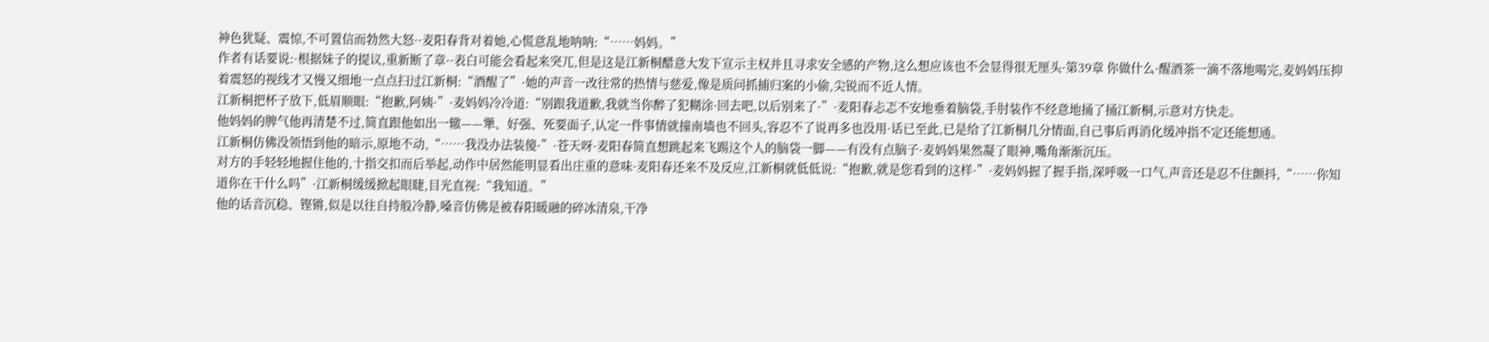神色犹疑、震惊,不可置信而勃然大怒··麦阳春背对着她,心慌意乱地呐呐:“……妈妈。”
作者有话要说:·根据妹子的提议,重新断了章··表白可能会看起来突兀,但是这是江新桐醋意大发下宣示主权并且寻求安全感的产物,这么想应该也不会显得很无厘头·第39章 你做什么·醒酒茶一滴不落地喝完,麦妈妈压抑着震怒的视线才又慢又细地一点点扫过江新桐:“酒醒了”·她的声音一改往常的热情与慈爱,像是质问抓捕归案的小偷,尖锐而不近人情。
江新桐把杯子放下,低眉顺眼:“抱歉,阿姨·”·麦妈妈冷冷道:“别跟我道歉,我就当你醉了犯糊涂·回去吧,以后别来了·”·麦阳春忐忑不安地垂着脑袋,手肘装作不经意地捅了捅江新桐,示意对方快走。
他妈妈的脾气他再清楚不过,简直跟他如出一辙——犟、好强、死要面子,认定一件事情就撞南墙也不回头,容忍不了说再多也没用·话已至此,已是给了江新桐几分情面,自己事后再消化缓冲指不定还能想通。
江新桐仿佛没领悟到他的暗示,原地不动,“……我没办法装傻·”·苍天呀·麦阳春简直想跳起来飞踢这个人的脑袋一脚——有没有点脑子·麦妈妈果然凝了眼神,嘴角渐渐沉压。
对方的手轻轻地握住他的,十指交扣而后举起,动作中居然能明显看出庄重的意味·麦阳春还来不及反应,江新桐就低低说:“抱歉,就是您看到的这样·”·麦妈妈握了握手指,深呼吸一口气,声音还是忍不住颤抖,“……你知道你在干什么吗”·江新桐缓缓掀起眼睫,目光直视:“我知道。”
他的话音沉稳、铿锵,似是以往自持般冷静,嗓音仿佛是被春阳暖融的碎冰清泉,干净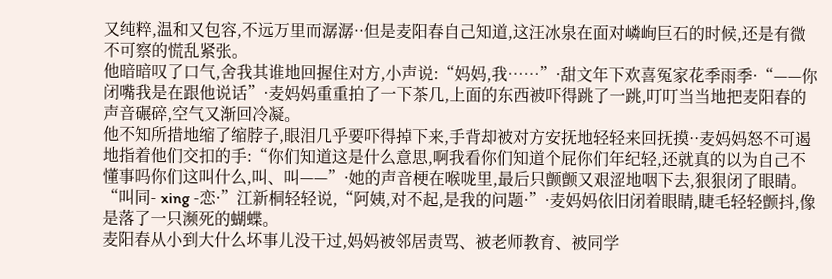又纯粹,温和又包容,不远万里而潺潺··但是麦阳春自己知道,这汪冰泉在面对嶙峋巨石的时候,还是有微不可察的慌乱紧张。
他暗暗叹了口气,舍我其谁地回握住对方,小声说:“妈妈,我……”·甜文年下欢喜冤家花季雨季·“——你闭嘴我是在跟他说话”·麦妈妈重重拍了一下茶几,上面的东西被吓得跳了一跳,叮叮当当地把麦阳春的声音碾碎,空气又渐回冷凝。
他不知所措地缩了缩脖子,眼泪几乎要吓得掉下来,手背却被对方安抚地轻轻来回抚摸··麦妈妈怒不可遏地指着他们交扣的手:“你们知道这是什么意思,啊我看你们知道个屁你们年纪轻,还就真的以为自己不懂事吗你们这叫什么,叫、叫——”·她的声音梗在喉咙里,最后只颤颤又艰涩地咽下去,狠狠闭了眼睛。
“叫同- xing -恋·”江新桐轻轻说,“阿姨,对不起,是我的问题·”·麦妈妈依旧闭着眼睛,睫毛轻轻颤抖,像是落了一只濒死的蝴蝶。
麦阳春从小到大什么坏事儿没干过,妈妈被邻居责骂、被老师教育、被同学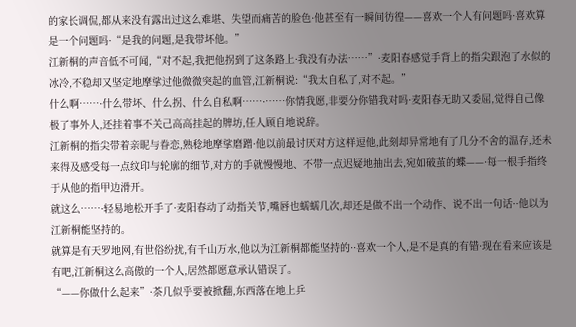的家长调侃,都从来没有露出过这么难堪、失望而痛苦的脸色·他甚至有一瞬间彷徨——喜欢一个人有问题吗·喜欢算是一个问题吗·“是我的问题,是我带坏他。”
江新桐的声音低不可闻,“对不起,我把他拐到了这条路上·我没有办法……”·麦阳春感觉手背上的指尖跟泡了水似的冰冷,不稳却又坚定地摩挲过他微微突起的血管,江新桐说:“我太自私了,对不起。”
什么啊……·什么带坏、什么拐、什么自私啊……·……你情我愿,非要分你错我对吗·麦阳春无助又委屈,觉得自己像极了事外人,还挂着事不关己高高挂起的牌坊,任人顾自地说辞。
江新桐的指尖带着亲昵与眷恋,熟稔地摩挲磨蹭·他以前最讨厌对方这样逗他,此刻却异常地有了几分不舍的温存,还未来得及感受每一点纹印与轮廓的细节,对方的手就慢慢地、不带一点迟疑地抽出去,宛如破茧的蝶——·每一根手指终于从他的指甲边滑开。
就这么……·轻易地松开手了·麦阳春动了动指关节,嘴唇也蠕蠕几次,却还是做不出一个动作、说不出一句话··他以为江新桐能坚持的。
就算是有天罗地网,有世俗纷扰,有千山万水,他以为江新桐都能坚持的··喜欢一个人,是不是真的有错·现在看来应该是有吧,江新桐这么高傲的一个人,居然都愿意承认错误了。
“——你做什么起来”·茶几似乎要被掀翻,东西落在地上乒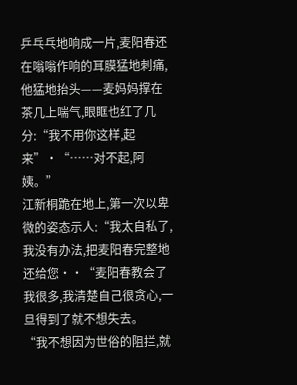乒乓乓地响成一片,麦阳春还在嗡嗡作响的耳膜猛地刺痛,他猛地抬头——麦妈妈撑在茶几上喘气,眼眶也红了几分:“我不用你这样,起来”·“……对不起,阿姨。”
江新桐跪在地上,第一次以卑微的姿态示人:“我太自私了,我没有办法,把麦阳春完整地还给您··“麦阳春教会了我很多,我清楚自己很贪心,一旦得到了就不想失去。
“我不想因为世俗的阻拦,就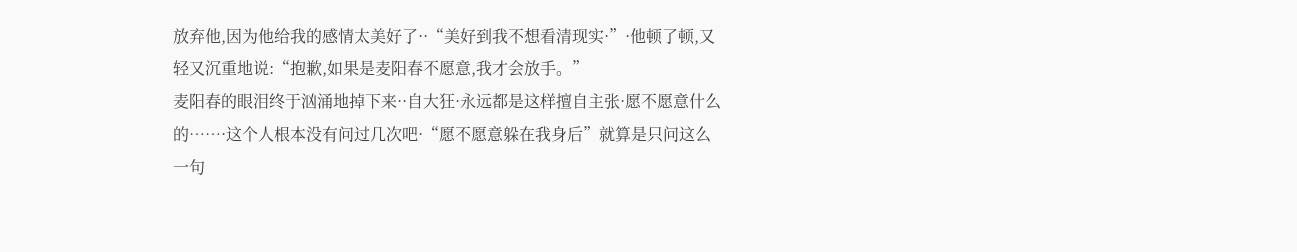放弃他,因为他给我的感情太美好了··“美好到我不想看清现实·”·他顿了顿,又轻又沉重地说:“抱歉,如果是麦阳春不愿意,我才会放手。”
麦阳春的眼泪终于汹涌地掉下来··自大狂·永远都是这样擅自主张·愿不愿意什么的……·这个人根本没有问过几次吧·“愿不愿意躲在我身后”就算是只问这么一句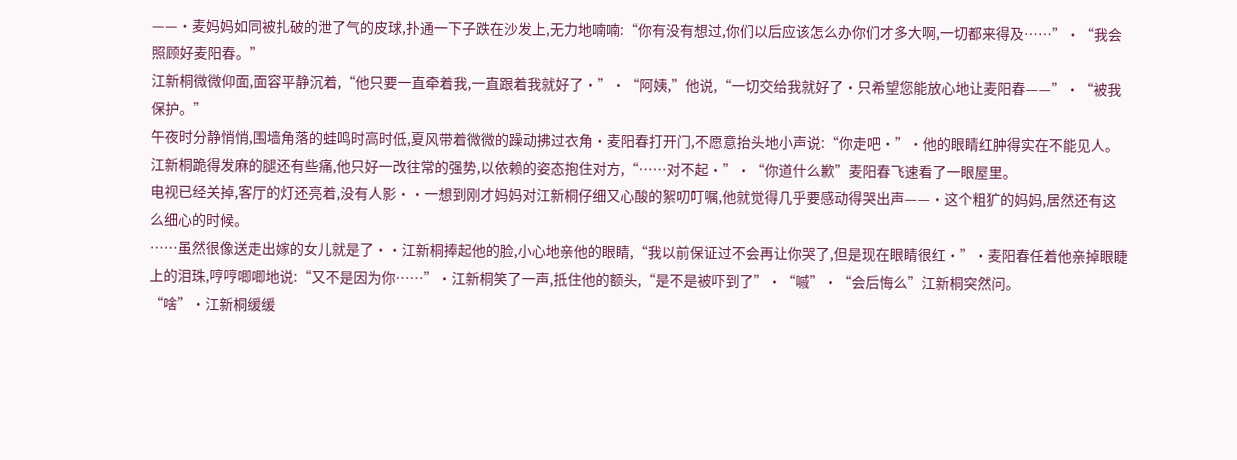——·麦妈妈如同被扎破的泄了气的皮球,扑通一下子跌在沙发上,无力地喃喃:“你有没有想过,你们以后应该怎么办你们才多大啊,一切都来得及……”·“我会照顾好麦阳春。”
江新桐微微仰面,面容平静沉着,“他只要一直牵着我,一直跟着我就好了·”·“阿姨,”他说,“一切交给我就好了·只希望您能放心地让麦阳春——”·“被我保护。”
午夜时分静悄悄,围墙角落的蛙鸣时高时低,夏风带着微微的躁动拂过衣角·麦阳春打开门,不愿意抬头地小声说:“你走吧·”·他的眼睛红肿得实在不能见人。
江新桐跪得发麻的腿还有些痛,他只好一改往常的强势,以依赖的姿态抱住对方,“……对不起·”·“你道什么歉”麦阳春飞速看了一眼屋里。
电视已经关掉,客厅的灯还亮着,没有人影··一想到刚才妈妈对江新桐仔细又心酸的絮叨叮嘱,他就觉得几乎要感动得哭出声——·这个粗犷的妈妈,居然还有这么细心的时候。
……虽然很像送走出嫁的女儿就是了··江新桐捧起他的脸,小心地亲他的眼睛,“我以前保证过不会再让你哭了,但是现在眼睛很红·”·麦阳春任着他亲掉眼睫上的泪珠,哼哼唧唧地说:“又不是因为你……”·江新桐笑了一声,抵住他的额头,“是不是被吓到了”·“嘁”·“会后悔么”江新桐突然问。
“啥”·江新桐缓缓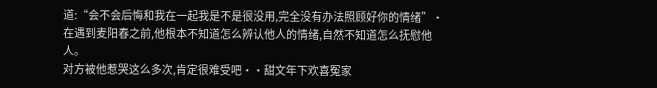道:“会不会后悔和我在一起我是不是很没用,完全没有办法照顾好你的情绪”·在遇到麦阳春之前,他根本不知道怎么辨认他人的情绪,自然不知道怎么抚慰他人。
对方被他惹哭这么多次,肯定很难受吧··甜文年下欢喜冤家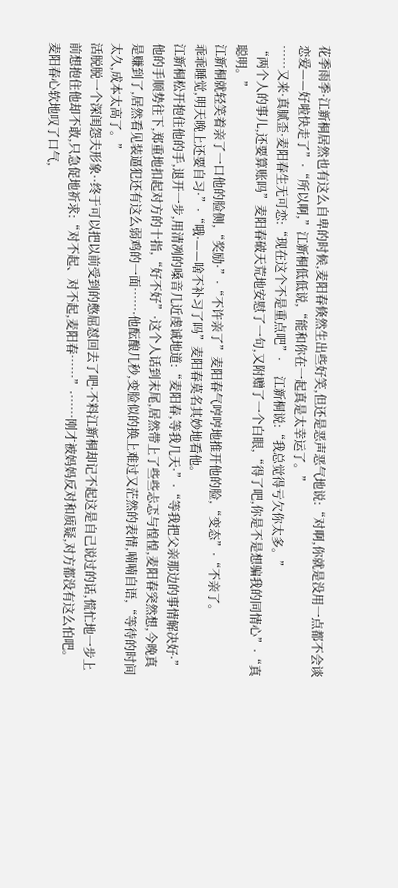花季雨季·江新桐居然也有这么自卑的时候,麦阳春倏然生出些好笑,但还是恶声恶气地说:“对啊,你就是没用一点都不会谈恋爱——好啦快走了”·“所以啊,”江新桐低低说,“能和你在一起真是太幸运了。”
……又来·真腻歪·麦阳春生无可恋:“现在这个不是重点吧”·     江新桐说:“我总觉得亏欠你太多。”
“两个人的事儿,还要算账吗”麦阳春破天荒地安慰了一句,又附赠了一个白眼,“得了吧,你是不是想骗我的同情心”·“真聪明。”
江新桐就轻笑着亲了一口他的脸侧,“奖励·”·“不许亲了”麦阳春气哼哼地推开他的脸,“变态”·“不亲了。
乖乖睡觉,明天晚上还要自习·”·“哦·——啥不补习了吗”麦阳春莫名其妙地看他。
江新桐松开抱住他的手,退开一步,用清冽的嗓音几近虔诚地道:“麦阳春,等我几天·”·“等我把父亲那边的事情解决好·”他的手顺势往下,郑重地扣起对方的十指,“好不好”·这个人话到末尾,居然带上了些些忐忑与惶惶,麦阳春突然想,今晚真是赚到了,居然看见装逼犯还有这么弱鸡的一面……·他酝酿几秒,变脸似的换上难过又茫然的表情,喃喃自语,“等待的时间太久,成本太高了。”
活脱脱一个深闺怨夫形象··终于可以把以前受到的憋屈怼回去了吧·不料江新桐却记不起这是自己说过的话,慌忙地一步上前想抱住他却不敢,只急促地祈求:“对不起、对不起,麦阳春……”·……刚才被妈妈反对和质疑,对方都没有这么怕吧。
麦阳春心软地叹了口气,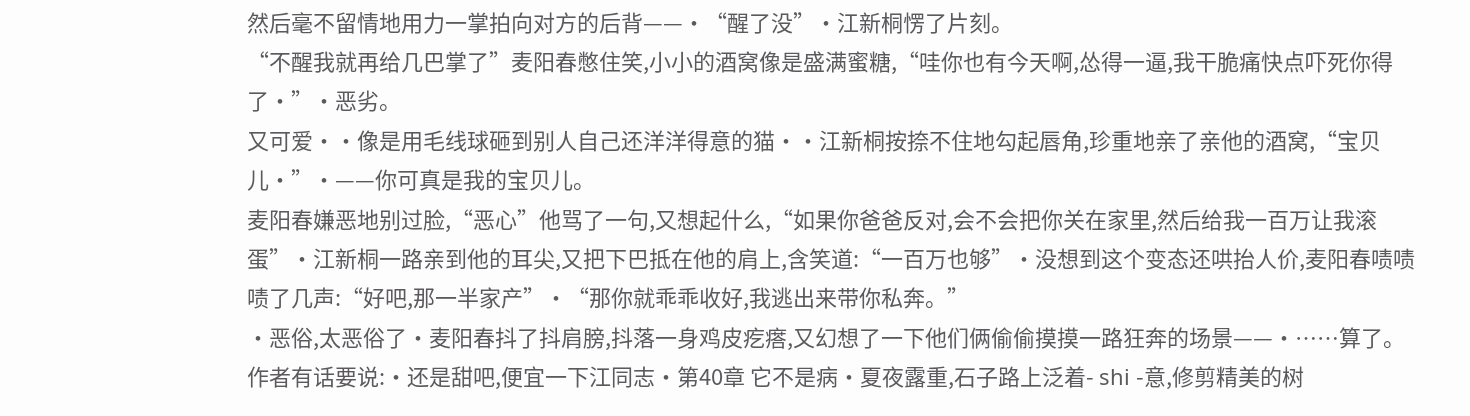然后毫不留情地用力一掌拍向对方的后背——·“醒了没”·江新桐愣了片刻。
“不醒我就再给几巴掌了”麦阳春憋住笑,小小的酒窝像是盛满蜜糖,“哇你也有今天啊,怂得一逼,我干脆痛快点吓死你得了·”·恶劣。
又可爱··像是用毛线球砸到别人自己还洋洋得意的猫··江新桐按捺不住地勾起唇角,珍重地亲了亲他的酒窝,“宝贝儿·”·——你可真是我的宝贝儿。
麦阳春嫌恶地别过脸,“恶心”他骂了一句,又想起什么,“如果你爸爸反对,会不会把你关在家里,然后给我一百万让我滚蛋”·江新桐一路亲到他的耳尖,又把下巴抵在他的肩上,含笑道:“一百万也够”·没想到这个变态还哄抬人价,麦阳春啧啧啧了几声:“好吧,那一半家产”·“那你就乖乖收好,我逃出来带你私奔。”
·恶俗,太恶俗了·麦阳春抖了抖肩膀,抖落一身鸡皮疙瘩,又幻想了一下他们俩偷偷摸摸一路狂奔的场景——·……算了。
作者有话要说:·还是甜吧,便宜一下江同志·第40章 它不是病·夏夜露重,石子路上泛着- shi -意,修剪精美的树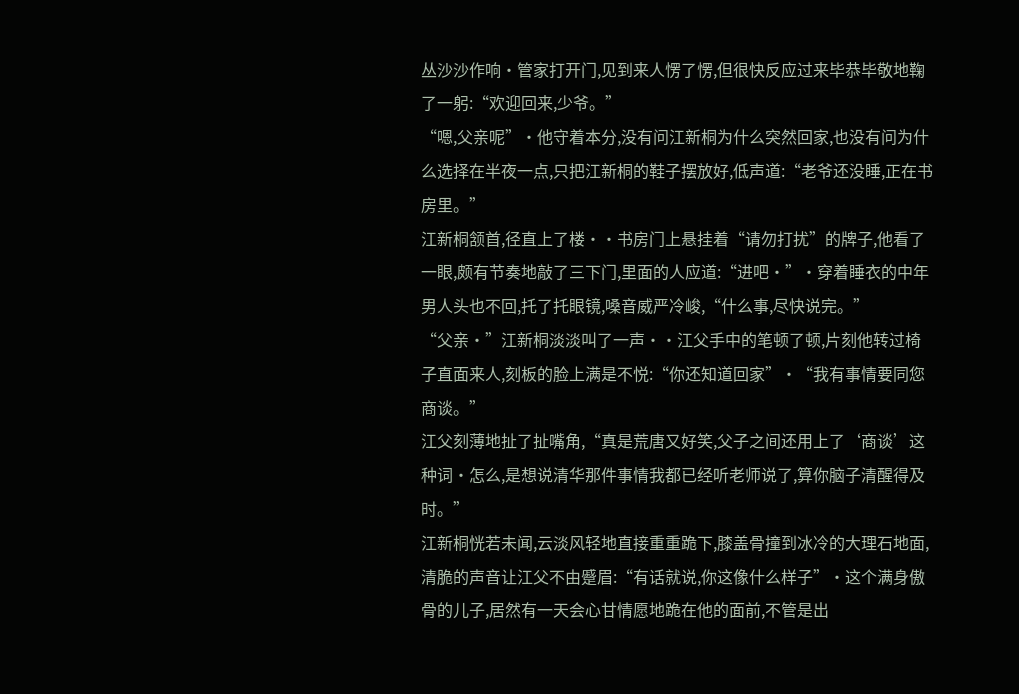丛沙沙作响·管家打开门,见到来人愣了愣,但很快反应过来毕恭毕敬地鞠了一躬:“欢迎回来,少爷。”
“嗯,父亲呢”·他守着本分,没有问江新桐为什么突然回家,也没有问为什么选择在半夜一点,只把江新桐的鞋子摆放好,低声道:“老爷还没睡,正在书房里。”
江新桐颔首,径直上了楼··书房门上悬挂着“请勿打扰”的牌子,他看了一眼,颇有节奏地敲了三下门,里面的人应道:“进吧·”·穿着睡衣的中年男人头也不回,托了托眼镜,嗓音威严冷峻,“什么事,尽快说完。”
“父亲·”江新桐淡淡叫了一声··江父手中的笔顿了顿,片刻他转过椅子直面来人,刻板的脸上满是不悦:“你还知道回家”·“我有事情要同您商谈。”
江父刻薄地扯了扯嘴角,“真是荒唐又好笑,父子之间还用上了‘商谈’这种词·怎么,是想说清华那件事情我都已经听老师说了,算你脑子清醒得及时。”
江新桐恍若未闻,云淡风轻地直接重重跪下,膝盖骨撞到冰冷的大理石地面,清脆的声音让江父不由蹙眉:“有话就说,你这像什么样子”·这个满身傲骨的儿子,居然有一天会心甘情愿地跪在他的面前,不管是出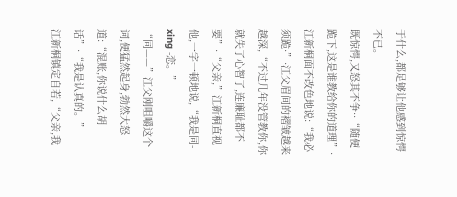于什么,都足够让他感到惊愕不已。
既惊愕,又怒其不争··“随便跪下,这是谁教给你的道理”·江新桐面不改色地说:“我必须跪·”·江父眉间的褶皱越来越深,“不过几年没管教你,你就失了心智了,连廉耻都不要”·“父亲,”江新桐直视他,一字一顿地说,“我是同- xing -恋。”
“同——”江父刚咀嚼这个词,便猛然起身,勃然大怒道:“混账,你说什么胡话”·“我是认真的。”
江新桐镇定自若,“父亲,我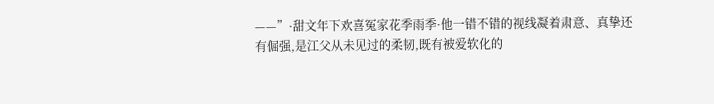——”·甜文年下欢喜冤家花季雨季·他一错不错的视线凝着肃意、真挚还有倔强,是江父从未见过的柔韧,既有被爱软化的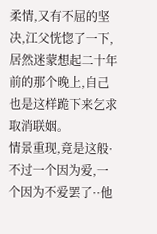柔情,又有不屈的坚决,江父恍惚了一下,居然迷蒙想起二十年前的那个晚上,自己也是这样跪下来乞求取消联姻。
情景重现,竟是这般·不过一个因为爱,一个因为不爱罢了··他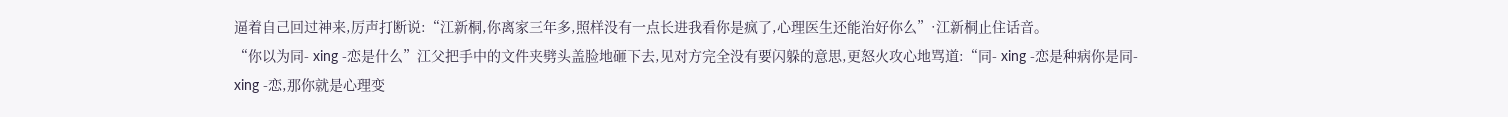逼着自己回过神来,厉声打断说:“江新桐,你离家三年多,照样没有一点长进我看你是疯了,心理医生还能治好你么”·江新桐止住话音。
“你以为同- xing -恋是什么”江父把手中的文件夹劈头盖脸地砸下去,见对方完全没有要闪躲的意思,更怒火攻心地骂道:“同- xing -恋是种病你是同- xing -恋,那你就是心理变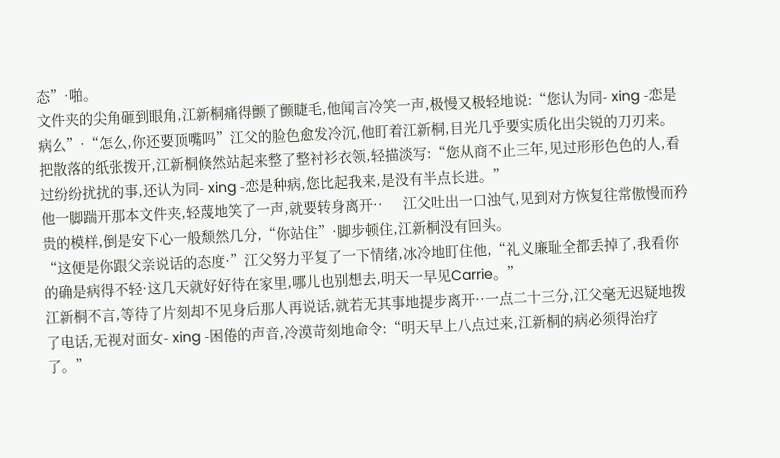态”·啪。
文件夹的尖角砸到眼角,江新桐痛得颤了颤睫毛,他闻言冷笑一声,极慢又极轻地说:“您认为同- xing -恋是病么”·“怎么,你还要顶嘴吗”江父的脸色愈发冷沉,他盯着江新桐,目光几乎要实质化出尖锐的刀刃来。
把散落的纸张拨开,江新桐倏然站起来整了整衬衫衣领,轻描淡写:“您从商不止三年,见过形形色色的人,看过纷纷扰扰的事,还认为同- xing -恋是种病,您比起我来,是没有半点长进。”
他一脚踹开那本文件夹,轻蔑地笑了一声,就要转身离开··     江父吐出一口浊气,见到对方恢复往常傲慢而矜贵的模样,倒是安下心一般颓然几分,“你站住”·脚步顿住,江新桐没有回头。
“这便是你跟父亲说话的态度·”江父努力平复了一下情绪,冰冷地盯住他,“礼义廉耻全都丢掉了,我看你的确是病得不轻·这几天就好好待在家里,哪儿也别想去,明天一早见Carrie。”
江新桐不言,等待了片刻却不见身后那人再说话,就若无其事地提步离开··一点二十三分,江父毫无迟疑地拨了电话,无视对面女- xing -困倦的声音,冷漠苛刻地命令:“明天早上八点过来,江新桐的病必须得治疗了。”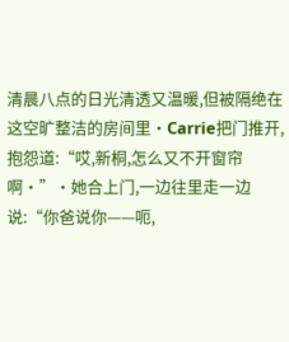清晨八点的日光清透又温暖,但被隔绝在这空旷整洁的房间里·Carrie把门推开,抱怨道:“哎,新桐,怎么又不开窗帘啊·”·她合上门,一边往里走一边说:“你爸说你——呃,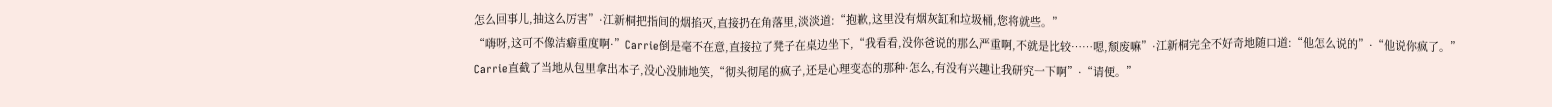怎么回事儿,抽这么厉害”·江新桐把指间的烟掐灭,直接扔在角落里,淡淡道:“抱歉,这里没有烟灰缸和垃圾桶,您将就些。”
“嗨呀,这可不像洁癖重度啊·”Carrie倒是毫不在意,直接拉了凳子在桌边坐下,“我看看,没你爸说的那么严重啊,不就是比较……嗯,颓废嘛”·江新桐完全不好奇地随口道:“他怎么说的”·“他说你疯了。”
Carrie直截了当地从包里拿出本子,没心没肺地笑,“彻头彻尾的疯子,还是心理变态的那种·怎么,有没有兴趣让我研究一下啊”·“请便。”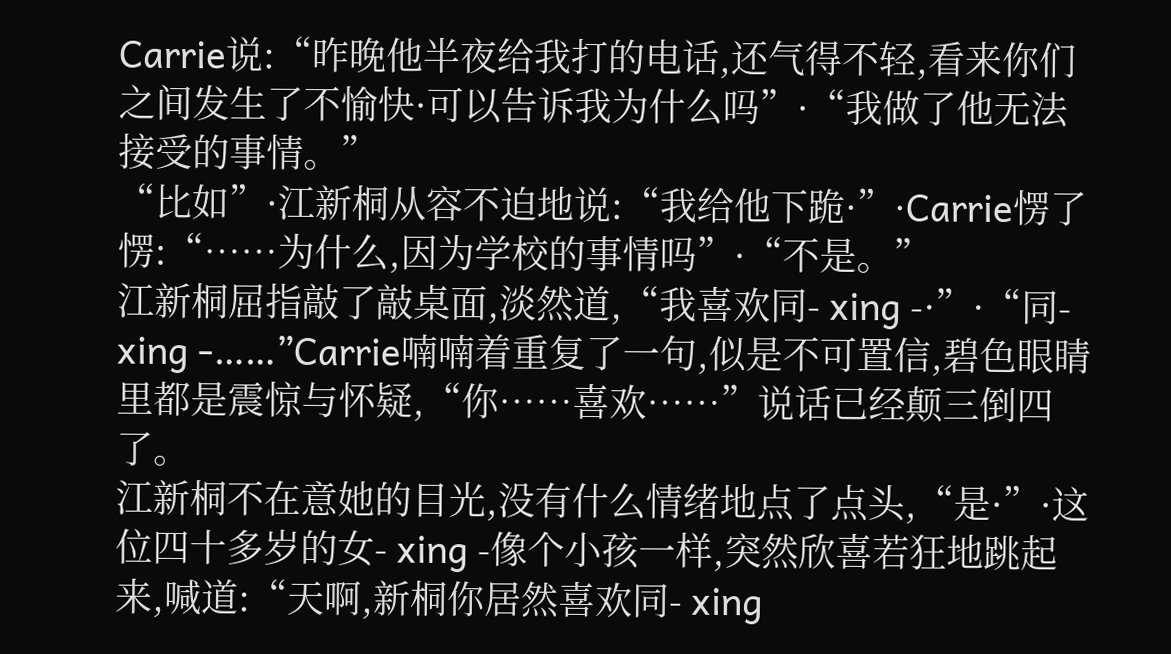Carrie说:“昨晚他半夜给我打的电话,还气得不轻,看来你们之间发生了不愉快·可以告诉我为什么吗”·“我做了他无法接受的事情。”
“比如”·江新桐从容不迫地说:“我给他下跪·”·Carrie愣了愣:“……为什么,因为学校的事情吗”·“不是。”
江新桐屈指敲了敲桌面,淡然道,“我喜欢同- xing -·”·“同- xing -……”Carrie喃喃着重复了一句,似是不可置信,碧色眼睛里都是震惊与怀疑,“你……喜欢……”说话已经颠三倒四了。
江新桐不在意她的目光,没有什么情绪地点了点头,“是·”·这位四十多岁的女- xing -像个小孩一样,突然欣喜若狂地跳起来,喊道:“天啊,新桐你居然喜欢同- xing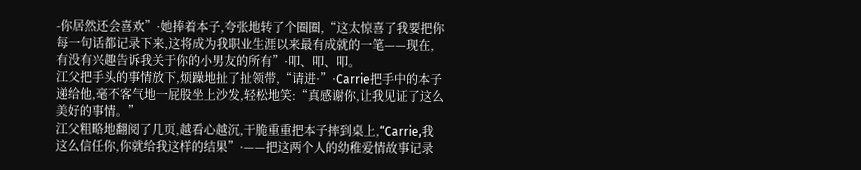-你居然还会喜欢”·她捧着本子,夸张地转了个圈圈,“这太惊喜了我要把你每一句话都记录下来,这将成为我职业生涯以来最有成就的一笔——现在,有没有兴趣告诉我关于你的小男友的所有”·叩、叩、叩。
江父把手头的事情放下,烦躁地扯了扯领带,“请进·”·Carrie把手中的本子递给他,毫不客气地一屁股坐上沙发,轻松地笑:“真感谢你,让我见证了这么美好的事情。”
江父粗略地翻阅了几页,越看心越沉,干脆重重把本子摔到桌上,“Carrie,我这么信任你,你就给我这样的结果”·——把这两个人的幼稚爱情故事记录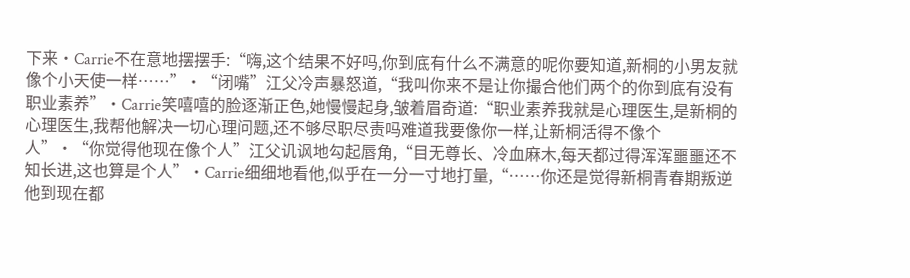下来·Carrie不在意地摆摆手:“嗨,这个结果不好吗,你到底有什么不满意的呢你要知道,新桐的小男友就像个小天使一样……”·“闭嘴”江父冷声暴怒道,“我叫你来不是让你撮合他们两个的你到底有没有职业素养”·Carrie笑嘻嘻的脸逐渐正色,她慢慢起身,皱着眉奇道:“职业素养我就是心理医生,是新桐的心理医生,我帮他解决一切心理问题,还不够尽职尽责吗难道我要像你一样,让新桐活得不像个人”·“你觉得他现在像个人”江父讥讽地勾起唇角,“目无尊长、冷血麻木,每天都过得浑浑噩噩还不知长进,这也算是个人”·Carrie细细地看他,似乎在一分一寸地打量,“……你还是觉得新桐青春期叛逆他到现在都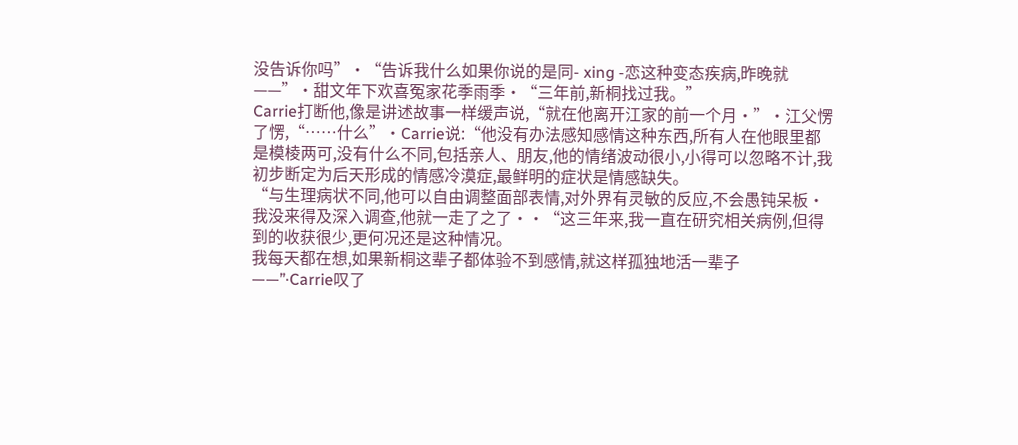没告诉你吗”·“告诉我什么如果你说的是同- xing -恋这种变态疾病,昨晚就——”·甜文年下欢喜冤家花季雨季·“三年前,新桐找过我。”
Carrie打断他,像是讲述故事一样缓声说,“就在他离开江家的前一个月·”·江父愣了愣,“……什么”·Carrie说:“他没有办法感知感情这种东西,所有人在他眼里都是模棱两可,没有什么不同,包括亲人、朋友,他的情绪波动很小,小得可以忽略不计,我初步断定为后天形成的情感冷漠症,最鲜明的症状是情感缺失。
“与生理病状不同,他可以自由调整面部表情,对外界有灵敏的反应,不会愚钝呆板·我没来得及深入调查,他就一走了之了··“这三年来,我一直在研究相关病例,但得到的收获很少,更何况还是这种情况。
我每天都在想,如果新桐这辈子都体验不到感情,就这样孤独地活一辈子——”·Carrie叹了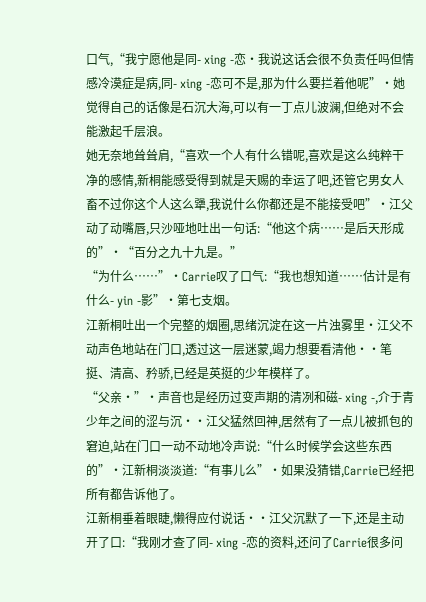口气,“我宁愿他是同- xing -恋·我说这话会很不负责任吗但情感冷漠症是病,同- xing -恋可不是,那为什么要拦着他呢”·她觉得自己的话像是石沉大海,可以有一丁点儿波澜,但绝对不会能激起千层浪。
她无奈地耸耸肩,“喜欢一个人有什么错呢,喜欢是这么纯粹干净的感情,新桐能感受得到就是天赐的幸运了吧,还管它男女人畜不过你这个人这么犟,我说什么你都还是不能接受吧”·江父动了动嘴唇,只沙哑地吐出一句话:“他这个病……是后天形成的”·“百分之九十九是。”
“为什么……”·Carrie叹了口气:“我也想知道……估计是有什么- yin -影”·第七支烟。
江新桐吐出一个完整的烟圈,思绪沉淀在这一片浊雾里·江父不动声色地站在门口,透过这一层迷蒙,竭力想要看清他··笔挺、清高、矜骄,已经是英挺的少年模样了。
“父亲·”·声音也是经历过变声期的清冽和磁- xing -,介于青少年之间的涩与沉··江父猛然回神,居然有了一点儿被抓包的窘迫,站在门口一动不动地冷声说:“什么时候学会这些东西的”·江新桐淡淡道:“有事儿么”·如果没猜错,Carrie已经把所有都告诉他了。
江新桐垂着眼睫,懒得应付说话··江父沉默了一下,还是主动开了口:“我刚才查了同- xing -恋的资料,还问了Carrie很多问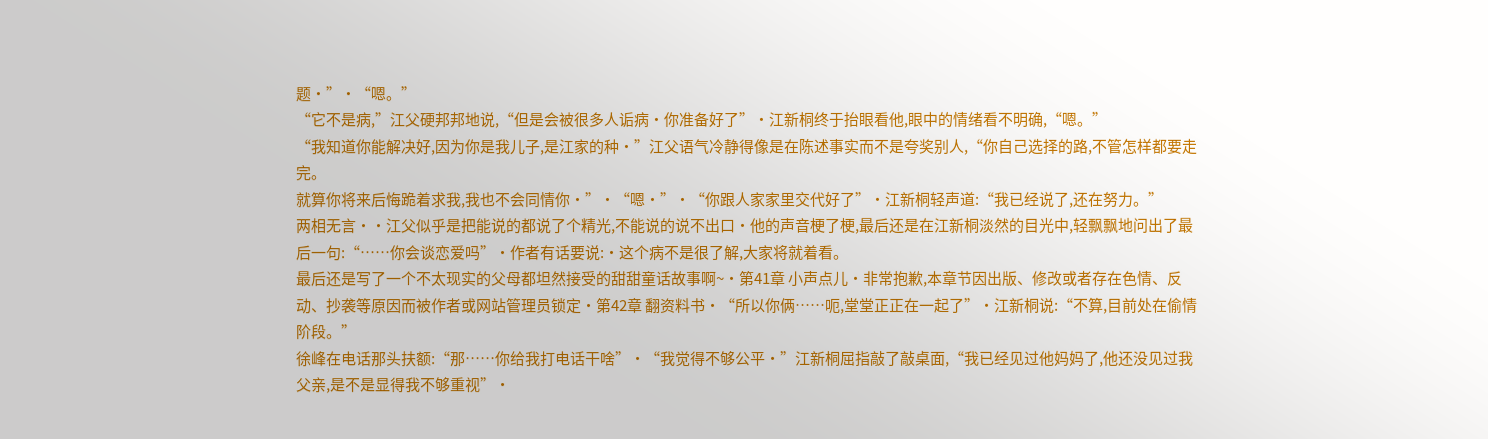题·”·“嗯。”
“它不是病,”江父硬邦邦地说,“但是会被很多人诟病·你准备好了”·江新桐终于抬眼看他,眼中的情绪看不明确,“嗯。”
“我知道你能解决好,因为你是我儿子,是江家的种·”江父语气冷静得像是在陈述事实而不是夸奖别人,“你自己选择的路,不管怎样都要走完。
就算你将来后悔跪着求我,我也不会同情你·”·“嗯·”·“你跟人家家里交代好了”·江新桐轻声道:“我已经说了,还在努力。”
两相无言··江父似乎是把能说的都说了个精光,不能说的说不出口·他的声音梗了梗,最后还是在江新桐淡然的目光中,轻飘飘地问出了最后一句:“……你会谈恋爱吗”·作者有话要说:·这个病不是很了解,大家将就着看。
最后还是写了一个不太现实的父母都坦然接受的甜甜童话故事啊~·第41章 小声点儿·非常抱歉,本章节因出版、修改或者存在色情、反动、抄袭等原因而被作者或网站管理员锁定·第42章 翻资料书·“所以你俩……呃,堂堂正正在一起了”·江新桐说:“不算,目前处在偷情阶段。”
徐峰在电话那头扶额:“那……你给我打电话干啥”·“我觉得不够公平·”江新桐屈指敲了敲桌面,“我已经见过他妈妈了,他还没见过我父亲,是不是显得我不够重视”·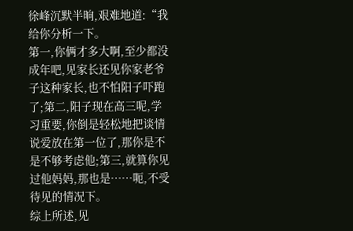徐峰沉默半晌,艰难地道:“我给你分析一下。
第一,你俩才多大啊,至少都没成年吧,见家长还见你家老爷子这种家长,也不怕阳子吓跑了;第二,阳子现在高三呢,学习重要,你倒是轻松地把谈情说爱放在第一位了,那你是不是不够考虑他;第三,就算你见过他妈妈,那也是……呃,不受待见的情况下。
综上所述,见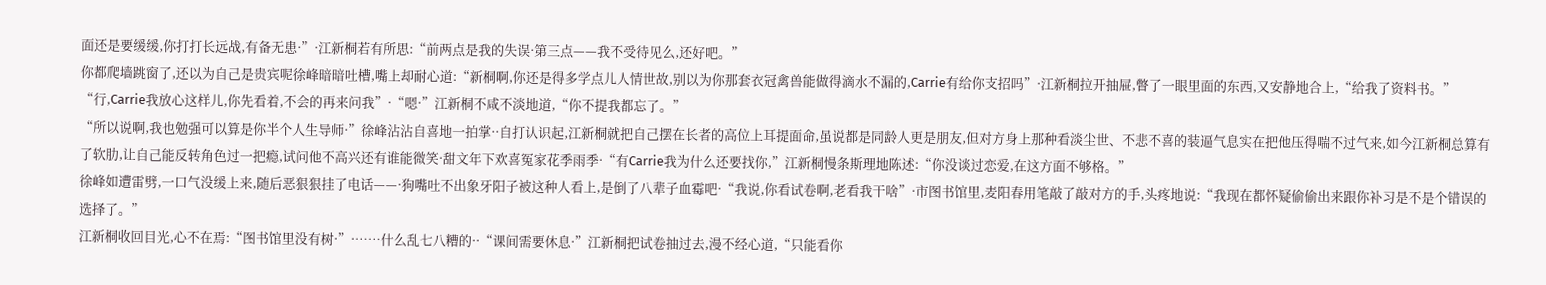面还是要缓缓,你打打长远战,有备无患·”·江新桐若有所思:“前两点是我的失误·第三点——我不受待见么,还好吧。”
你都爬墙跳窗了,还以为自己是贵宾呢徐峰暗暗吐槽,嘴上却耐心道:“新桐啊,你还是得多学点儿人情世故,别以为你那套衣冠禽兽能做得滴水不漏的,Carrie有给你支招吗”·江新桐拉开抽屉,瞥了一眼里面的东西,又安静地合上,“给我了资料书。”
“行,Carrie我放心这样儿,你先看着,不会的再来问我”·“嗯·”江新桐不咸不淡地道,“你不提我都忘了。”
“所以说啊,我也勉强可以算是你半个人生导师·”徐峰沾沾自喜地一拍掌··自打认识起,江新桐就把自己摆在长者的高位上耳提面命,虽说都是同龄人更是朋友,但对方身上那种看淡尘世、不悲不喜的装逼气息实在把他压得喘不过气来,如今江新桐总算有了软肋,让自己能反转角色过一把瘾,试问他不高兴还有谁能微笑·甜文年下欢喜冤家花季雨季·“有Carrie我为什么还要找你,”江新桐慢条斯理地陈述:“你没谈过恋爱,在这方面不够格。”
徐峰如遭雷劈,一口气没缓上来,随后恶狠狠挂了电话——·狗嘴吐不出象牙阳子被这种人看上,是倒了八辈子血霉吧·“我说,你看试卷啊,老看我干啥”·市图书馆里,麦阳春用笔敲了敲对方的手,头疼地说:“我现在都怀疑偷偷出来跟你补习是不是个错误的选择了。”
江新桐收回目光,心不在焉:“图书馆里没有树·”·……什么乱七八糟的··“课间需要休息·”江新桐把试卷抽过去,漫不经心道,“只能看你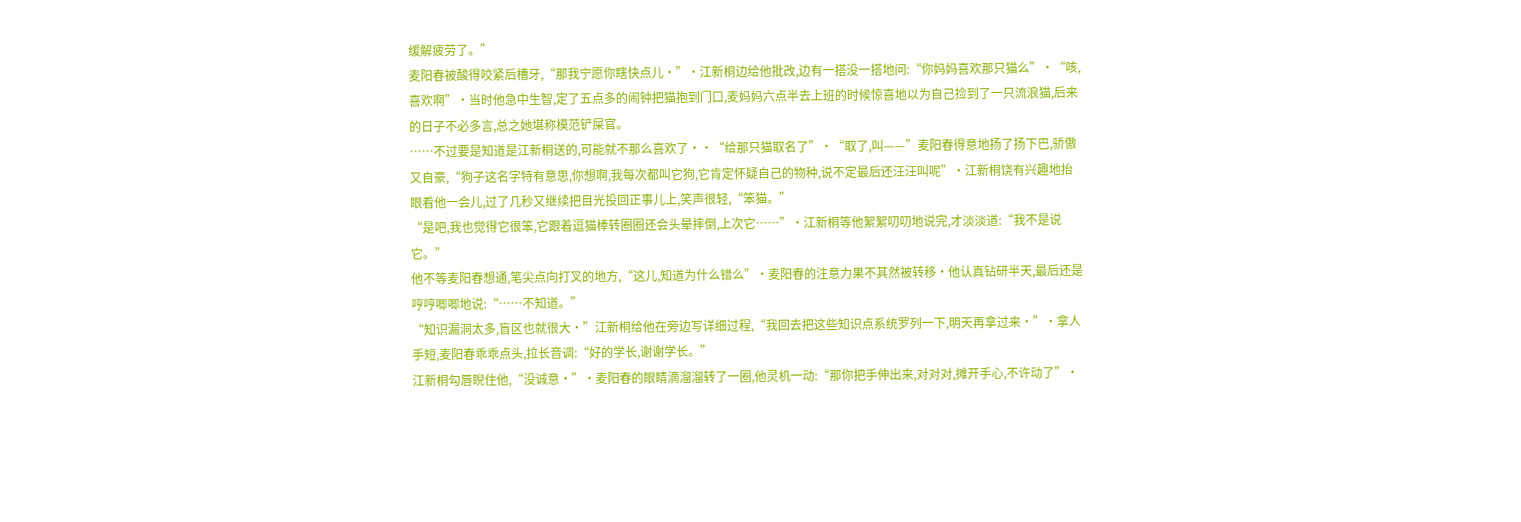缓解疲劳了。”
麦阳春被酸得咬紧后槽牙,“那我宁愿你瞎快点儿·”·江新桐边给他批改,边有一搭没一搭地问:“你妈妈喜欢那只猫么”·“咳,喜欢啊”·当时他急中生智,定了五点多的闹钟把猫抱到门口,麦妈妈六点半去上班的时候惊喜地以为自己捡到了一只流浪猫,后来的日子不必多言,总之她堪称模范铲屎官。
……不过要是知道是江新桐送的,可能就不那么喜欢了··“给那只猫取名了”·“取了,叫——”麦阳春得意地扬了扬下巴,骄傲又自豪,“狗子这名字特有意思,你想啊,我每次都叫它狗,它肯定怀疑自己的物种,说不定最后还汪汪叫呢”·江新桐饶有兴趣地抬眼看他一会儿,过了几秒又继续把目光投回正事儿上,笑声很轻,“笨猫。”
“是吧,我也觉得它很笨,它跟着逗猫棒转圈圈还会头晕摔倒,上次它……”·江新桐等他絮絮叨叨地说完,才淡淡道:“我不是说它。”
他不等麦阳春想通,笔尖点向打叉的地方,“这儿,知道为什么错么”·麦阳春的注意力果不其然被转移·他认真钻研半天,最后还是哼哼唧唧地说:“……不知道。”
“知识漏洞太多,盲区也就很大·”江新桐给他在旁边写详细过程,“我回去把这些知识点系统罗列一下,明天再拿过来·”·拿人手短,麦阳春乖乖点头,拉长音调:“好的学长,谢谢学长。”
江新桐勾唇睨住他,“没诚意·”·麦阳春的眼睛滴溜溜转了一圈,他灵机一动:“那你把手伸出来,对对对,摊开手心,不许动了”·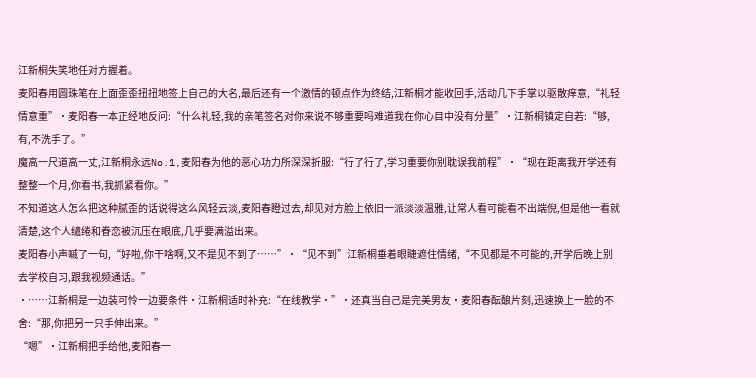江新桐失笑地任对方握着。
麦阳春用圆珠笔在上面歪歪扭扭地签上自己的大名,最后还有一个激情的顿点作为终结,江新桐才能收回手,活动几下手掌以驱散痒意,“礼轻情意重”·麦阳春一本正经地反问:“什么礼轻,我的亲笔签名对你来说不够重要吗难道我在你心目中没有分量”·江新桐镇定自若:“够,有,不洗手了。”
魔高一尺道高一丈,江新桐永远No.1,麦阳春为他的恶心功力所深深折服:“行了行了,学习重要你别耽误我前程”·“现在距离我开学还有整整一个月,你看书,我抓紧看你。”
不知道这人怎么把这种腻歪的话说得这么风轻云淡,麦阳春瞪过去,却见对方脸上依旧一派淡淡温雅,让常人看可能看不出端倪,但是他一看就清楚,这个人缱绻和眷恋被沉压在眼底,几乎要满溢出来。
麦阳春小声嘁了一句,“好啦,你干啥啊,又不是见不到了……”·“见不到”江新桐垂着眼睫遮住情绪,“不见都是不可能的,开学后晚上别去学校自习,跟我视频通话。”
·……江新桐是一边装可怜一边要条件·江新桐适时补充:“在线教学·”·还真当自己是完美男友·麦阳春酝酿片刻,迅速换上一脸的不舍:“那,你把另一只手伸出来。”
“嗯”·江新桐把手给他,麦阳春一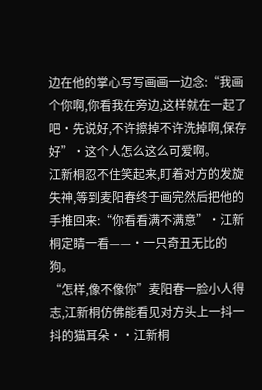边在他的掌心写写画画一边念:“我画个你啊,你看我在旁边,这样就在一起了吧·先说好,不许擦掉不许洗掉啊,保存好”·这个人怎么这么可爱啊。
江新桐忍不住笑起来,盯着对方的发旋失神,等到麦阳春终于画完然后把他的手推回来:“你看看满不满意”·江新桐定睛一看——·一只奇丑无比的狗。
“怎样,像不像你”麦阳春一脸小人得志,江新桐仿佛能看见对方头上一抖一抖的猫耳朵··江新桐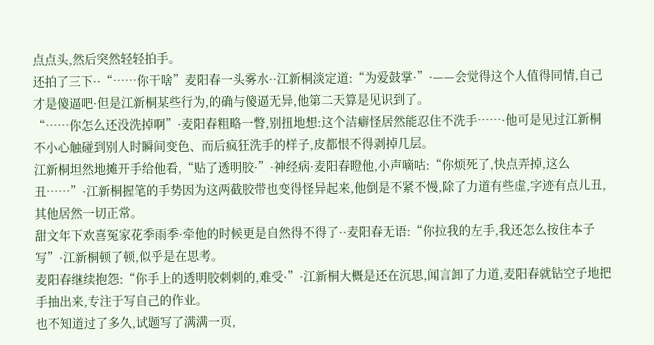点点头,然后突然轻轻拍手。
还拍了三下··“……你干啥”麦阳春一头雾水··江新桐淡定道:“为爱鼓掌·”·——会觉得这个人值得同情,自己才是傻逼吧·但是江新桐某些行为,的确与傻逼无异,他第二天算是见识到了。
“……你怎么还没洗掉啊”·麦阳春粗略一瞥,别扭地想:这个洁癖怪居然能忍住不洗手……·他可是见过江新桐不小心触碰到别人时瞬间变色、而后疯狂洗手的样子,皮都恨不得剥掉几层。
江新桐坦然地摊开手给他看,“贴了透明胶·”·神经病·麦阳春瞪他,小声嘀咕:“你烦死了,快点弄掉,这么丑……”·江新桐握笔的手势因为这两截胶带也变得怪异起来,他倒是不紧不慢,除了力道有些虚,字迹有点儿丑,其他居然一切正常。
甜文年下欢喜冤家花季雨季·牵他的时候更是自然得不得了··麦阳春无语:“你拉我的左手,我还怎么按住本子写”·江新桐顿了顿,似乎是在思考。
麦阳春继续抱怨:“你手上的透明胶刺刺的,难受·”·江新桐大概是还在沉思,闻言卸了力道,麦阳春就钻空子地把手抽出来,专注于写自己的作业。
也不知道过了多久,试题写了满满一页,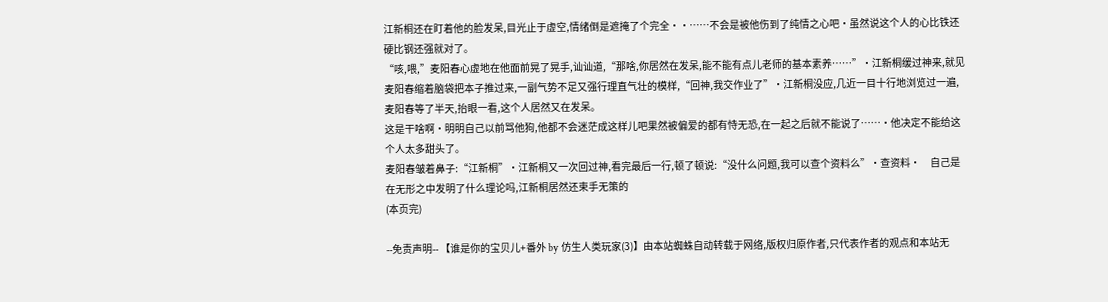江新桐还在盯着他的脸发呆,目光止于虚空,情绪倒是遮掩了个完全··……不会是被他伤到了纯情之心吧·虽然说这个人的心比铁还硬比钢还强就对了。
“咳,喂,”麦阳春心虚地在他面前晃了晃手,讪讪道,“那啥,你居然在发呆,能不能有点儿老师的基本素养……”·江新桐缓过神来,就见麦阳春缩着脑袋把本子推过来,一副气势不足又强行理直气壮的模样,“回神,我交作业了”·江新桐没应,几近一目十行地浏览过一遍,麦阳春等了半天,抬眼一看,这个人居然又在发呆。
这是干啥啊·明明自己以前骂他狗,他都不会迷茫成这样儿吧果然被偏爱的都有恃无恐,在一起之后就不能说了……·他决定不能给这个人太多甜头了。
麦阳春皱着鼻子:“江新桐”·江新桐又一次回过神,看完最后一行,顿了顿说:“没什么问题,我可以查个资料么”·查资料·     自己是在无形之中发明了什么理论吗,江新桐居然还束手无策的
(本页完)

--免责声明-- 【谁是你的宝贝儿+番外 by 仿生人类玩家(3)】由本站蜘蛛自动转载于网络,版权归原作者,只代表作者的观点和本站无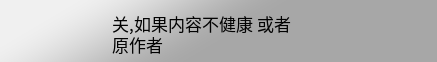关,如果内容不健康 或者 原作者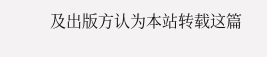及出版方认为本站转载这篇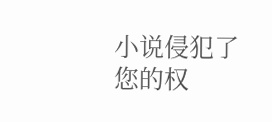小说侵犯了您的权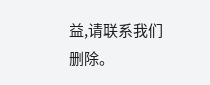益,请联系我们删除。